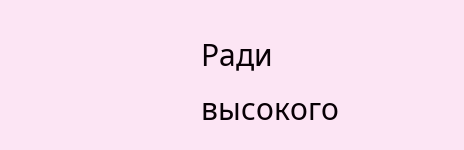Ради высокого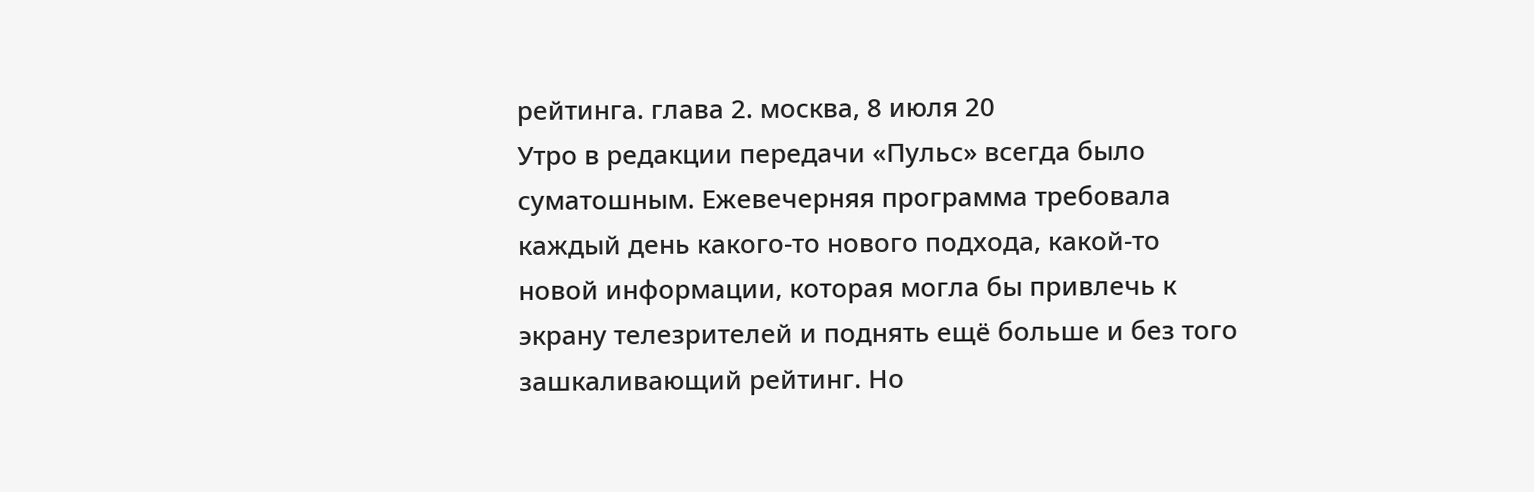рейтинга. глава 2. москва, 8 июля 20
Утро в редакции передачи «Пульс» всегда было суматошным. Ежевечерняя программа требовала каждый день какого-то нового подхода, какой-то новой информации, которая могла бы привлечь к экрану телезрителей и поднять ещё больше и без того зашкаливающий рейтинг. Но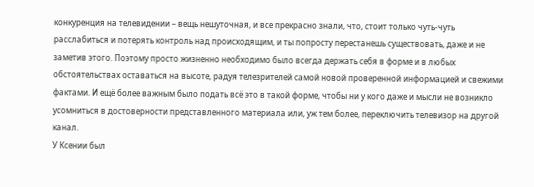конкуренция на телевидении – вещь нешуточная, и все прекрасно знали, что, стоит только чуть-чуть расслабиться и потерять контроль над происходящим, и ты попросту перестанешь существовать, даже и не заметив этого. Поэтому просто жизненно необходимо было всегда держать себя в форме и в любых обстоятельствах оставаться на высоте, радуя телезрителей самой новой проверенной информацией и свежими фактами. И ещё более важным было подать всё это в такой форме, чтобы ни у кого даже и мысли не возникло усомниться в достоверности представленного материала или, уж тем более, переключить телевизор на другой канал.
У Ксении был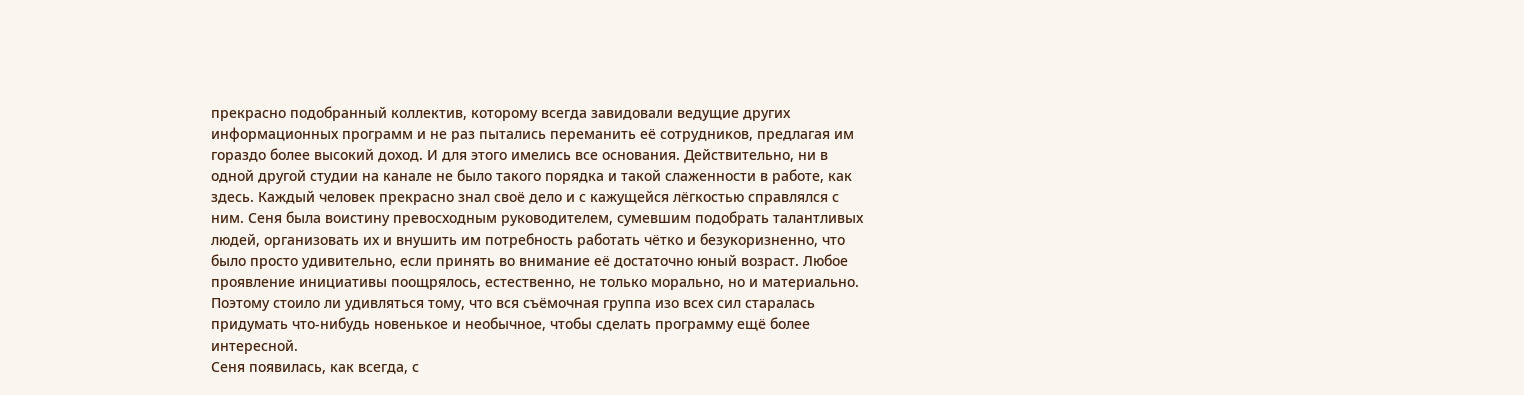прекрасно подобранный коллектив, которому всегда завидовали ведущие других информационных программ и не раз пытались переманить её сотрудников, предлагая им гораздо более высокий доход. И для этого имелись все основания. Действительно, ни в одной другой студии на канале не было такого порядка и такой слаженности в работе, как здесь. Каждый человек прекрасно знал своё дело и с кажущейся лёгкостью справлялся с ним. Сеня была воистину превосходным руководителем, сумевшим подобрать талантливых людей, организовать их и внушить им потребность работать чётко и безукоризненно, что было просто удивительно, если принять во внимание её достаточно юный возраст. Любое проявление инициативы поощрялось, естественно, не только морально, но и материально. Поэтому стоило ли удивляться тому, что вся съёмочная группа изо всех сил старалась придумать что-нибудь новенькое и необычное, чтобы сделать программу ещё более интересной.
Сеня появилась, как всегда, с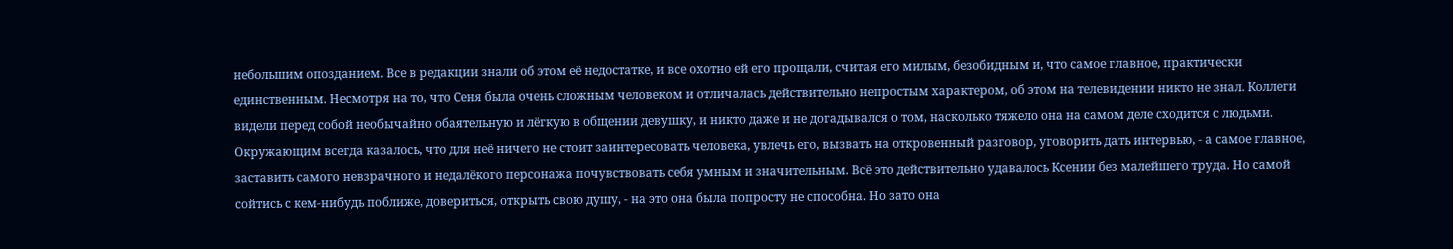небольшим опозданием. Все в редакции знали об этом её недостатке, и все охотно ей его прощали, считая его милым, безобидным и, что самое главное, практически единственным. Несмотря на то, что Сеня была очень сложным человеком и отличалась действительно непростым характером, об этом на телевидении никто не знал. Коллеги видели перед собой необычайно обаятельную и лёгкую в общении девушку, и никто даже и не догадывался о том, насколько тяжело она на самом деле сходится с людьми.
Окружающим всегда казалось, что для неё ничего не стоит заинтересовать человека, увлечь его, вызвать на откровенный разговор, уговорить дать интервью, - а самое главное, заставить самого невзрачного и недалёкого персонажа почувствовать себя умным и значительным. Всё это действительно удавалось Ксении без малейшего труда. Но самой сойтись с кем-нибудь поближе, довериться, открыть свою душу, - на это она была попросту не способна. Но зато она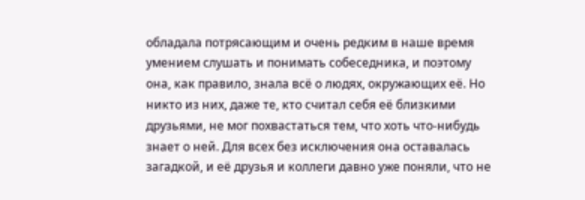обладала потрясающим и очень редким в наше время умением слушать и понимать собеседника, и поэтому она, как правило, знала всё о людях, окружающих её. Но никто из них, даже те, кто считал себя её близкими друзьями, не мог похвастаться тем, что хоть что-нибудь знает о ней. Для всех без исключения она оставалась загадкой, и её друзья и коллеги давно уже поняли, что не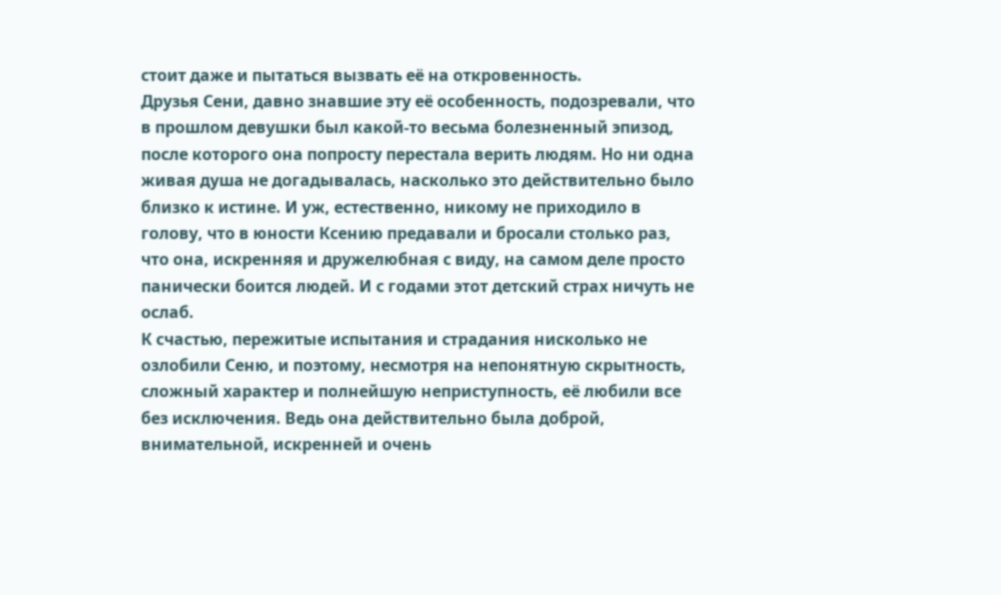стоит даже и пытаться вызвать её на откровенность.
Друзья Сени, давно знавшие эту её особенность, подозревали, что в прошлом девушки был какой-то весьма болезненный эпизод, после которого она попросту перестала верить людям. Но ни одна живая душа не догадывалась, насколько это действительно было близко к истине. И уж, естественно, никому не приходило в голову, что в юности Ксению предавали и бросали столько раз, что она, искренняя и дружелюбная с виду, на самом деле просто панически боится людей. И с годами этот детский страх ничуть не ослаб.
К счастью, пережитые испытания и страдания нисколько не озлобили Сеню, и поэтому, несмотря на непонятную скрытность, сложный характер и полнейшую неприступность, её любили все без исключения. Ведь она действительно была доброй, внимательной, искренней и очень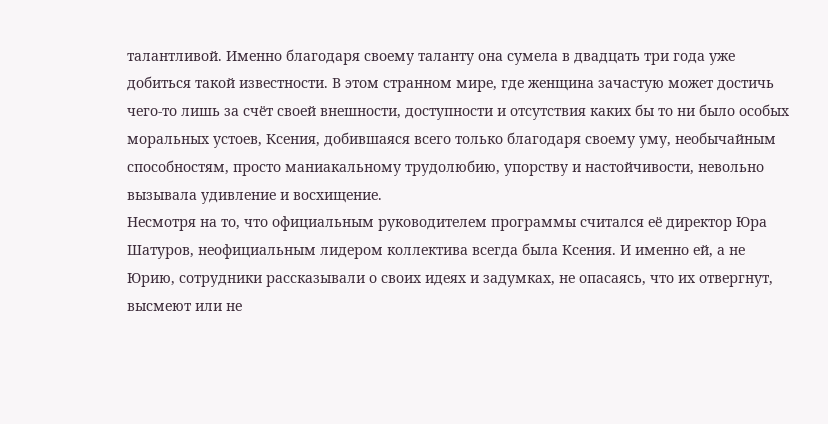талантливой. Именно благодаря своему таланту она сумела в двадцать три года уже добиться такой известности. В этом странном мире, где женщина зачастую может достичь чего-то лишь за счёт своей внешности, доступности и отсутствия каких бы то ни было особых моральных устоев, Ксения, добившаяся всего только благодаря своему уму, необычайным способностям, просто маниакальному трудолюбию, упорству и настойчивости, невольно вызывала удивление и восхищение.
Несмотря на то, что официальным руководителем программы считался её директор Юра Шатуров, неофициальным лидером коллектива всегда была Ксения. И именно ей, а не Юрию, сотрудники рассказывали о своих идеях и задумках, не опасаясь, что их отвергнут, высмеют или не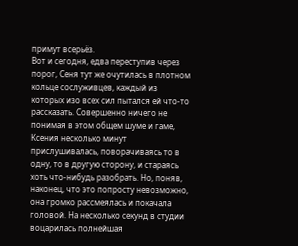примут всерьёз.
Вот и сегодня, едва переступив через порог, Сеня тут же очутилась в плотном кольце сослуживцев, каждый из которых изо всех сил пытался ей что-то рассказать. Совершенно ничего не понимая в этом общем шуме и гаме, Ксения несколько минут прислушивалась, поворачиваясь то в одну, то в другую сторону, и стараясь хоть что-нибудь разобрать. Но, поняв, наконец, что это попросту невозможно, она громко рассмеялась и покачала головой. На несколько секунд в студии воцарилась полнейшая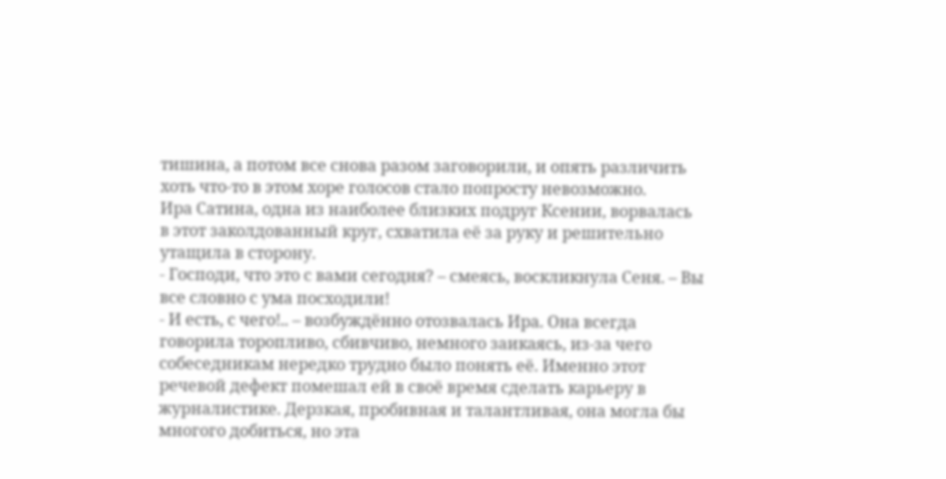тишина, а потом все снова разом заговорили, и опять различить хоть что-то в этом хоре голосов стало попросту невозможно.
Ира Сатина, одна из наиболее близких подруг Ксении, ворвалась в этот заколдованный круг, схватила её за руку и решительно утащила в сторону.
- Господи, что это с вами сегодня? – смеясь, воскликнула Сеня. – Вы все словно с ума посходили!
- И есть, с чего!.. – возбуждённо отозвалась Ира. Она всегда говорила торопливо, сбивчиво, немного заикаясь, из-за чего собеседникам нередко трудно было понять её. Именно этот речевой дефект помешал ей в своё время сделать карьеру в журналистике. Дерзкая, пробивная и талантливая, она могла бы многого добиться, но эта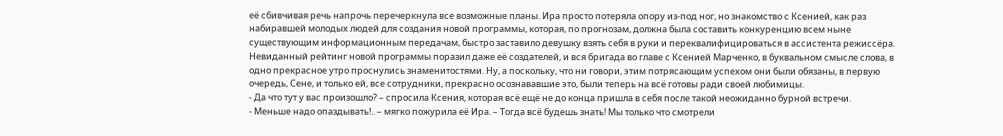её сбивчивая речь напрочь перечеркнула все возможные планы. Ира просто потеряла опору из-под ног, но знакомство с Ксенией, как раз набиравшей молодых людей для создания новой программы, которая, по прогнозам, должна была составить конкуренцию всем ныне существующим информационным передачам, быстро заставило девушку взять себя в руки и переквалифицироваться в ассистента режиссёра.
Невиданный рейтинг новой программы поразил даже её создателей, и вся бригада во главе с Ксенией Марченко, в буквальном смысле слова, в одно прекрасное утро проснулись знаменитостями. Ну, а поскольку, что ни говори, этим потрясающим успехом они были обязаны, в первую очередь, Сене, и только ей, все сотрудники, прекрасно осознававшие это, были теперь на всё готовы ради своей любимицы.
- Да что тут у вас произошло? – спросила Ксения, которая всё ещё не до конца пришла в себя после такой неожиданно бурной встречи.
- Меньше надо опаздывать!.. – мягко пожурила её Ира. – Тогда всё будешь знать! Мы только что смотрели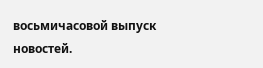восьмичасовой выпуск новостей.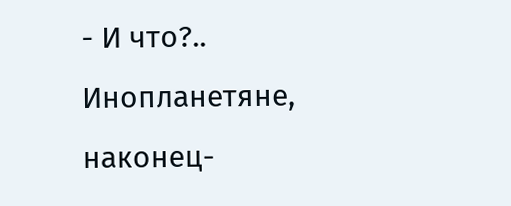- И что?.. Инопланетяне, наконец-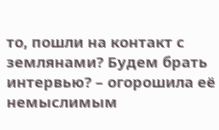то, пошли на контакт с землянами? Будем брать интервью? – огорошила её немыслимым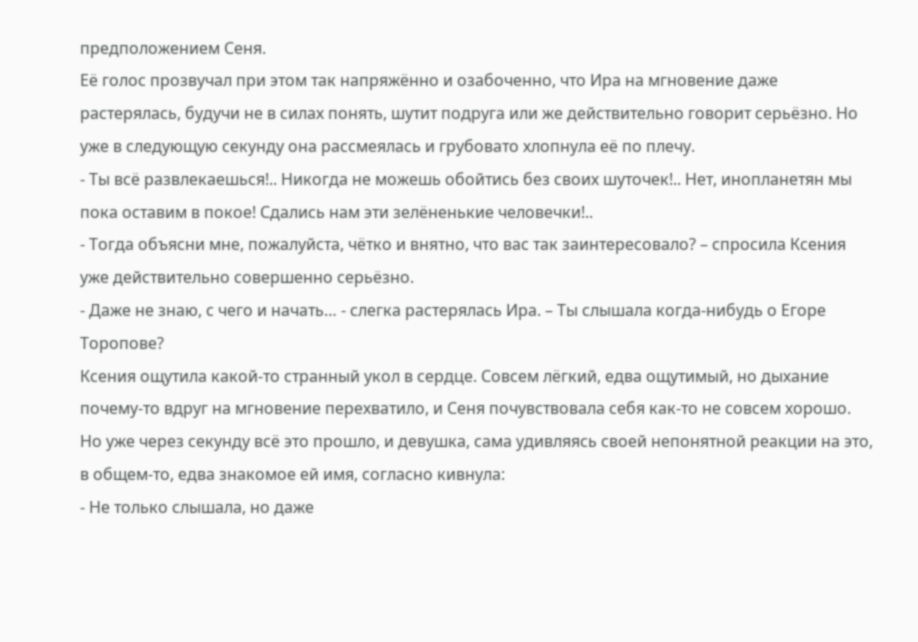предположением Сеня.
Её голос прозвучал при этом так напряжённо и озабоченно, что Ира на мгновение даже растерялась, будучи не в силах понять, шутит подруга или же действительно говорит серьёзно. Но уже в следующую секунду она рассмеялась и грубовато хлопнула её по плечу.
- Ты всё развлекаешься!.. Никогда не можешь обойтись без своих шуточек!.. Нет, инопланетян мы пока оставим в покое! Сдались нам эти зелёненькие человечки!..
- Тогда объясни мне, пожалуйста, чётко и внятно, что вас так заинтересовало? – спросила Ксения уже действительно совершенно серьёзно.
- Даже не знаю, с чего и начать… - слегка растерялась Ира. – Ты слышала когда-нибудь о Егоре Торопове?
Ксения ощутила какой-то странный укол в сердце. Совсем лёгкий, едва ощутимый, но дыхание почему-то вдруг на мгновение перехватило, и Сеня почувствовала себя как-то не совсем хорошо. Но уже через секунду всё это прошло, и девушка, сама удивляясь своей непонятной реакции на это, в общем-то, едва знакомое ей имя, согласно кивнула:
- Не только слышала, но даже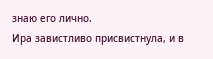знаю его лично.
Ира завистливо присвистнула, и в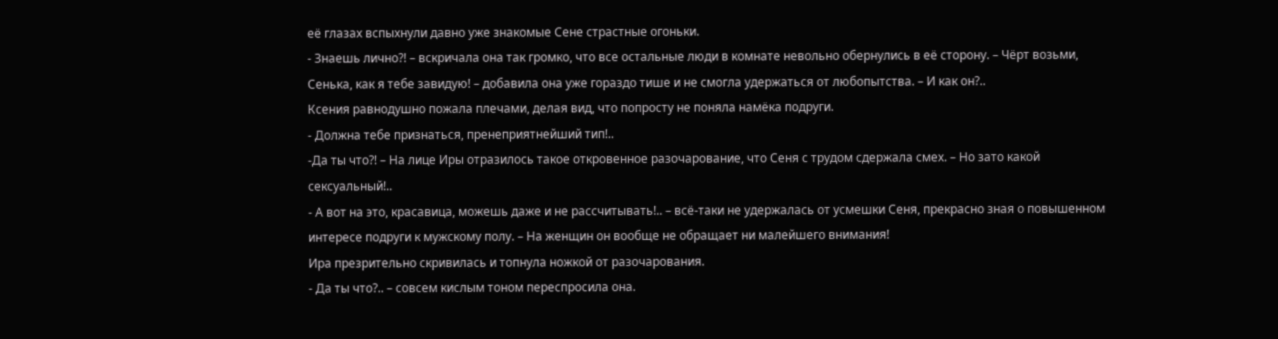её глазах вспыхнули давно уже знакомые Сене страстные огоньки.
- Знаешь лично?! – вскричала она так громко, что все остальные люди в комнате невольно обернулись в её сторону. – Чёрт возьми, Сенька, как я тебе завидую! – добавила она уже гораздо тише и не смогла удержаться от любопытства. – И как он?..
Ксения равнодушно пожала плечами, делая вид, что попросту не поняла намёка подруги.
- Должна тебе признаться, пренеприятнейший тип!..
-Да ты что?! – На лице Иры отразилось такое откровенное разочарование, что Сеня с трудом сдержала смех. – Но зато какой сексуальный!..
- А вот на это, красавица, можешь даже и не рассчитывать!.. – всё-таки не удержалась от усмешки Сеня, прекрасно зная о повышенном интересе подруги к мужскому полу. – На женщин он вообще не обращает ни малейшего внимания!
Ира презрительно скривилась и топнула ножкой от разочарования.
- Да ты что?.. – совсем кислым тоном переспросила она.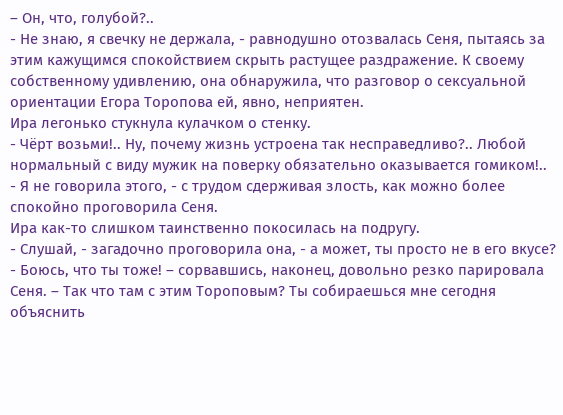– Он, что, голубой?..
- Не знаю, я свечку не держала, - равнодушно отозвалась Сеня, пытаясь за этим кажущимся спокойствием скрыть растущее раздражение. К своему собственному удивлению, она обнаружила, что разговор о сексуальной ориентации Егора Торопова ей, явно, неприятен.
Ира легонько стукнула кулачком о стенку.
- Чёрт возьми!.. Ну, почему жизнь устроена так несправедливо?.. Любой нормальный с виду мужик на поверку обязательно оказывается гомиком!..
- Я не говорила этого, - с трудом сдерживая злость, как можно более спокойно проговорила Сеня.
Ира как-то слишком таинственно покосилась на подругу.
- Слушай, - загадочно проговорила она, - а может, ты просто не в его вкусе?
- Боюсь, что ты тоже! – сорвавшись, наконец, довольно резко парировала Сеня. – Так что там с этим Тороповым? Ты собираешься мне сегодня объяснить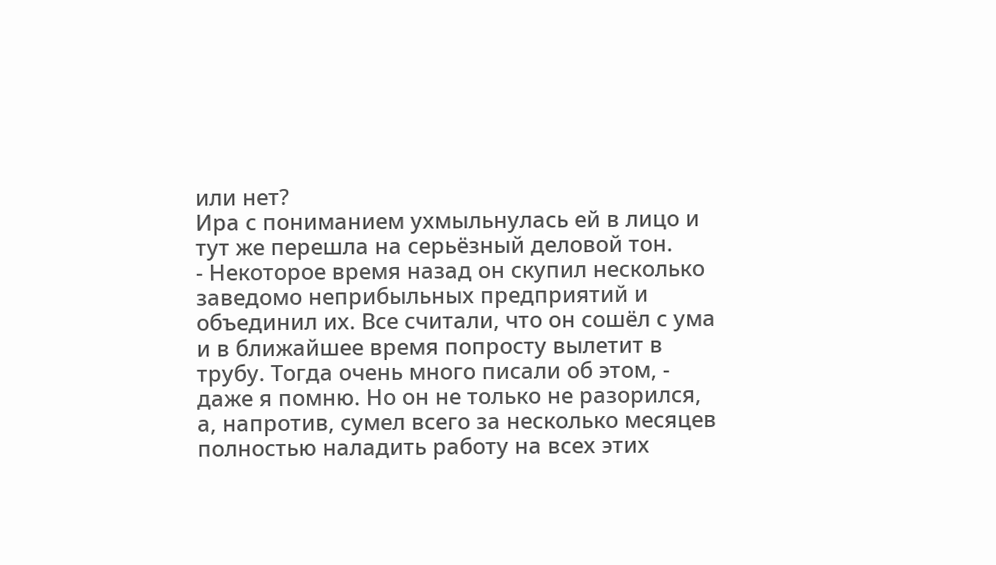или нет?
Ира с пониманием ухмыльнулась ей в лицо и тут же перешла на серьёзный деловой тон.
- Некоторое время назад он скупил несколько заведомо неприбыльных предприятий и объединил их. Все считали, что он сошёл с ума и в ближайшее время попросту вылетит в трубу. Тогда очень много писали об этом, - даже я помню. Но он не только не разорился, а, напротив, сумел всего за несколько месяцев полностью наладить работу на всех этих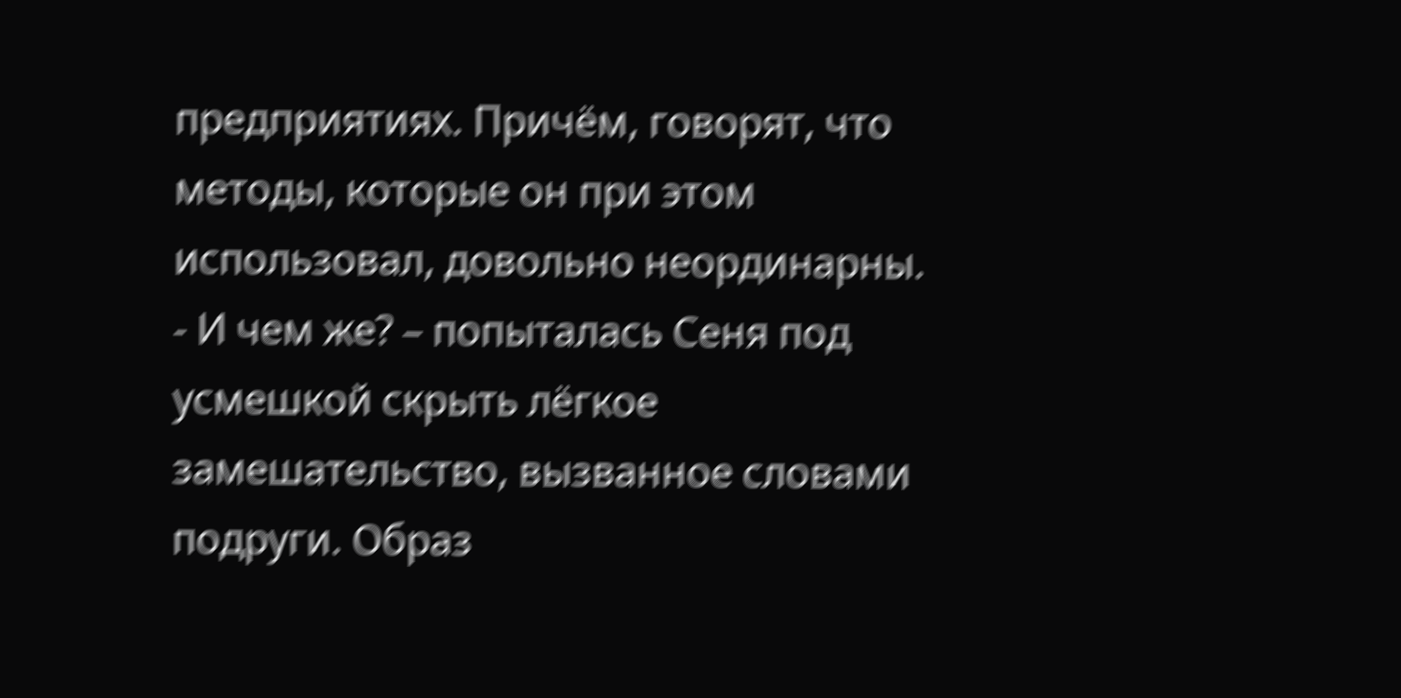предприятиях. Причём, говорят, что методы, которые он при этом использовал, довольно неординарны.
- И чем же? – попыталась Сеня под усмешкой скрыть лёгкое замешательство, вызванное словами подруги. Образ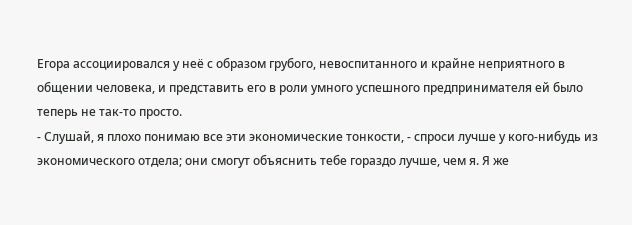Егора ассоциировался у неё с образом грубого, невоспитанного и крайне неприятного в общении человека, и представить его в роли умного успешного предпринимателя ей было теперь не так-то просто.
- Слушай, я плохо понимаю все эти экономические тонкости, - спроси лучше у кого-нибудь из экономического отдела; они смогут объяснить тебе гораздо лучше, чем я. Я же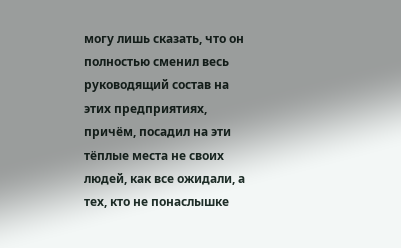могу лишь сказать, что он полностью сменил весь руководящий состав на этих предприятиях, причём, посадил на эти тёплые места не своих людей, как все ожидали, а тех, кто не понаслышке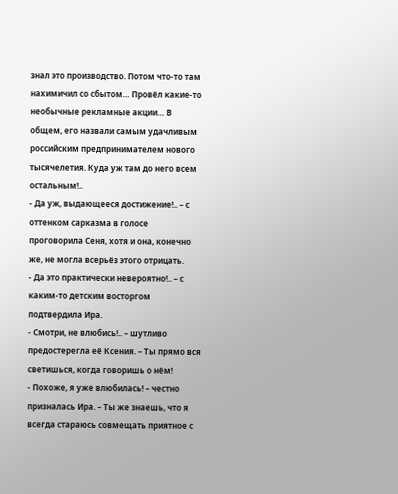знал это производство. Потом что-то там нахимичил со сбытом… Провёл какие-то необычные рекламные акции… В общем, его назвали самым удачливым российским предпринимателем нового тысячелетия. Куда уж там до него всем остальным!..
- Да уж, выдающееся достижение!.. – с оттенком сарказма в голосе проговорила Сеня, хотя и она, конечно же, не могла всерьёз этого отрицать.
- Да это практически невероятно!.. – с каким-то детским восторгом подтвердила Ира.
- Смотри, не влюбись!.. – шутливо предостерегла её Ксения. – Ты прямо вся светишься, когда говоришь о нём!
- Похоже, я уже влюбилась! – честно призналась Ира. – Ты же знаешь, что я всегда стараюсь совмещать приятное с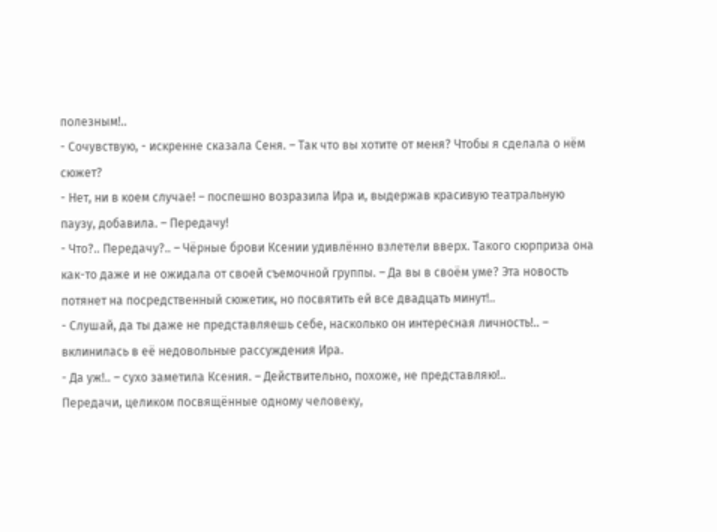полезным!..
- Сочувствую, - искренне сказала Сеня. – Так что вы хотите от меня? Чтобы я сделала о нём сюжет?
- Нет, ни в коем случае! – поспешно возразила Ира и, выдержав красивую театральную паузу, добавила. – Передачу!
- Что?.. Передачу?.. – Чёрные брови Ксении удивлённо взлетели вверх. Такого сюрприза она как-то даже и не ожидала от своей съемочной группы. – Да вы в своём уме? Эта новость потянет на посредственный сюжетик, но посвятить ей все двадцать минут!..
- Слушай, да ты даже не представляешь себе, насколько он интересная личность!.. – вклинилась в её недовольные рассуждения Ира.
- Да уж!.. – сухо заметила Ксения. – Действительно, похоже, не представляю!..
Передачи, целиком посвящённые одному человеку,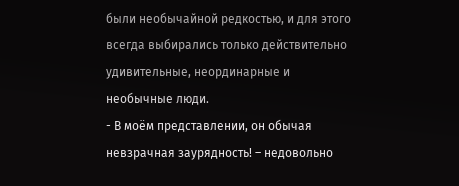были необычайной редкостью, и для этого всегда выбирались только действительно удивительные, неординарные и необычные люди.
- В моём представлении, он обычая невзрачная заурядность! – недовольно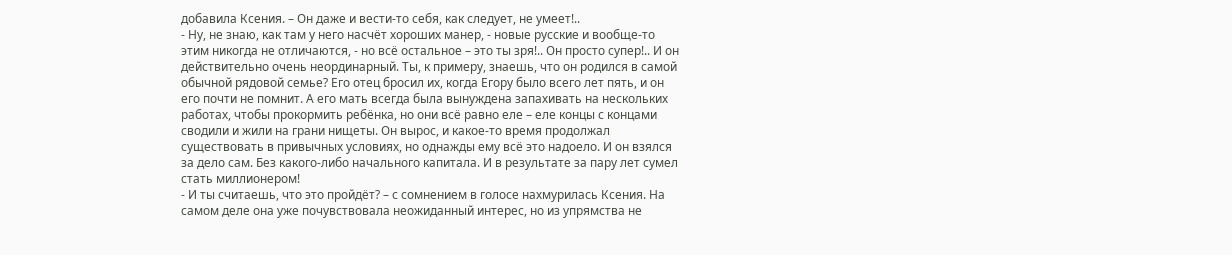добавила Ксения. – Он даже и вести-то себя, как следует, не умеет!..
- Ну, не знаю, как там у него насчёт хороших манер, - новые русские и вообще-то этим никогда не отличаются, - но всё остальное – это ты зря!.. Он просто супер!.. И он действительно очень неординарный. Ты, к примеру, знаешь, что он родился в самой обычной рядовой семье? Его отец бросил их, когда Егору было всего лет пять, и он его почти не помнит. А его мать всегда была вынуждена запахивать на нескольких работах, чтобы прокормить ребёнка, но они всё равно еле – еле концы с концами сводили и жили на грани нищеты. Он вырос, и какое-то время продолжал существовать в привычных условиях, но однажды ему всё это надоело. И он взялся за дело сам. Без какого-либо начального капитала. И в результате за пару лет сумел стать миллионером!
- И ты считаешь, что это пройдёт? – с сомнением в голосе нахмурилась Ксения. На самом деле она уже почувствовала неожиданный интерес, но из упрямства не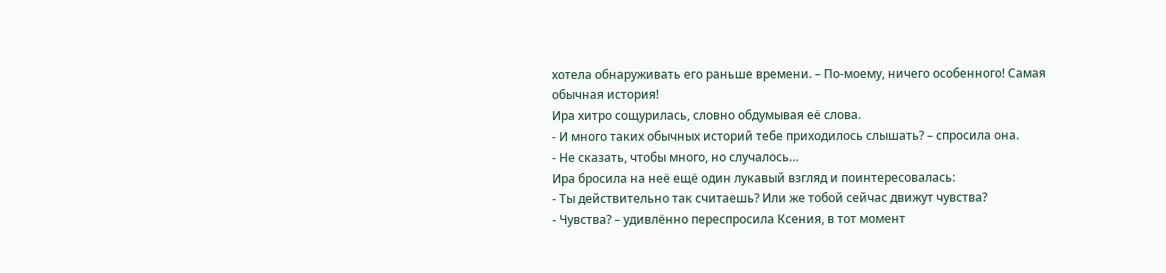хотела обнаруживать его раньше времени. – По-моему, ничего особенного! Самая обычная история!
Ира хитро сощурилась, словно обдумывая её слова.
- И много таких обычных историй тебе приходилось слышать? – спросила она.
- Не сказать, чтобы много, но случалось…
Ира бросила на неё ещё один лукавый взгляд и поинтересовалась:
- Ты действительно так считаешь? Или же тобой сейчас движут чувства?
- Чувства? – удивлённо переспросила Ксения, в тот момент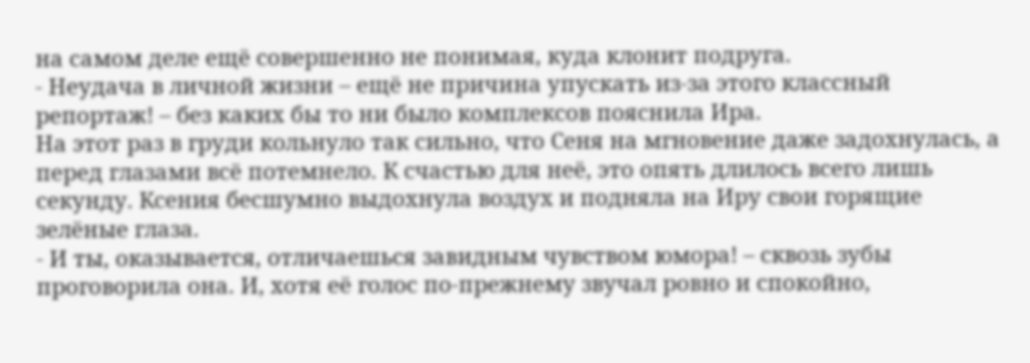на самом деле ещё совершенно не понимая, куда клонит подруга.
- Неудача в личной жизни – ещё не причина упускать из-за этого классный репортаж! – без каких бы то ни было комплексов пояснила Ира.
На этот раз в груди кольнуло так сильно, что Сеня на мгновение даже задохнулась, а перед глазами всё потемнело. К счастью для неё, это опять длилось всего лишь секунду. Ксения бесшумно выдохнула воздух и подняла на Иру свои горящие зелёные глаза.
- И ты, оказывается, отличаешься завидным чувством юмора! – сквозь зубы проговорила она. И, хотя её голос по-прежнему звучал ровно и спокойно,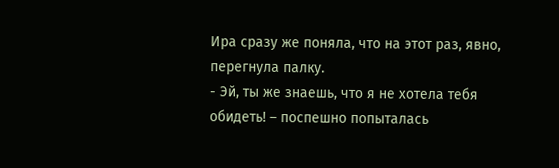Ира сразу же поняла, что на этот раз, явно, перегнула палку.
- Эй, ты же знаешь, что я не хотела тебя обидеть! – поспешно попыталась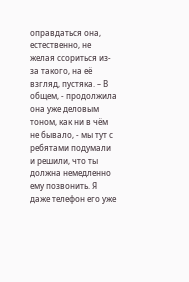оправдаться она, естественно, не желая ссориться из-за такого, на её взгляд, пустяка. – В общем, - продолжила она уже деловым тоном, как ни в чём не бывало, - мы тут с ребятами подумали и решили, что ты должна немедленно ему позвонить. Я даже телефон его уже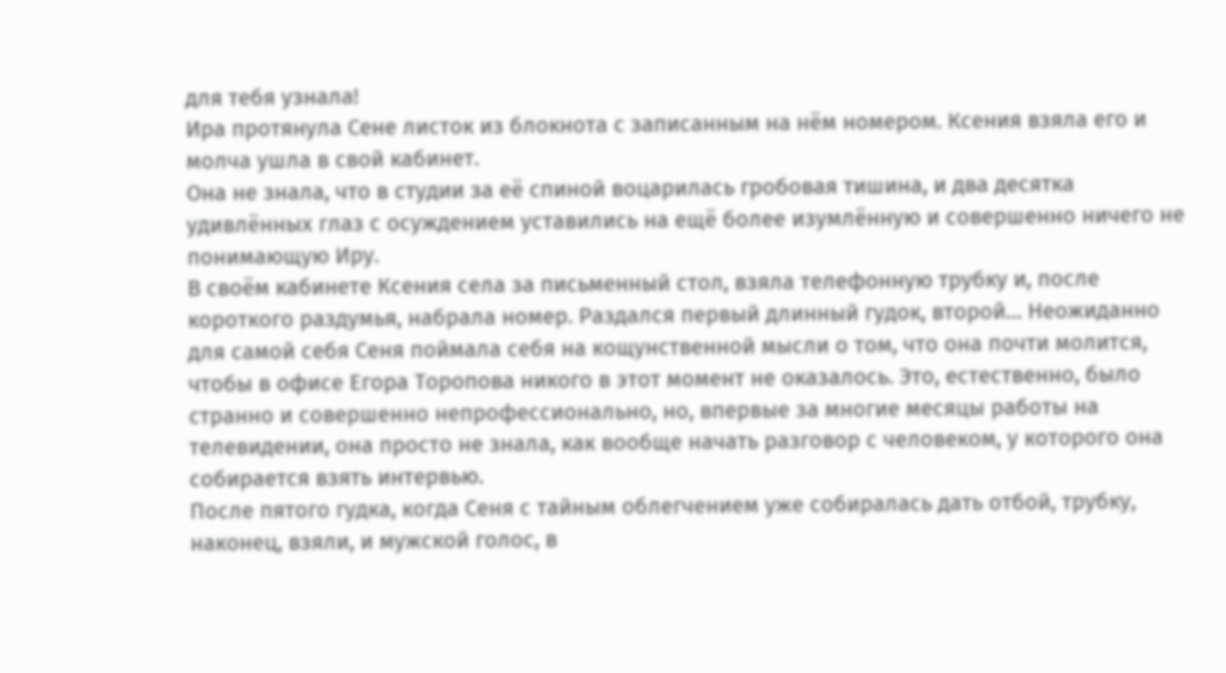для тебя узнала!
Ира протянула Сене листок из блокнота с записанным на нём номером. Ксения взяла его и молча ушла в свой кабинет.
Она не знала, что в студии за её спиной воцарилась гробовая тишина, и два десятка удивлённых глаз с осуждением уставились на ещё более изумлённую и совершенно ничего не понимающую Иру.
В своём кабинете Ксения села за письменный стол, взяла телефонную трубку и, после короткого раздумья, набрала номер. Раздался первый длинный гудок, второй… Неожиданно для самой себя Сеня поймала себя на кощунственной мысли о том, что она почти молится, чтобы в офисе Егора Торопова никого в этот момент не оказалось. Это, естественно, было странно и совершенно непрофессионально, но, впервые за многие месяцы работы на телевидении, она просто не знала, как вообще начать разговор с человеком, у которого она собирается взять интервью.
После пятого гудка, когда Сеня с тайным облегчением уже собиралась дать отбой, трубку, наконец, взяли, и мужской голос, в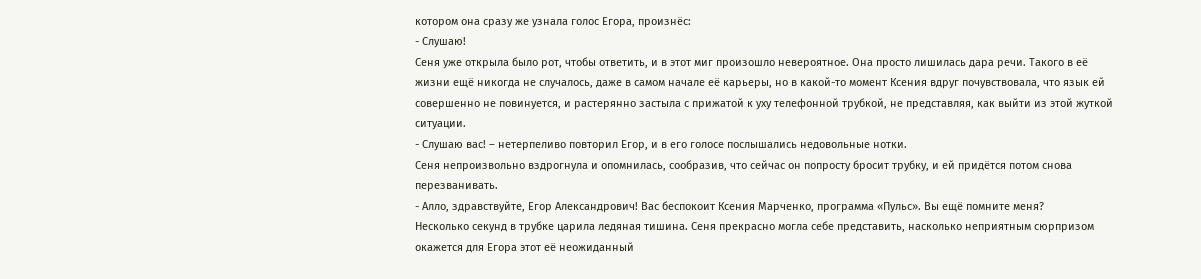котором она сразу же узнала голос Егора, произнёс:
- Слушаю!
Сеня уже открыла было рот, чтобы ответить, и в этот миг произошло невероятное. Она просто лишилась дара речи. Такого в её жизни ещё никогда не случалось, даже в самом начале её карьеры, но в какой-то момент Ксения вдруг почувствовала, что язык ей совершенно не повинуется, и растерянно застыла с прижатой к уху телефонной трубкой, не представляя, как выйти из этой жуткой ситуации.
- Слушаю вас! – нетерпеливо повторил Егор, и в его голосе послышались недовольные нотки.
Сеня непроизвольно вздрогнула и опомнилась, сообразив, что сейчас он попросту бросит трубку, и ей придётся потом снова перезванивать.
- Алло, здравствуйте, Егор Александрович! Вас беспокоит Ксения Марченко, программа «Пульс». Вы ещё помните меня?
Несколько секунд в трубке царила ледяная тишина. Сеня прекрасно могла себе представить, насколько неприятным сюрпризом окажется для Егора этот её неожиданный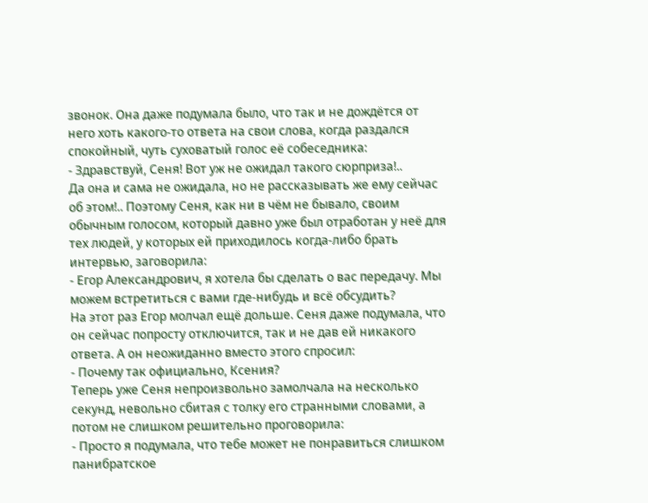звонок. Она даже подумала было, что так и не дождётся от него хоть какого-то ответа на свои слова, когда раздался спокойный, чуть суховатый голос её собеседника:
- Здравствуй, Сеня! Вот уж не ожидал такого сюрприза!..
Да она и сама не ожидала, но не рассказывать же ему сейчас об этом!.. Поэтому Сеня, как ни в чём не бывало, своим обычным голосом, который давно уже был отработан у неё для тех людей, у которых ей приходилось когда-либо брать интервью, заговорила:
- Егор Александрович, я хотела бы сделать о вас передачу. Мы можем встретиться с вами где-нибудь и всё обсудить?
На этот раз Егор молчал ещё дольше. Сеня даже подумала, что он сейчас попросту отключится, так и не дав ей никакого ответа. А он неожиданно вместо этого спросил:
- Почему так официально, Ксения?
Теперь уже Сеня непроизвольно замолчала на несколько секунд, невольно сбитая с толку его странными словами, а потом не слишком решительно проговорила:
- Просто я подумала, что тебе может не понравиться слишком панибратское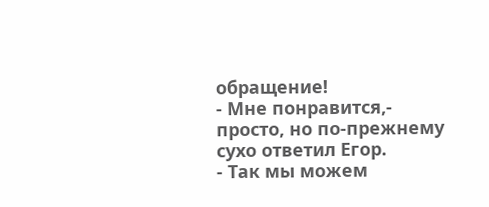обращение!
- Мне понравится,- просто, но по-прежнему сухо ответил Егор.
- Так мы можем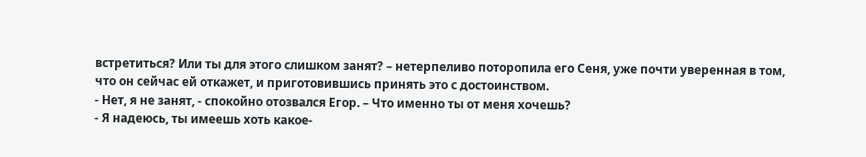встретиться? Или ты для этого слишком занят? – нетерпеливо поторопила его Сеня, уже почти уверенная в том, что он сейчас ей откажет, и приготовившись принять это с достоинством.
- Нет, я не занят, - спокойно отозвался Егор. – Что именно ты от меня хочешь?
- Я надеюсь, ты имеешь хоть какое-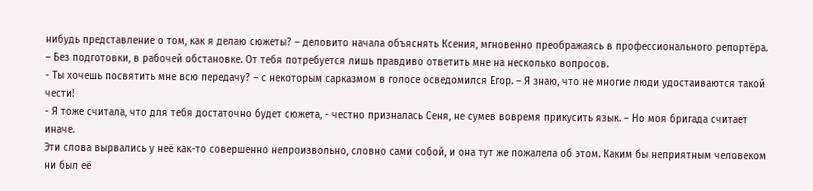нибудь представление о том, как я делаю сюжеты? – деловито начала объяснять Ксения, мгновенно преображаясь в профессионального репортёра. – Без подготовки, в рабочей обстановке. От тебя потребуется лишь правдиво ответить мне на несколько вопросов.
- Ты хочешь посвятить мне всю передачу? – с некоторым сарказмом в голосе осведомился Егор. – Я знаю, что не многие люди удостаиваются такой чести!
- Я тоже считала, что для тебя достаточно будет сюжета, - честно призналась Сеня, не сумев вовремя прикусить язык. – Но моя бригада считает иначе.
Эти слова вырвались у неё как-то совершенно непроизвольно, словно сами собой, и она тут же пожалела об этом. Каким бы неприятным человеком ни был её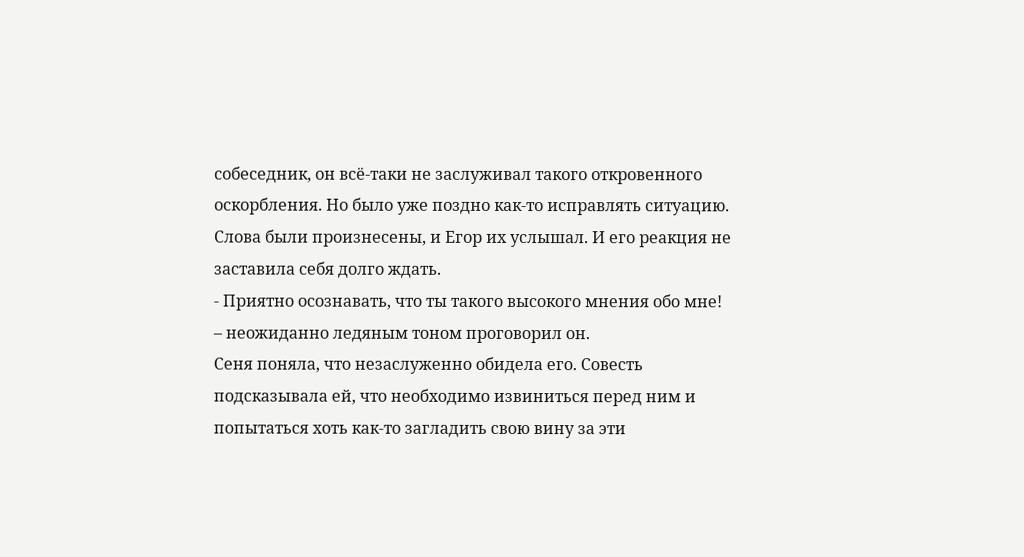собеседник, он всё-таки не заслуживал такого откровенного оскорбления. Но было уже поздно как-то исправлять ситуацию. Слова были произнесены, и Егор их услышал. И его реакция не заставила себя долго ждать.
- Приятно осознавать, что ты такого высокого мнения обо мне! – неожиданно ледяным тоном проговорил он.
Сеня поняла, что незаслуженно обидела его. Совесть подсказывала ей, что необходимо извиниться перед ним и попытаться хоть как-то загладить свою вину за эти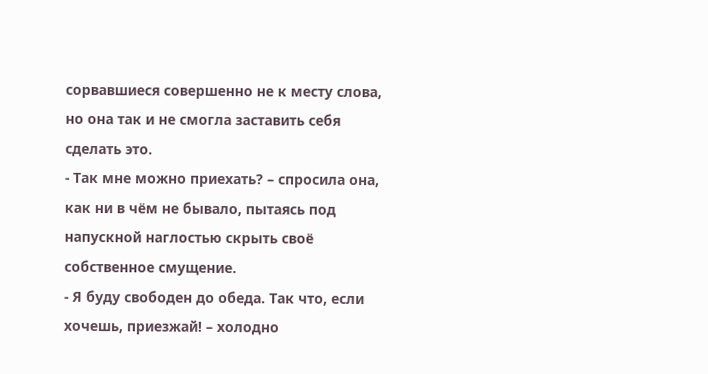сорвавшиеся совершенно не к месту слова, но она так и не смогла заставить себя сделать это.
- Так мне можно приехать? – спросила она, как ни в чём не бывало, пытаясь под напускной наглостью скрыть своё собственное смущение.
- Я буду свободен до обеда. Так что, если хочешь, приезжай! – холодно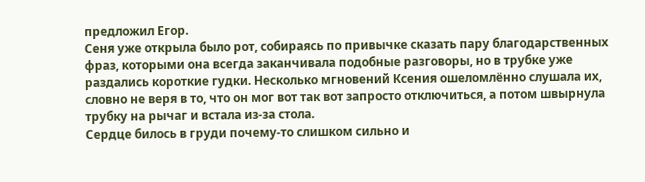предложил Егор.
Сеня уже открыла было рот, собираясь по привычке сказать пару благодарственных фраз, которыми она всегда заканчивала подобные разговоры, но в трубке уже раздались короткие гудки. Несколько мгновений Ксения ошеломлённо слушала их, словно не веря в то, что он мог вот так вот запросто отключиться, а потом швырнула трубку на рычаг и встала из-за стола.
Сердце билось в груди почему-то слишком сильно и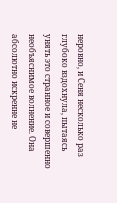неровно, и Сеня несколько раз глубоко вздохнула, пытаясь унять это странное и совершенно необъяснимое волнение. Она абсолютно искренне не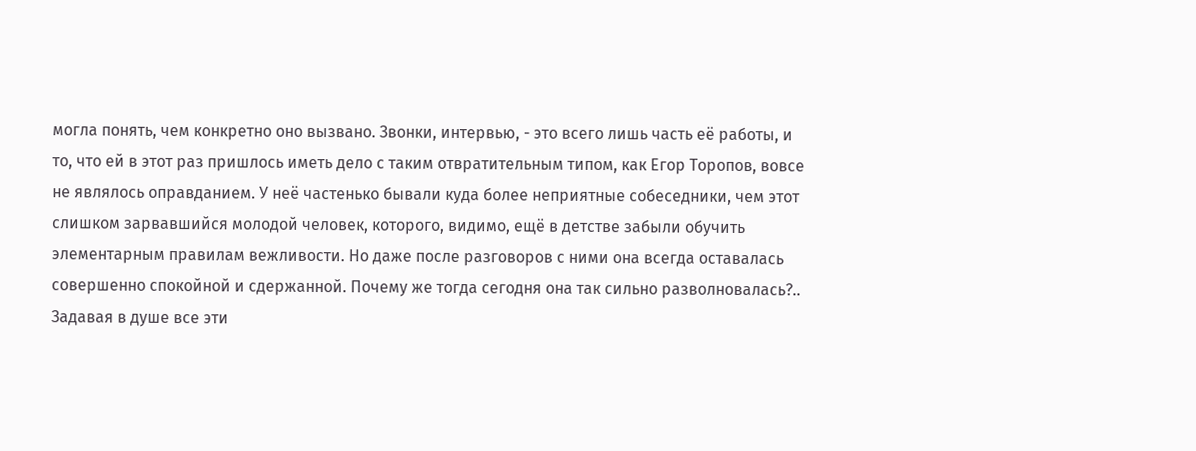могла понять, чем конкретно оно вызвано. Звонки, интервью, - это всего лишь часть её работы, и то, что ей в этот раз пришлось иметь дело с таким отвратительным типом, как Егор Торопов, вовсе не являлось оправданием. У неё частенько бывали куда более неприятные собеседники, чем этот слишком зарвавшийся молодой человек, которого, видимо, ещё в детстве забыли обучить элементарным правилам вежливости. Но даже после разговоров с ними она всегда оставалась совершенно спокойной и сдержанной. Почему же тогда сегодня она так сильно разволновалась?..
Задавая в душе все эти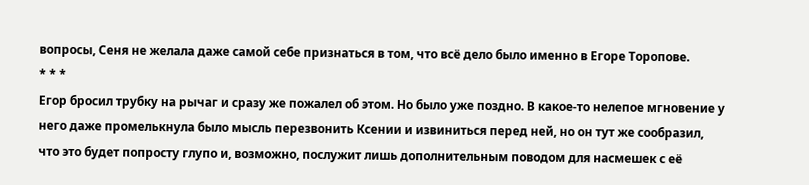вопросы, Сеня не желала даже самой себе признаться в том, что всё дело было именно в Егоре Торопове.
* * *
Егор бросил трубку на рычаг и сразу же пожалел об этом. Но было уже поздно. В какое-то нелепое мгновение у него даже промелькнула было мысль перезвонить Ксении и извиниться перед ней, но он тут же сообразил, что это будет попросту глупо и, возможно, послужит лишь дополнительным поводом для насмешек с её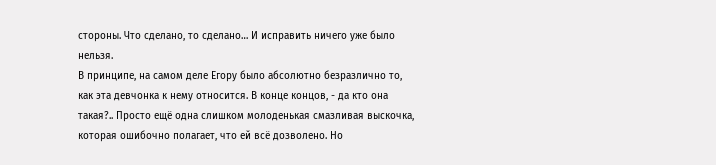стороны. Что сделано, то сделано… И исправить ничего уже было нельзя.
В принципе, на самом деле Егору было абсолютно безразлично то, как эта девчонка к нему относится. В конце концов, - да кто она такая?.. Просто ещё одна слишком молоденькая смазливая выскочка, которая ошибочно полагает, что ей всё дозволено. Но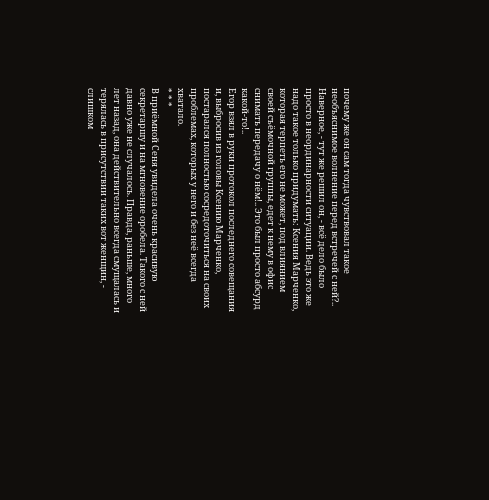почему же он сам тогда чувствовал такое необъяснимое волнение перед встречей с ней?..
Наверное, - тут же решил он, - всё дело было просто в неординарности ситуации. Ведь это же надо такое только придумать: Ксения Марченко, которая терпеть его не может, под влиянием своей съёмочной группы, едет к нему в офис снимать передачу о нём!.. Это был просто абсурд какой-то!..
Егор взял в руки протокол последнего совещания и, выбросив из головы Ксению Марченко, постарался полностью сосредоточиться на своих проблемах, которых у него и без неё всегда хватало.
* * *
В приёмной Сеня увидела очень красивую секретаршу и на мгновение оробела. Такого с ней давно уже не случалось. Правда, раньше, много лет назад, она действительно всегда смущалась и терялась в присутствии таких вот женщин, - слишком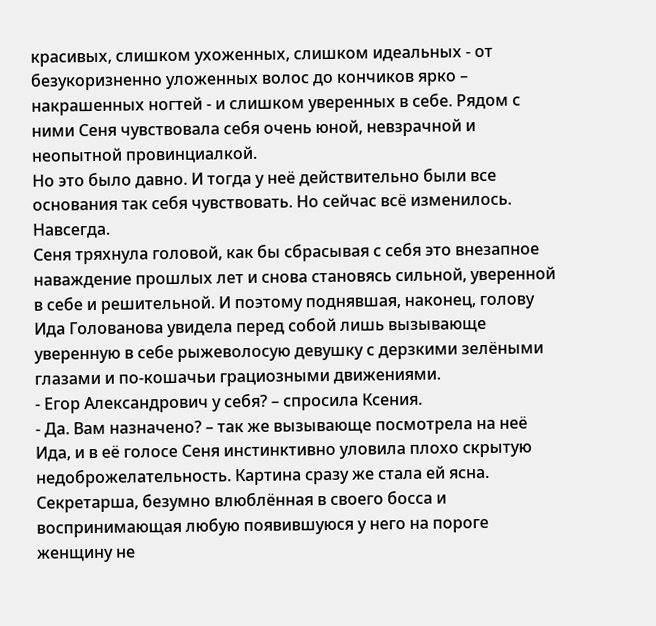красивых, слишком ухоженных, слишком идеальных - от безукоризненно уложенных волос до кончиков ярко – накрашенных ногтей - и слишком уверенных в себе. Рядом с ними Сеня чувствовала себя очень юной, невзрачной и неопытной провинциалкой.
Но это было давно. И тогда у неё действительно были все основания так себя чувствовать. Но сейчас всё изменилось. Навсегда.
Сеня тряхнула головой, как бы сбрасывая с себя это внезапное наваждение прошлых лет и снова становясь сильной, уверенной в себе и решительной. И поэтому поднявшая, наконец, голову Ида Голованова увидела перед собой лишь вызывающе уверенную в себе рыжеволосую девушку с дерзкими зелёными глазами и по-кошачьи грациозными движениями.
- Егор Александрович у себя? – спросила Ксения.
- Да. Вам назначено? – так же вызывающе посмотрела на неё Ида, и в её голосе Сеня инстинктивно уловила плохо скрытую недоброжелательность. Картина сразу же стала ей ясна. Секретарша, безумно влюблённая в своего босса и воспринимающая любую появившуюся у него на пороге женщину не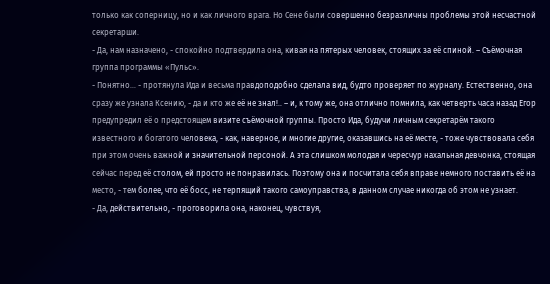только как соперницу, но и как личного врага. Но Сене были совершенно безразличны проблемы этой несчастной секретарши.
- Да, нам назначено, - спокойно подтвердила она, кивая на пятерых человек, стоящих за её спиной. – Съёмочная группа программы «Пульс».
- Понятно… - протянула Ида и весьма правдоподобно сделала вид, будто проверяет по журналу. Естественно, она сразу же узнала Ксению, - да и кто же её не знал!.. – и, к тому же, она отлично помнила, как четверть часа назад Егор предупредил её о предстоящем визите съёмочной группы. Просто Ида, будучи личным секретарём такого известного и богатого человека, - как, наверное, и многие другие, оказавшись на её месте, - тоже чувствовала себя при этом очень важной и значительной персоной. А эта слишком молодая и чересчур нахальная девчонка, стоящая сейчас перед её столом, ей просто не понравилась. Поэтому она и посчитала себя вправе немного поставить её на место, - тем более, что её босс, не терпящий такого самоуправства, в данном случае никогда об этом не узнает.
- Да, действительно, - проговорила она, наконец, чувствуя,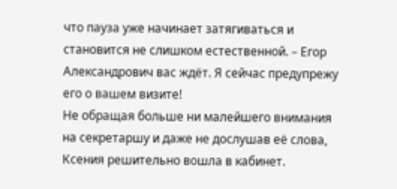что пауза уже начинает затягиваться и становится не слишком естественной. – Егор Александрович вас ждёт. Я сейчас предупрежу его о вашем визите!
Не обращая больше ни малейшего внимания на секретаршу и даже не дослушав её слова, Ксения решительно вошла в кабинет.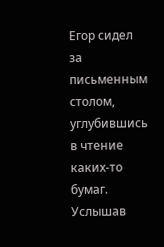Егор сидел за письменным столом, углубившись в чтение каких-то бумаг. Услышав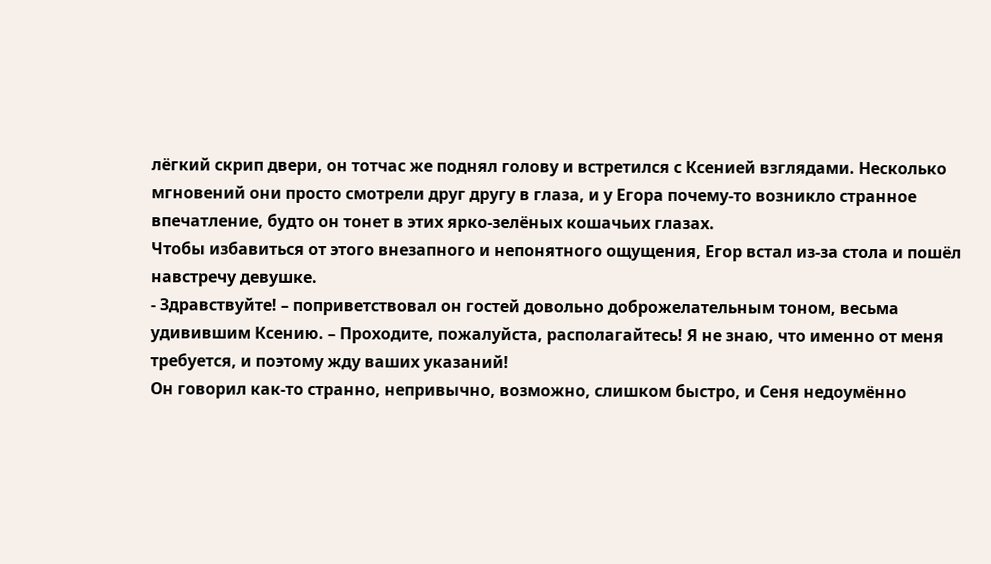лёгкий скрип двери, он тотчас же поднял голову и встретился с Ксенией взглядами. Несколько мгновений они просто смотрели друг другу в глаза, и у Егора почему-то возникло странное впечатление, будто он тонет в этих ярко-зелёных кошачьих глазах.
Чтобы избавиться от этого внезапного и непонятного ощущения, Егор встал из-за стола и пошёл навстречу девушке.
- Здравствуйте! – поприветствовал он гостей довольно доброжелательным тоном, весьма удивившим Ксению. – Проходите, пожалуйста, располагайтесь! Я не знаю, что именно от меня требуется, и поэтому жду ваших указаний!
Он говорил как-то странно, непривычно, возможно, слишком быстро, и Сеня недоумённо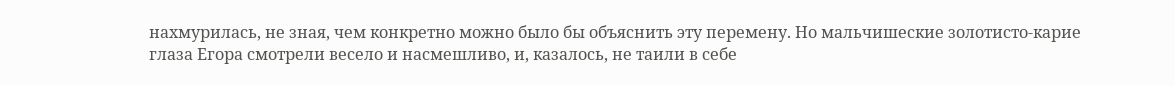нахмурилась, не зная, чем конкретно можно было бы объяснить эту перемену. Но мальчишеские золотисто-карие глаза Егора смотрели весело и насмешливо, и, казалось, не таили в себе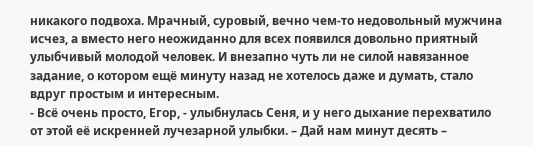никакого подвоха. Мрачный, суровый, вечно чем-то недовольный мужчина исчез, а вместо него неожиданно для всех появился довольно приятный улыбчивый молодой человек. И внезапно чуть ли не силой навязанное задание, о котором ещё минуту назад не хотелось даже и думать, стало вдруг простым и интересным.
- Всё очень просто, Егор, - улыбнулась Сеня, и у него дыхание перехватило от этой её искренней лучезарной улыбки. – Дай нам минут десять –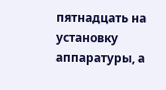пятнадцать на установку аппаратуры, а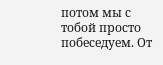потом мы с тобой просто побеседуем. От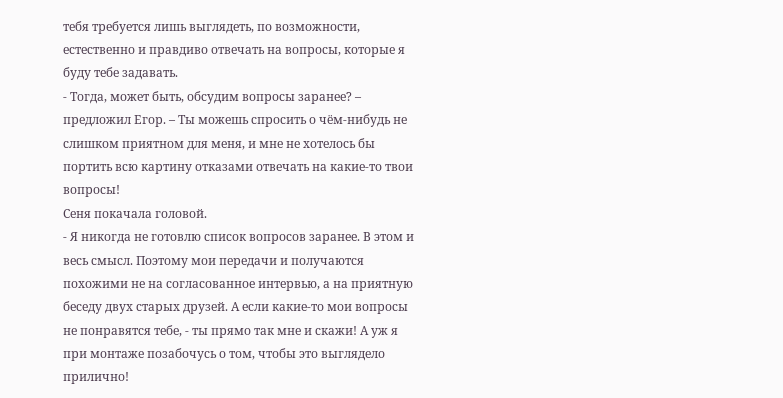тебя требуется лишь выглядеть, по возможности, естественно и правдиво отвечать на вопросы, которые я буду тебе задавать.
- Тогда, может быть, обсудим вопросы заранее? – предложил Егор. – Ты можешь спросить о чём-нибудь не слишком приятном для меня, и мне не хотелось бы портить всю картину отказами отвечать на какие-то твои вопросы!
Сеня покачала головой.
- Я никогда не готовлю список вопросов заранее. В этом и весь смысл. Поэтому мои передачи и получаются похожими не на согласованное интервью, а на приятную беседу двух старых друзей. А если какие-то мои вопросы не понравятся тебе, - ты прямо так мне и скажи! А уж я при монтаже позабочусь о том, чтобы это выглядело прилично!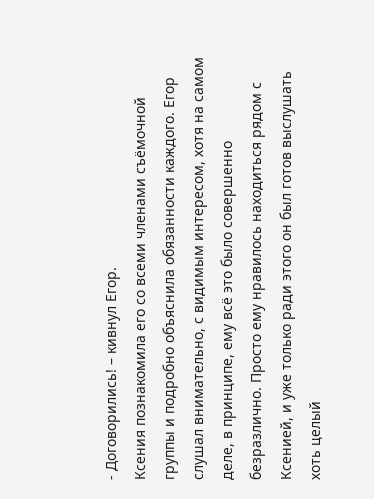- Договорились! – кивнул Егор.
Ксения познакомила его со всеми членами съёмочной группы и подробно объяснила обязанности каждого. Егор слушал внимательно, с видимым интересом, хотя на самом деле, в принципе, ему всё это было совершенно безразлично. Просто ему нравилось находиться рядом с Ксенией, и уже только ради этого он был готов выслушать хоть целый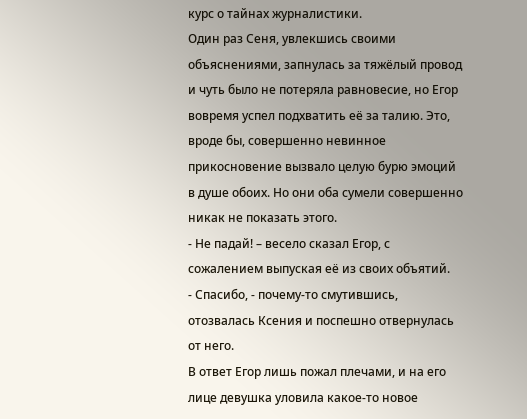курс о тайнах журналистики.
Один раз Сеня, увлекшись своими объяснениями, запнулась за тяжёлый провод и чуть было не потеряла равновесие, но Егор вовремя успел подхватить её за талию. Это, вроде бы, совершенно невинное прикосновение вызвало целую бурю эмоций в душе обоих. Но они оба сумели совершенно никак не показать этого.
- Не падай! – весело сказал Егор, с сожалением выпуская её из своих объятий.
- Спасибо, - почему-то смутившись, отозвалась Ксения и поспешно отвернулась от него.
В ответ Егор лишь пожал плечами, и на его лице девушка уловила какое-то новое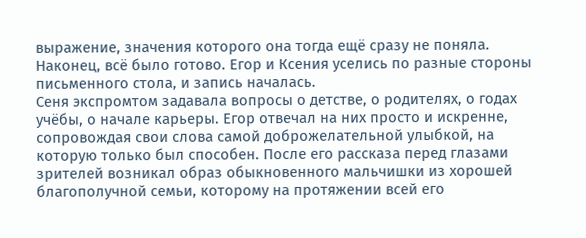выражение, значения которого она тогда ещё сразу не поняла.
Наконец, всё было готово. Егор и Ксения уселись по разные стороны письменного стола, и запись началась.
Сеня экспромтом задавала вопросы о детстве, о родителях, о годах учёбы, о начале карьеры. Егор отвечал на них просто и искренне, сопровождая свои слова самой доброжелательной улыбкой, на которую только был способен. После его рассказа перед глазами зрителей возникал образ обыкновенного мальчишки из хорошей благополучной семьи, которому на протяжении всей его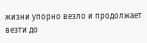жизни упорно везло и продолжает везти до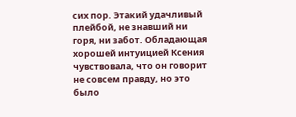сих пор. Этакий удачливый плейбой, не знавший ни горя, ни забот. Обладающая хорошей интуицией Ксения чувствовала, что он говорит не совсем правду, но это было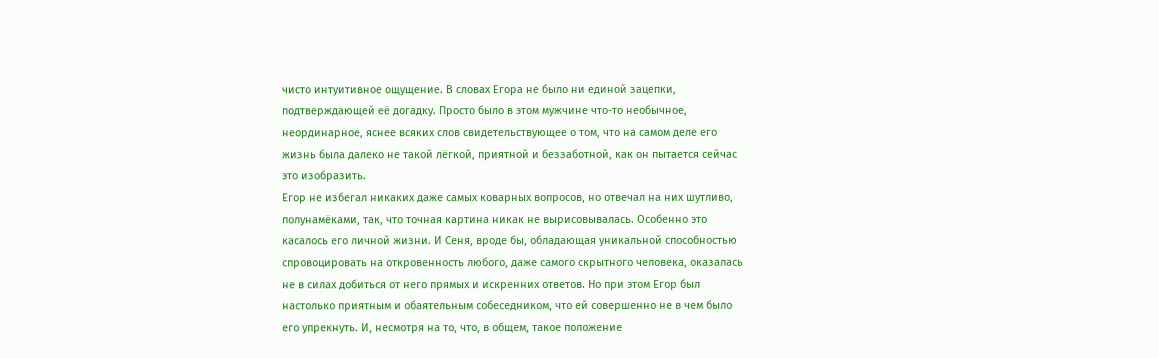чисто интуитивное ощущение. В словах Егора не было ни единой зацепки, подтверждающей её догадку. Просто было в этом мужчине что-то необычное, неординарное, яснее всяких слов свидетельствующее о том, что на самом деле его жизнь была далеко не такой лёгкой, приятной и беззаботной, как он пытается сейчас это изобразить.
Егор не избегал никаких даже самых коварных вопросов, но отвечал на них шутливо, полунамёками, так, что точная картина никак не вырисовывалась. Особенно это касалось его личной жизни. И Сеня, вроде бы, обладающая уникальной способностью спровоцировать на откровенность любого, даже самого скрытного человека, оказалась не в силах добиться от него прямых и искренних ответов. Но при этом Егор был настолько приятным и обаятельным собеседником, что ей совершенно не в чем было его упрекнуть. И, несмотря на то, что, в общем, такое положение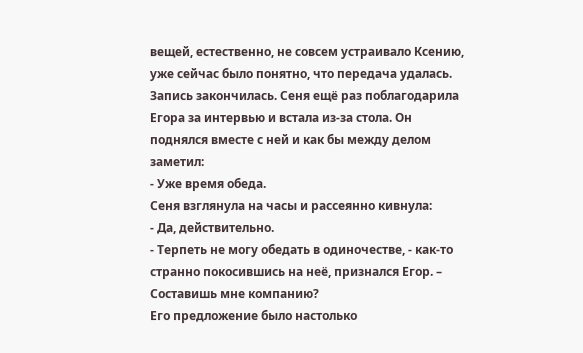вещей, естественно, не совсем устраивало Ксению, уже сейчас было понятно, что передача удалась.
Запись закончилась. Сеня ещё раз поблагодарила Егора за интервью и встала из-за стола. Он поднялся вместе с ней и как бы между делом заметил:
- Уже время обеда.
Сеня взглянула на часы и рассеянно кивнула:
- Да, действительно.
- Терпеть не могу обедать в одиночестве, - как-то странно покосившись на неё, признался Егор. – Составишь мне компанию?
Его предложение было настолько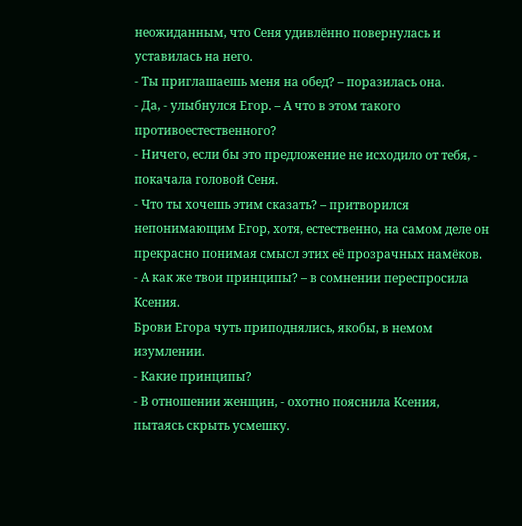неожиданным, что Сеня удивлённо повернулась и уставилась на него.
- Ты приглашаешь меня на обед? – поразилась она.
- Да, - улыбнулся Егор. – А что в этом такого противоестественного?
- Ничего, если бы это предложение не исходило от тебя, - покачала головой Сеня.
- Что ты хочешь этим сказать? – притворился непонимающим Егор, хотя, естественно, на самом деле он прекрасно понимая смысл этих её прозрачных намёков.
- А как же твои принципы? – в сомнении переспросила Ксения.
Брови Егора чуть приподнялись, якобы, в немом изумлении.
- Какие принципы?
- В отношении женщин, - охотно пояснила Ксения, пытаясь скрыть усмешку.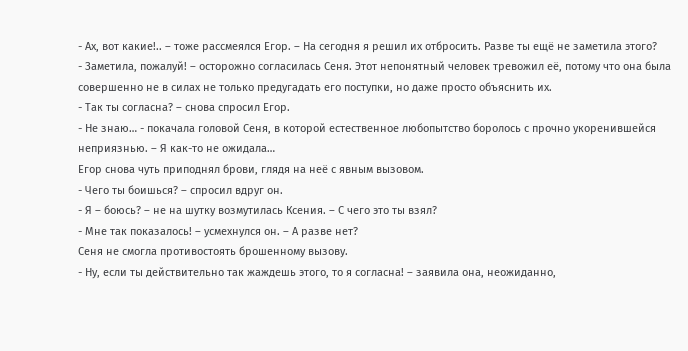- Ах, вот какие!.. – тоже рассмеялся Егор. – На сегодня я решил их отбросить. Разве ты ещё не заметила этого?
- Заметила, пожалуй! – осторожно согласилась Сеня. Этот непонятный человек тревожил её, потому что она была совершенно не в силах не только предугадать его поступки, но даже просто объяснить их.
- Так ты согласна? – снова спросил Егор.
- Не знаю… - покачала головой Сеня, в которой естественное любопытство боролось с прочно укоренившейся неприязнью. – Я как-то не ожидала…
Егор снова чуть приподнял брови, глядя на неё с явным вызовом.
- Чего ты боишься? – спросил вдруг он.
- Я – боюсь? – не на шутку возмутилась Ксения. – С чего это ты взял?
- Мне так показалось! – усмехнулся он. – А разве нет?
Сеня не смогла противостоять брошенному вызову.
- Ну, если ты действительно так жаждешь этого, то я согласна! – заявила она, неожиданно,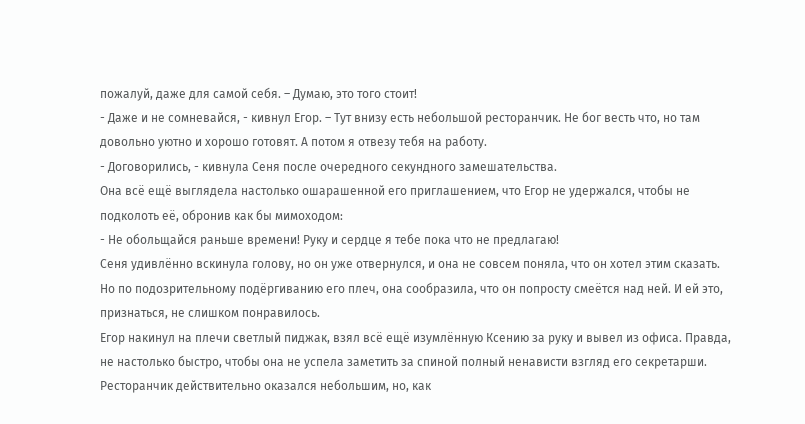пожалуй, даже для самой себя. – Думаю, это того стоит!
- Даже и не сомневайся, - кивнул Егор. – Тут внизу есть небольшой ресторанчик. Не бог весть что, но там довольно уютно и хорошо готовят. А потом я отвезу тебя на работу.
- Договорились, - кивнула Сеня после очередного секундного замешательства.
Она всё ещё выглядела настолько ошарашенной его приглашением, что Егор не удержался, чтобы не подколоть её, обронив как бы мимоходом:
- Не обольщайся раньше времени! Руку и сердце я тебе пока что не предлагаю!
Сеня удивлённо вскинула голову, но он уже отвернулся, и она не совсем поняла, что он хотел этим сказать. Но по подозрительному подёргиванию его плеч, она сообразила, что он попросту смеётся над ней. И ей это, признаться, не слишком понравилось.
Егор накинул на плечи светлый пиджак, взял всё ещё изумлённую Ксению за руку и вывел из офиса. Правда, не настолько быстро, чтобы она не успела заметить за спиной полный ненависти взгляд его секретарши.
Ресторанчик действительно оказался небольшим, но, как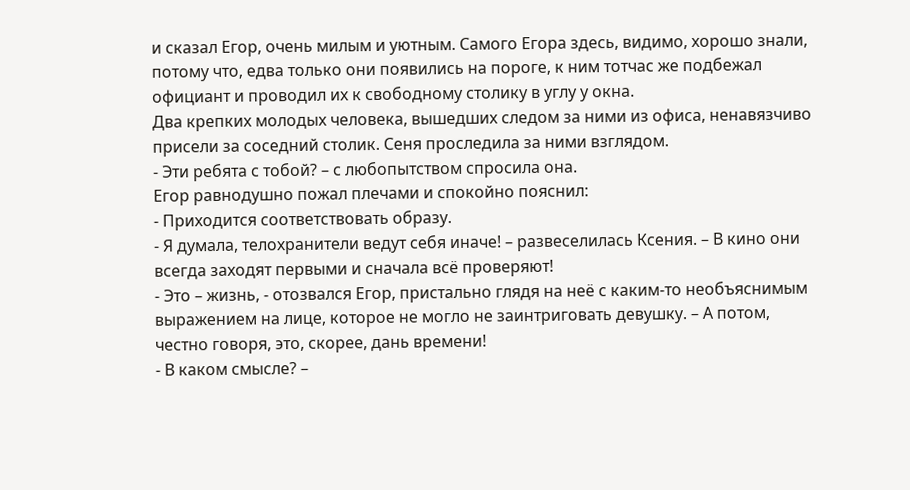и сказал Егор, очень милым и уютным. Самого Егора здесь, видимо, хорошо знали, потому что, едва только они появились на пороге, к ним тотчас же подбежал официант и проводил их к свободному столику в углу у окна.
Два крепких молодых человека, вышедших следом за ними из офиса, ненавязчиво присели за соседний столик. Сеня проследила за ними взглядом.
- Эти ребята с тобой? – с любопытством спросила она.
Егор равнодушно пожал плечами и спокойно пояснил:
- Приходится соответствовать образу.
- Я думала, телохранители ведут себя иначе! – развеселилась Ксения. – В кино они всегда заходят первыми и сначала всё проверяют!
- Это – жизнь, - отозвался Егор, пристально глядя на неё с каким-то необъяснимым выражением на лице, которое не могло не заинтриговать девушку. – А потом, честно говоря, это, скорее, дань времени!
- В каком смысле? –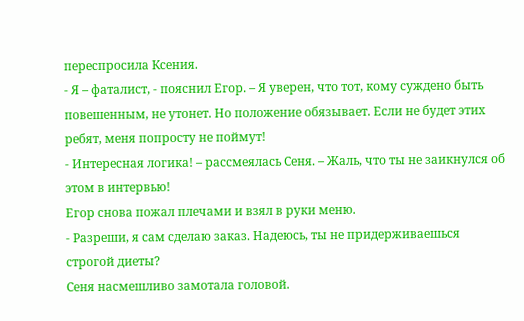переспросила Ксения.
- Я – фаталист, - пояснил Егор. – Я уверен, что тот, кому суждено быть повешенным, не утонет. Но положение обязывает. Если не будет этих ребят, меня попросту не поймут!
- Интересная логика! – рассмеялась Сеня. – Жаль, что ты не заикнулся об этом в интервью!
Егор снова пожал плечами и взял в руки меню.
- Разреши, я сам сделаю заказ. Надеюсь, ты не придерживаешься строгой диеты?
Сеня насмешливо замотала головой.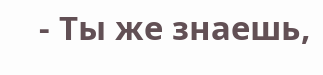- Ты же знаешь,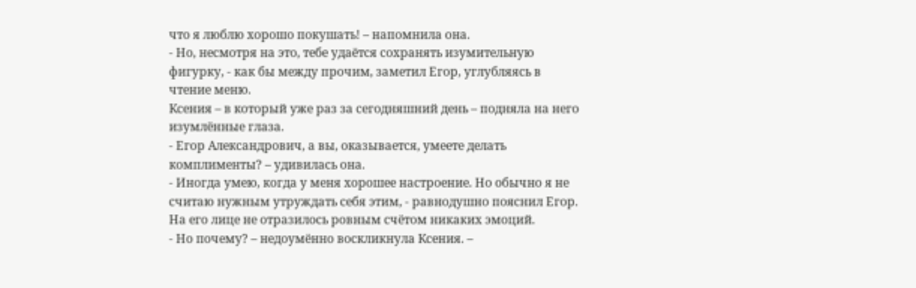что я люблю хорошо покушать! – напомнила она.
- Но, несмотря на это, тебе удаётся сохранять изумительную фигурку, - как бы между прочим, заметил Егор, углубляясь в чтение меню.
Ксения – в который уже раз за сегодняшний день – подняла на него изумлённые глаза.
- Егор Александрович, а вы, оказывается, умеете делать комплименты? – удивилась она.
- Иногда умею, когда у меня хорошее настроение. Но обычно я не считаю нужным утруждать себя этим, - равнодушно пояснил Егор. На его лице не отразилось ровным счётом никаких эмоций.
- Но почему? – недоумённо воскликнула Ксения. –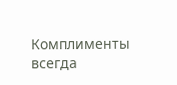Комплименты всегда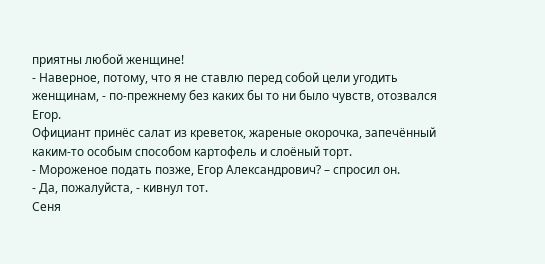приятны любой женщине!
- Наверное, потому, что я не ставлю перед собой цели угодить женщинам, - по-прежнему без каких бы то ни было чувств, отозвался Егор.
Официант принёс салат из креветок, жареные окорочка, запечённый каким-то особым способом картофель и слоёный торт.
- Мороженое подать позже, Егор Александрович? – спросил он.
- Да, пожалуйста, - кивнул тот.
Сеня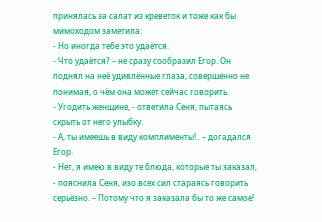принялась за салат из креветок и тоже как бы мимоходом заметила:
- Но иногда тебе это удаётся.
- Что удаётся? – не сразу сообразил Егор. Он поднял на неё удивлённые глаза, совершенно не понимая, о чём она может сейчас говорить.
- Угодить женщине, - ответила Сеня, пытаясь скрыть от него улыбку.
- А, ты имеешь в виду комплименты!.. – догадался Егор.
- Нет, я имею в виду те блюда, которые ты заказал, - пояснила Сеня, изо всех сил стараясь говорить серьёзно. – Потому что я заказала бы то же самое!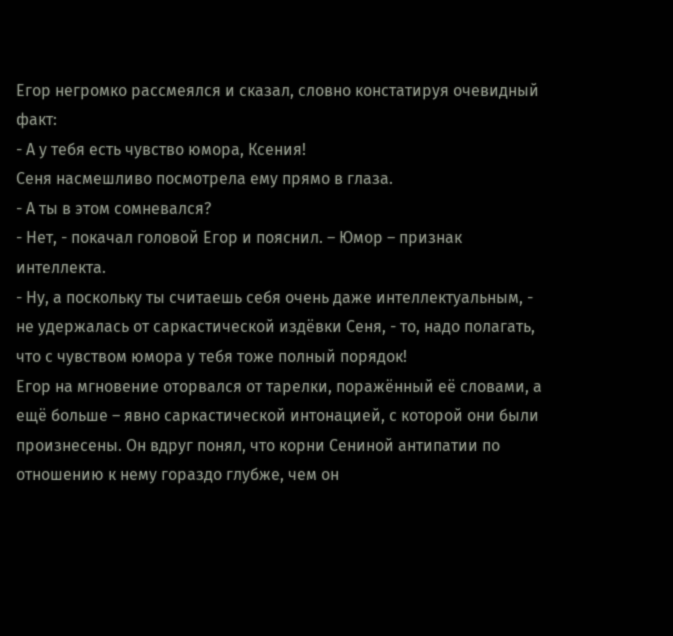Егор негромко рассмеялся и сказал, словно констатируя очевидный факт:
- А у тебя есть чувство юмора, Ксения!
Сеня насмешливо посмотрела ему прямо в глаза.
- А ты в этом сомневался?
- Нет, - покачал головой Егор и пояснил. – Юмор – признак интеллекта.
- Ну, а поскольку ты считаешь себя очень даже интеллектуальным, - не удержалась от саркастической издёвки Сеня, - то, надо полагать, что с чувством юмора у тебя тоже полный порядок!
Егор на мгновение оторвался от тарелки, поражённый её словами, а ещё больше – явно саркастической интонацией, с которой они были произнесены. Он вдруг понял, что корни Сениной антипатии по отношению к нему гораздо глубже, чем он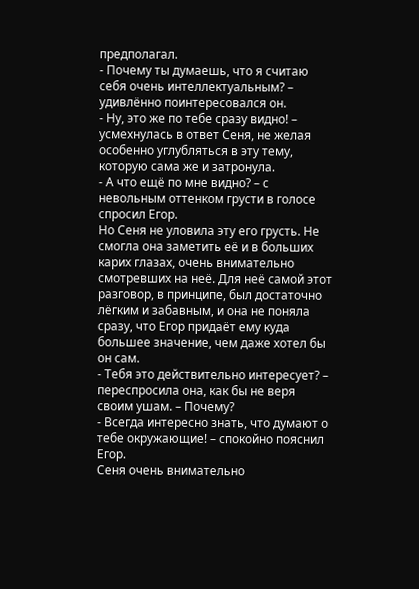предполагал.
- Почему ты думаешь, что я считаю себя очень интеллектуальным? – удивлённо поинтересовался он.
- Ну, это же по тебе сразу видно! – усмехнулась в ответ Сеня, не желая особенно углубляться в эту тему, которую сама же и затронула.
- А что ещё по мне видно? – с невольным оттенком грусти в голосе спросил Егор.
Но Сеня не уловила эту его грусть. Не смогла она заметить её и в больших карих глазах, очень внимательно смотревших на неё. Для неё самой этот разговор, в принципе, был достаточно лёгким и забавным, и она не поняла сразу, что Егор придаёт ему куда большее значение, чем даже хотел бы он сам.
- Тебя это действительно интересует? – переспросила она, как бы не веря своим ушам. – Почему?
- Всегда интересно знать, что думают о тебе окружающие! – спокойно пояснил Егор.
Сеня очень внимательно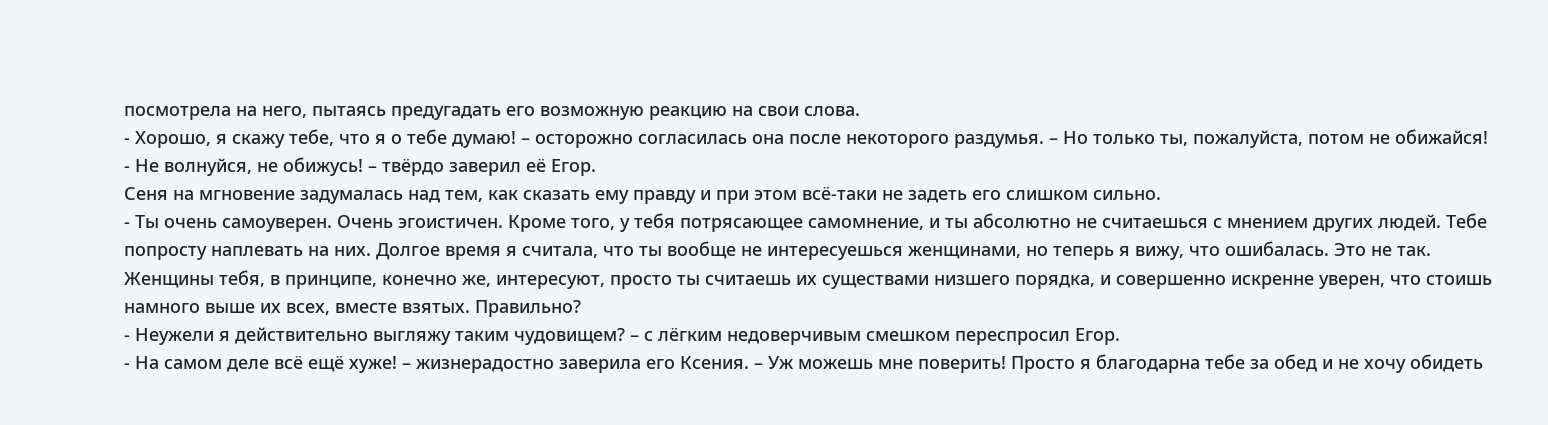посмотрела на него, пытаясь предугадать его возможную реакцию на свои слова.
- Хорошо, я скажу тебе, что я о тебе думаю! – осторожно согласилась она после некоторого раздумья. – Но только ты, пожалуйста, потом не обижайся!
- Не волнуйся, не обижусь! – твёрдо заверил её Егор.
Сеня на мгновение задумалась над тем, как сказать ему правду и при этом всё-таки не задеть его слишком сильно.
- Ты очень самоуверен. Очень эгоистичен. Кроме того, у тебя потрясающее самомнение, и ты абсолютно не считаешься с мнением других людей. Тебе попросту наплевать на них. Долгое время я считала, что ты вообще не интересуешься женщинами, но теперь я вижу, что ошибалась. Это не так. Женщины тебя, в принципе, конечно же, интересуют, просто ты считаешь их существами низшего порядка, и совершенно искренне уверен, что стоишь намного выше их всех, вместе взятых. Правильно?
- Неужели я действительно выгляжу таким чудовищем? – с лёгким недоверчивым смешком переспросил Егор.
- На самом деле всё ещё хуже! – жизнерадостно заверила его Ксения. – Уж можешь мне поверить! Просто я благодарна тебе за обед и не хочу обидеть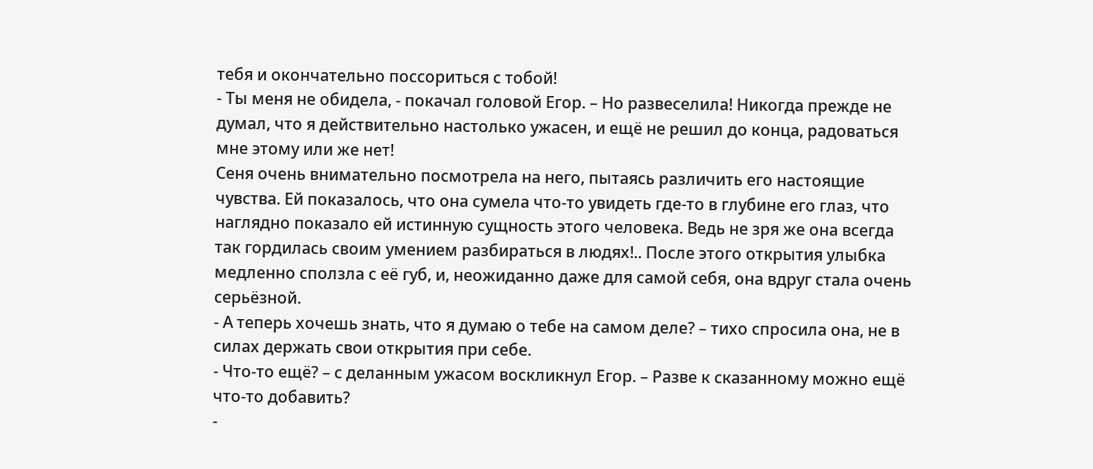тебя и окончательно поссориться с тобой!
- Ты меня не обидела, - покачал головой Егор. – Но развеселила! Никогда прежде не думал, что я действительно настолько ужасен, и ещё не решил до конца, радоваться мне этому или же нет!
Сеня очень внимательно посмотрела на него, пытаясь различить его настоящие чувства. Ей показалось, что она сумела что-то увидеть где-то в глубине его глаз, что наглядно показало ей истинную сущность этого человека. Ведь не зря же она всегда так гордилась своим умением разбираться в людях!.. После этого открытия улыбка медленно сползла с её губ, и, неожиданно даже для самой себя, она вдруг стала очень серьёзной.
- А теперь хочешь знать, что я думаю о тебе на самом деле? – тихо спросила она, не в силах держать свои открытия при себе.
- Что-то ещё? – с деланным ужасом воскликнул Егор. – Разве к сказанному можно ещё что-то добавить?
-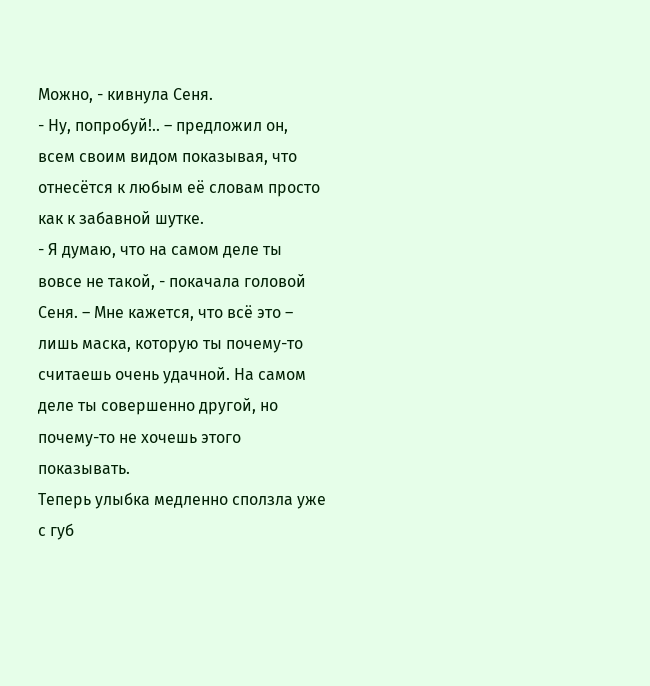Можно, - кивнула Сеня.
- Ну, попробуй!.. – предложил он, всем своим видом показывая, что отнесётся к любым её словам просто как к забавной шутке.
- Я думаю, что на самом деле ты вовсе не такой, - покачала головой Сеня. – Мне кажется, что всё это – лишь маска, которую ты почему-то считаешь очень удачной. На самом деле ты совершенно другой, но почему-то не хочешь этого показывать.
Теперь улыбка медленно сползла уже с губ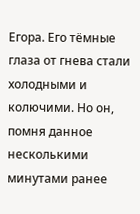Егора. Его тёмные глаза от гнева стали холодными и колючими. Но он, помня данное несколькими минутами ранее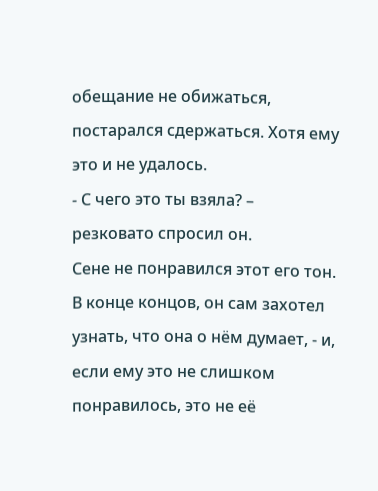обещание не обижаться, постарался сдержаться. Хотя ему это и не удалось.
- С чего это ты взяла? – резковато спросил он.
Сене не понравился этот его тон. В конце концов, он сам захотел узнать, что она о нём думает, - и, если ему это не слишком понравилось, это не её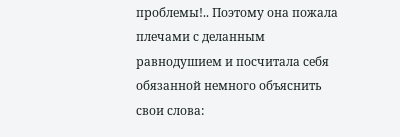проблемы!.. Поэтому она пожала плечами с деланным равнодушием и посчитала себя обязанной немного объяснить свои слова: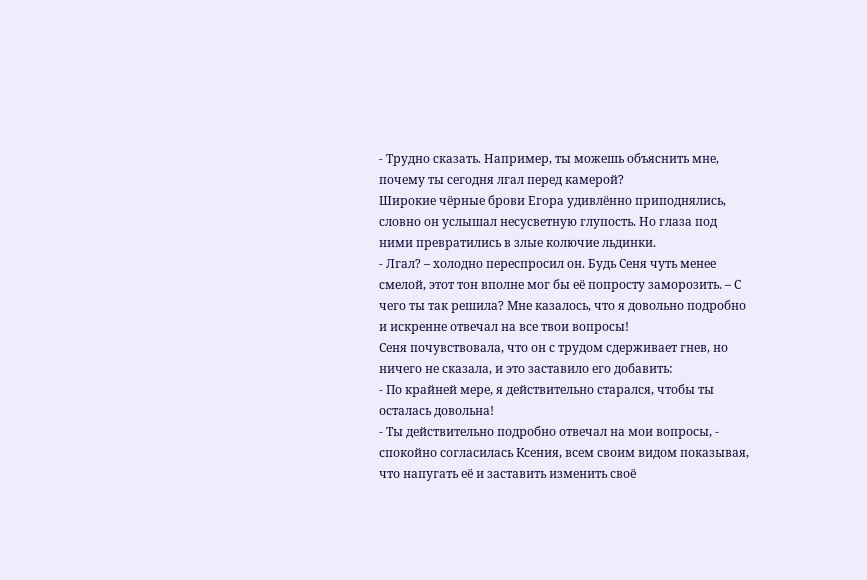- Трудно сказать. Например, ты можешь объяснить мне, почему ты сегодня лгал перед камерой?
Широкие чёрные брови Егора удивлённо приподнялись, словно он услышал несусветную глупость. Но глаза под ними превратились в злые колючие льдинки.
- Лгал? – холодно переспросил он. Будь Сеня чуть менее смелой, этот тон вполне мог бы её попросту заморозить. – С чего ты так решила? Мне казалось, что я довольно подробно и искренне отвечал на все твои вопросы!
Сеня почувствовала, что он с трудом сдерживает гнев, но ничего не сказала, и это заставило его добавить:
- По крайней мере, я действительно старался, чтобы ты осталась довольна!
- Ты действительно подробно отвечал на мои вопросы, - спокойно согласилась Ксения, всем своим видом показывая, что напугать её и заставить изменить своё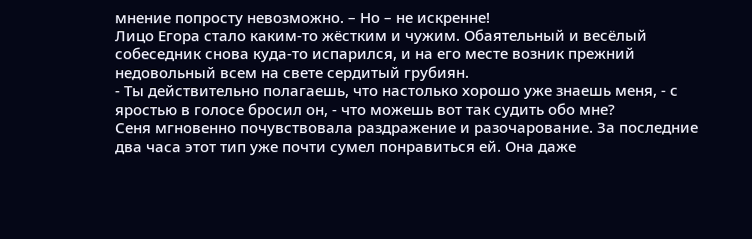мнение попросту невозможно. – Но – не искренне!
Лицо Егора стало каким-то жёстким и чужим. Обаятельный и весёлый собеседник снова куда-то испарился, и на его месте возник прежний недовольный всем на свете сердитый грубиян.
- Ты действительно полагаешь, что настолько хорошо уже знаешь меня, - с яростью в голосе бросил он, - что можешь вот так судить обо мне?
Сеня мгновенно почувствовала раздражение и разочарование. За последние два часа этот тип уже почти сумел понравиться ей. Она даже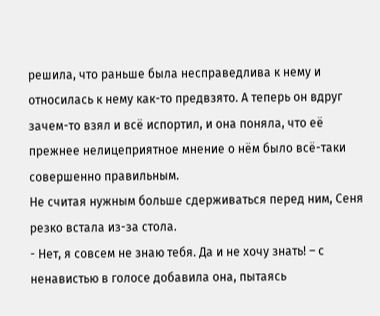решила, что раньше была несправедлива к нему и относилась к нему как-то предвзято. А теперь он вдруг зачем-то взял и всё испортил, и она поняла, что её прежнее нелицеприятное мнение о нём было всё-таки совершенно правильным.
Не считая нужным больше сдерживаться перед ним, Сеня резко встала из-за стола.
- Нет, я совсем не знаю тебя. Да и не хочу знать! – с ненавистью в голосе добавила она, пытаясь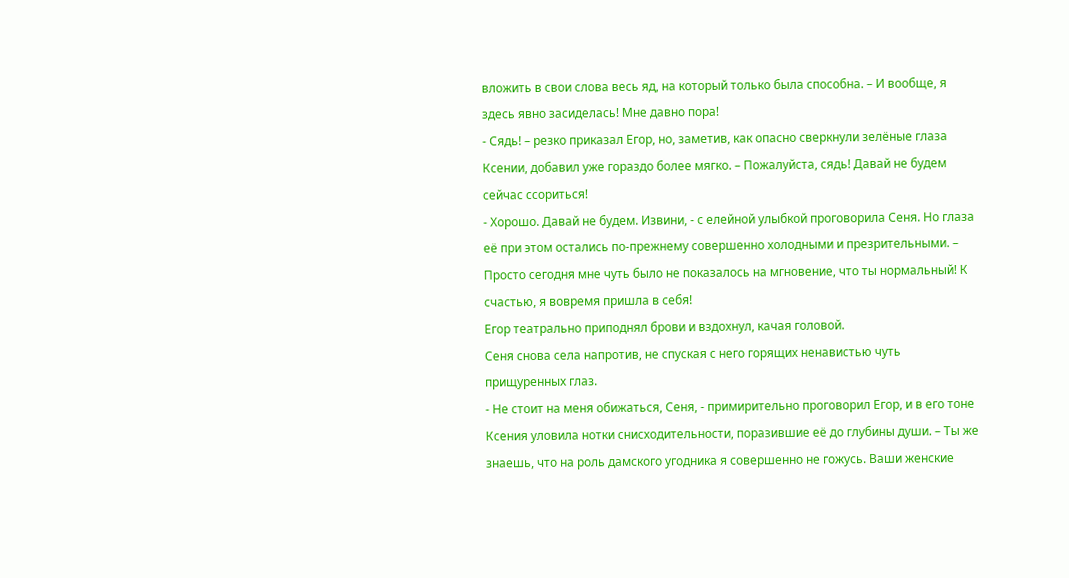вложить в свои слова весь яд, на который только была способна. – И вообще, я здесь явно засиделась! Мне давно пора!
- Сядь! – резко приказал Егор, но, заметив, как опасно сверкнули зелёные глаза Ксении, добавил уже гораздо более мягко. – Пожалуйста, сядь! Давай не будем сейчас ссориться!
- Хорошо. Давай не будем. Извини, - с елейной улыбкой проговорила Сеня. Но глаза её при этом остались по-прежнему совершенно холодными и презрительными. – Просто сегодня мне чуть было не показалось на мгновение, что ты нормальный! К счастью, я вовремя пришла в себя!
Егор театрально приподнял брови и вздохнул, качая головой.
Сеня снова села напротив, не спуская с него горящих ненавистью чуть прищуренных глаз.
- Не стоит на меня обижаться, Сеня, - примирительно проговорил Егор, и в его тоне Ксения уловила нотки снисходительности, поразившие её до глубины души. – Ты же знаешь, что на роль дамского угодника я совершенно не гожусь. Ваши женские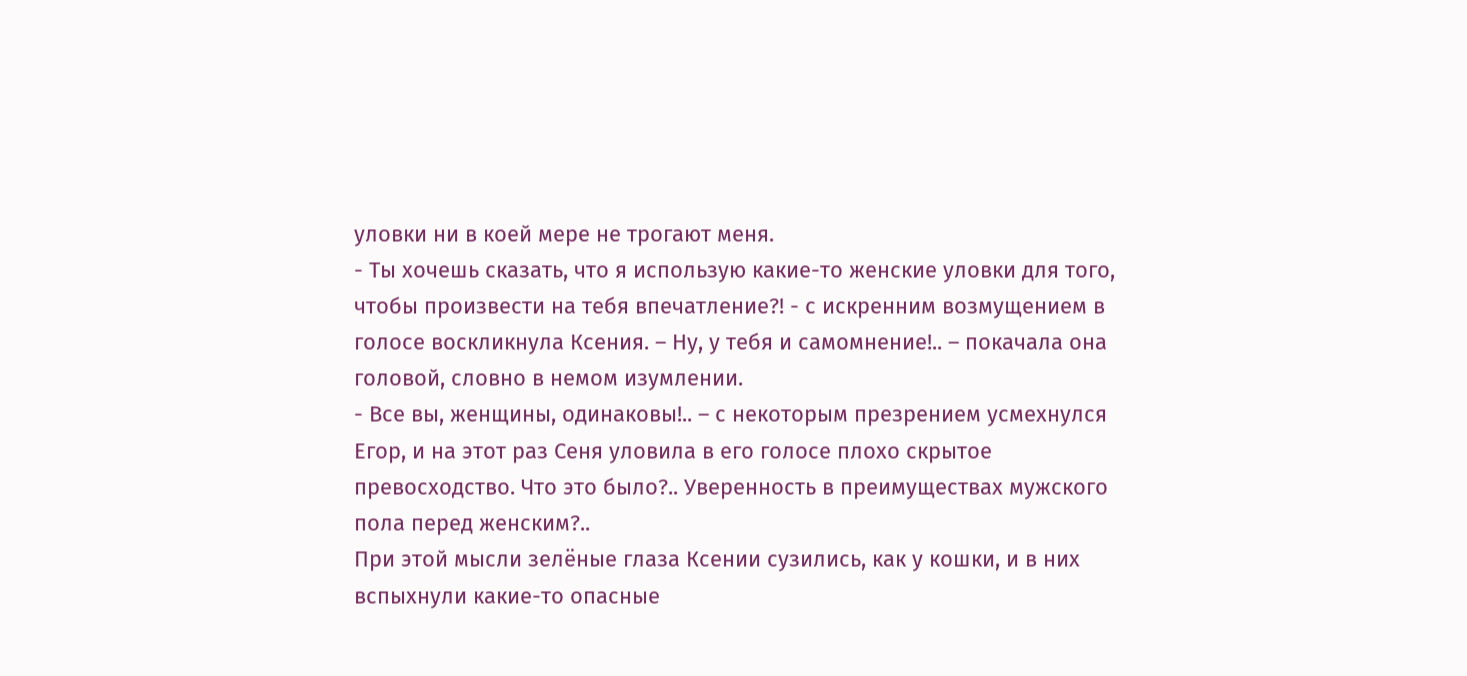уловки ни в коей мере не трогают меня.
- Ты хочешь сказать, что я использую какие-то женские уловки для того, чтобы произвести на тебя впечатление?! - с искренним возмущением в голосе воскликнула Ксения. – Ну, у тебя и самомнение!.. – покачала она головой, словно в немом изумлении.
- Все вы, женщины, одинаковы!.. – с некоторым презрением усмехнулся Егор, и на этот раз Сеня уловила в его голосе плохо скрытое превосходство. Что это было?.. Уверенность в преимуществах мужского пола перед женским?..
При этой мысли зелёные глаза Ксении сузились, как у кошки, и в них вспыхнули какие-то опасные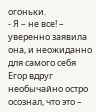огоньки.
- Я – не все! – уверенно заявила она, и неожиданно для самого себя Егор вдруг необычайно остро осознал, что это –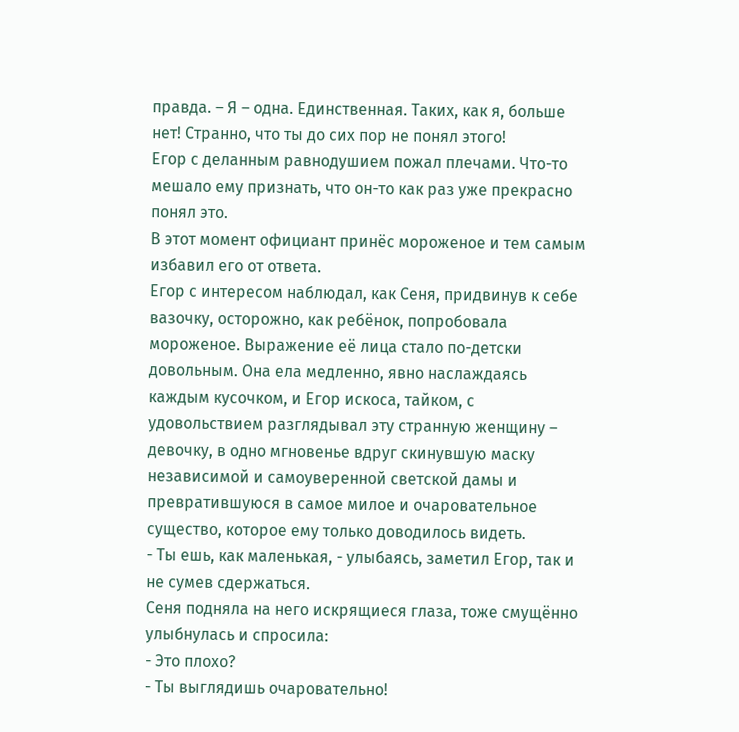правда. – Я – одна. Единственная. Таких, как я, больше нет! Странно, что ты до сих пор не понял этого!
Егор с деланным равнодушием пожал плечами. Что-то мешало ему признать, что он-то как раз уже прекрасно понял это.
В этот момент официант принёс мороженое и тем самым избавил его от ответа.
Егор с интересом наблюдал, как Сеня, придвинув к себе вазочку, осторожно, как ребёнок, попробовала мороженое. Выражение её лица стало по-детски довольным. Она ела медленно, явно наслаждаясь каждым кусочком, и Егор искоса, тайком, с удовольствием разглядывал эту странную женщину – девочку, в одно мгновенье вдруг скинувшую маску независимой и самоуверенной светской дамы и превратившуюся в самое милое и очаровательное существо, которое ему только доводилось видеть.
- Ты ешь, как маленькая, - улыбаясь, заметил Егор, так и не сумев сдержаться.
Сеня подняла на него искрящиеся глаза, тоже смущённо улыбнулась и спросила:
- Это плохо?
- Ты выглядишь очаровательно!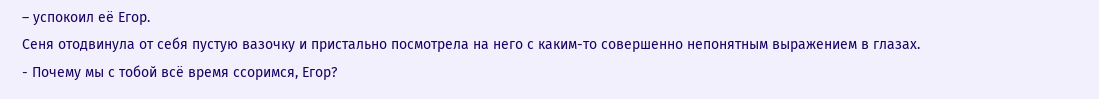– успокоил её Егор.
Сеня отодвинула от себя пустую вазочку и пристально посмотрела на него с каким-то совершенно непонятным выражением в глазах.
- Почему мы с тобой всё время ссоримся, Егор?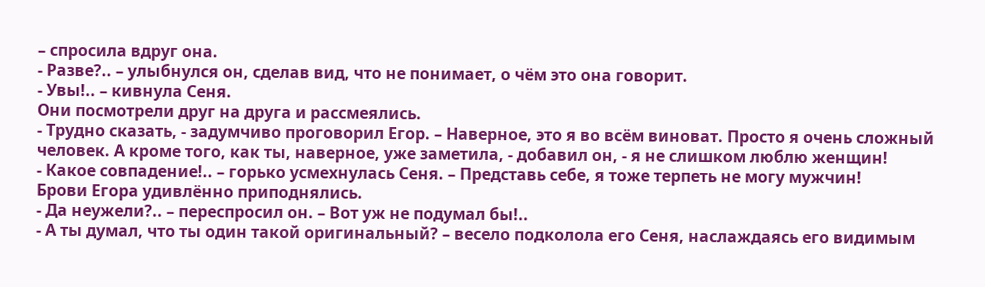– спросила вдруг она.
- Разве?.. – улыбнулся он, сделав вид, что не понимает, о чём это она говорит.
- Увы!.. – кивнула Сеня.
Они посмотрели друг на друга и рассмеялись.
- Трудно сказать, - задумчиво проговорил Егор. – Наверное, это я во всём виноват. Просто я очень сложный человек. А кроме того, как ты, наверное, уже заметила, - добавил он, - я не слишком люблю женщин!
- Какое совпадение!.. – горько усмехнулась Сеня. – Представь себе, я тоже терпеть не могу мужчин!
Брови Егора удивлённо приподнялись.
- Да неужели?.. – переспросил он. – Вот уж не подумал бы!..
- А ты думал, что ты один такой оригинальный? – весело подколола его Сеня, наслаждаясь его видимым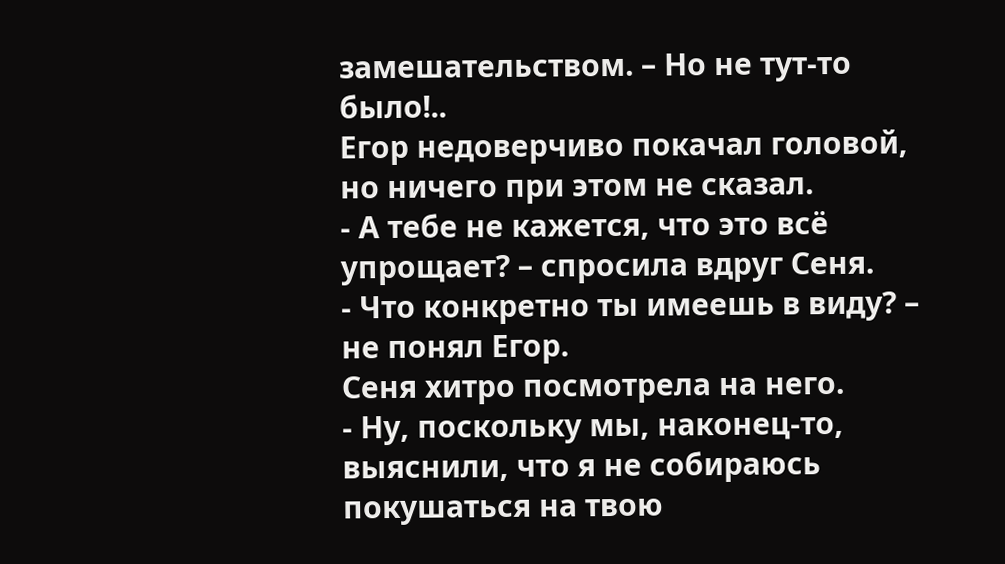замешательством. – Но не тут-то было!..
Егор недоверчиво покачал головой, но ничего при этом не сказал.
- А тебе не кажется, что это всё упрощает? – спросила вдруг Сеня.
- Что конкретно ты имеешь в виду? – не понял Егор.
Сеня хитро посмотрела на него.
- Ну, поскольку мы, наконец-то, выяснили, что я не собираюсь покушаться на твою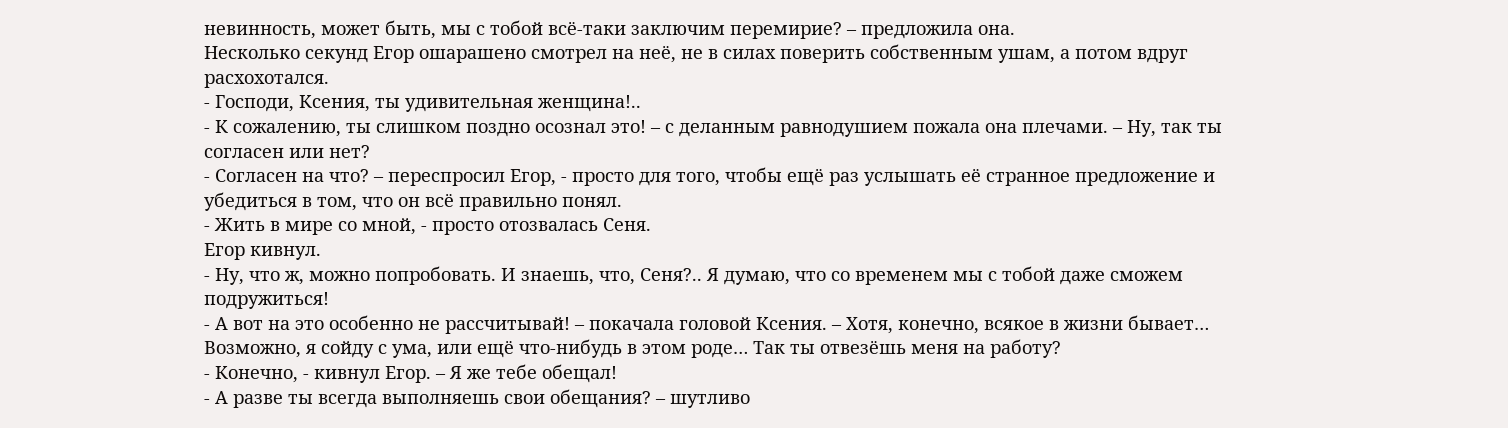невинность, может быть, мы с тобой всё-таки заключим перемирие? – предложила она.
Несколько секунд Егор ошарашено смотрел на неё, не в силах поверить собственным ушам, а потом вдруг расхохотался.
- Господи, Ксения, ты удивительная женщина!..
- К сожалению, ты слишком поздно осознал это! – с деланным равнодушием пожала она плечами. – Ну, так ты согласен или нет?
- Согласен на что? – переспросил Егор, - просто для того, чтобы ещё раз услышать её странное предложение и убедиться в том, что он всё правильно понял.
- Жить в мире со мной, - просто отозвалась Сеня.
Егор кивнул.
- Ну, что ж, можно попробовать. И знаешь, что, Сеня?.. Я думаю, что со временем мы с тобой даже сможем подружиться!
- А вот на это особенно не рассчитывай! – покачала головой Ксения. – Хотя, конечно, всякое в жизни бывает… Возможно, я сойду с ума, или ещё что-нибудь в этом роде… Так ты отвезёшь меня на работу?
- Конечно, - кивнул Егор. – Я же тебе обещал!
- А разве ты всегда выполняешь свои обещания? – шутливо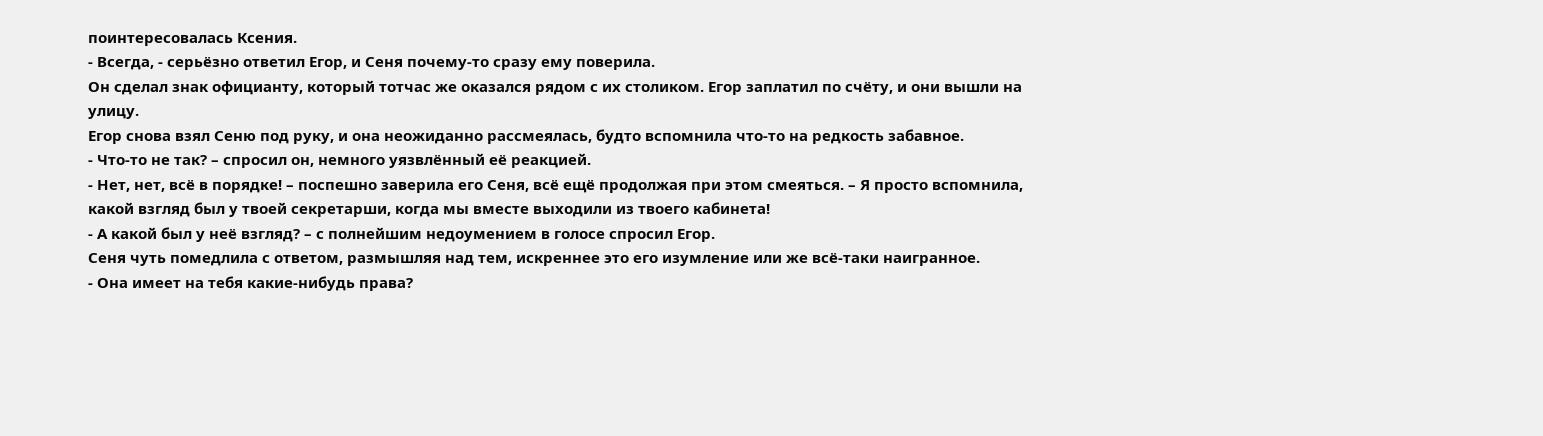поинтересовалась Ксения.
- Всегда, - серьёзно ответил Егор, и Сеня почему-то сразу ему поверила.
Он сделал знак официанту, который тотчас же оказался рядом с их столиком. Егор заплатил по счёту, и они вышли на улицу.
Егор снова взял Сеню под руку, и она неожиданно рассмеялась, будто вспомнила что-то на редкость забавное.
- Что-то не так? – спросил он, немного уязвлённый её реакцией.
- Нет, нет, всё в порядке! – поспешно заверила его Сеня, всё ещё продолжая при этом смеяться. – Я просто вспомнила, какой взгляд был у твоей секретарши, когда мы вместе выходили из твоего кабинета!
- А какой был у неё взгляд? – с полнейшим недоумением в голосе спросил Егор.
Сеня чуть помедлила с ответом, размышляя над тем, искреннее это его изумление или же всё-таки наигранное.
- Она имеет на тебя какие-нибудь права?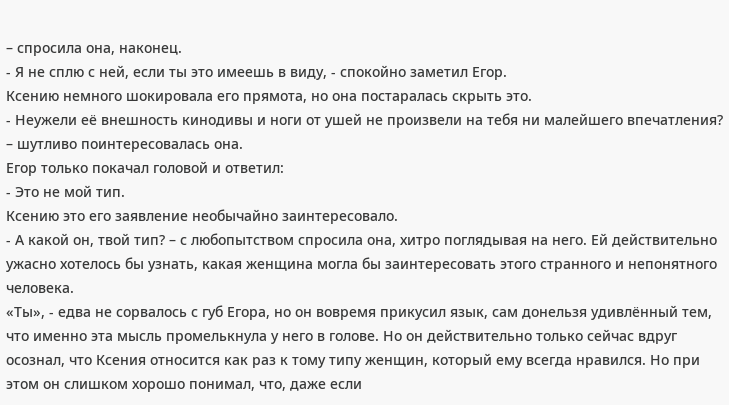– спросила она, наконец.
- Я не сплю с ней, если ты это имеешь в виду, - спокойно заметил Егор.
Ксению немного шокировала его прямота, но она постаралась скрыть это.
- Неужели её внешность кинодивы и ноги от ушей не произвели на тебя ни малейшего впечатления? – шутливо поинтересовалась она.
Егор только покачал головой и ответил:
- Это не мой тип.
Ксению это его заявление необычайно заинтересовало.
- А какой он, твой тип? – с любопытством спросила она, хитро поглядывая на него. Ей действительно ужасно хотелось бы узнать, какая женщина могла бы заинтересовать этого странного и непонятного человека.
«Ты», - едва не сорвалось с губ Егора, но он вовремя прикусил язык, сам донельзя удивлённый тем, что именно эта мысль промелькнула у него в голове. Но он действительно только сейчас вдруг осознал, что Ксения относится как раз к тому типу женщин, который ему всегда нравился. Но при этом он слишком хорошо понимал, что, даже если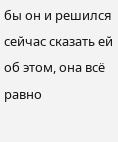бы он и решился сейчас сказать ей об этом, она всё равно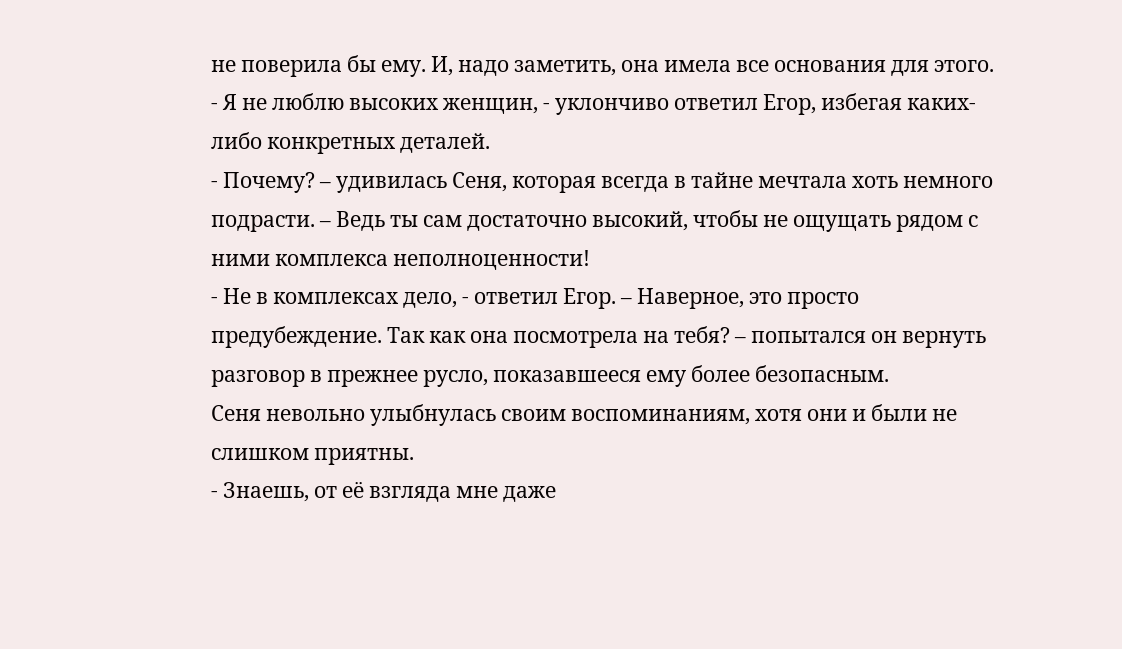не поверила бы ему. И, надо заметить, она имела все основания для этого.
- Я не люблю высоких женщин, - уклончиво ответил Егор, избегая каких-либо конкретных деталей.
- Почему? – удивилась Сеня, которая всегда в тайне мечтала хоть немного подрасти. – Ведь ты сам достаточно высокий, чтобы не ощущать рядом с ними комплекса неполноценности!
- Не в комплексах дело, - ответил Егор. – Наверное, это просто предубеждение. Так как она посмотрела на тебя? – попытался он вернуть разговор в прежнее русло, показавшееся ему более безопасным.
Сеня невольно улыбнулась своим воспоминаниям, хотя они и были не слишком приятны.
- Знаешь, от её взгляда мне даже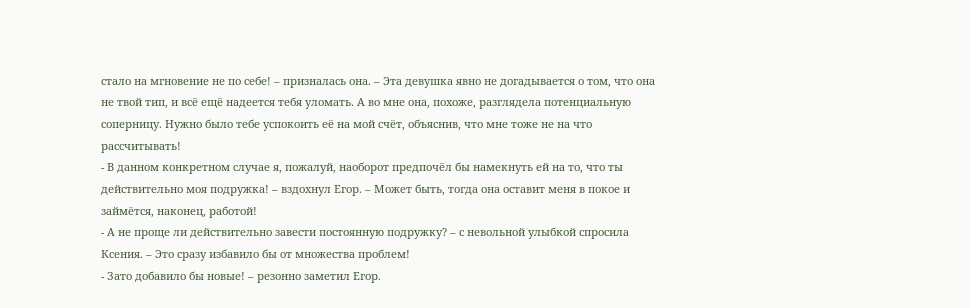стало на мгновение не по себе! – призналась она. – Эта девушка явно не догадывается о том, что она не твой тип, и всё ещё надеется тебя уломать. А во мне она, похоже, разглядела потенциальную соперницу. Нужно было тебе успокоить её на мой счёт, объяснив, что мне тоже не на что рассчитывать!
- В данном конкретном случае я, пожалуй, наоборот предпочёл бы намекнуть ей на то, что ты действительно моя подружка! – вздохнул Егор. – Может быть, тогда она оставит меня в покое и займётся, наконец, работой!
- А не проще ли действительно завести постоянную подружку? – с невольной улыбкой спросила Ксения. – Это сразу избавило бы от множества проблем!
- Зато добавило бы новые! – резонно заметил Егор.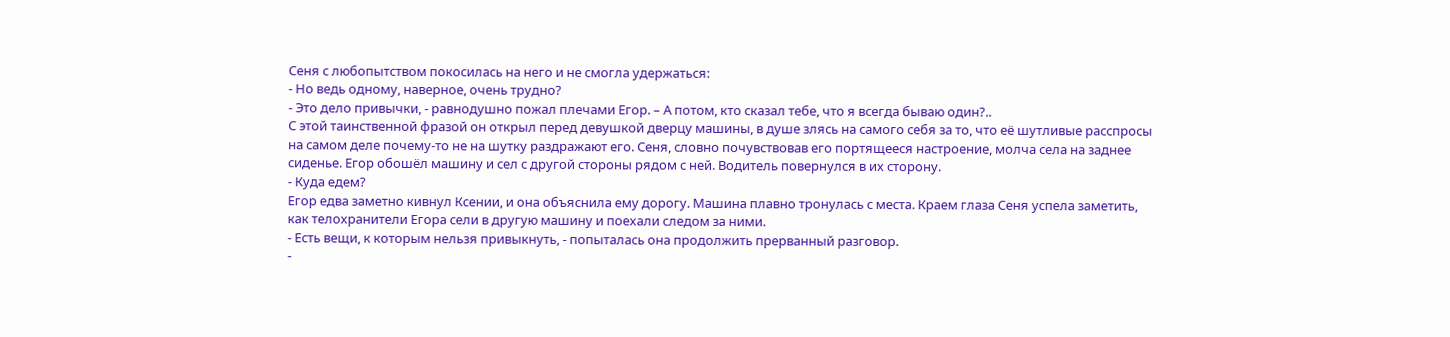Сеня с любопытством покосилась на него и не смогла удержаться:
- Но ведь одному, наверное, очень трудно?
- Это дело привычки, - равнодушно пожал плечами Егор. – А потом, кто сказал тебе, что я всегда бываю один?..
С этой таинственной фразой он открыл перед девушкой дверцу машины, в душе злясь на самого себя за то, что её шутливые расспросы на самом деле почему-то не на шутку раздражают его. Сеня, словно почувствовав его портящееся настроение, молча села на заднее сиденье. Егор обошёл машину и сел с другой стороны рядом с ней. Водитель повернулся в их сторону.
- Куда едем?
Егор едва заметно кивнул Ксении, и она объяснила ему дорогу. Машина плавно тронулась с места. Краем глаза Сеня успела заметить, как телохранители Егора сели в другую машину и поехали следом за ними.
- Есть вещи, к которым нельзя привыкнуть, - попыталась она продолжить прерванный разговор.
-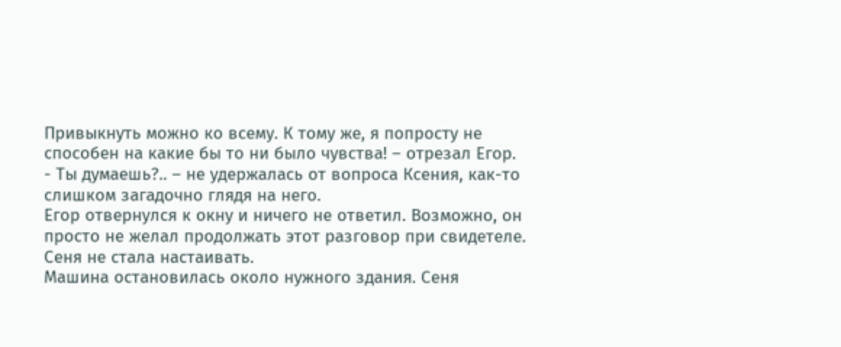Привыкнуть можно ко всему. К тому же, я попросту не способен на какие бы то ни было чувства! – отрезал Егор.
- Ты думаешь?.. – не удержалась от вопроса Ксения, как-то слишком загадочно глядя на него.
Егор отвернулся к окну и ничего не ответил. Возможно, он просто не желал продолжать этот разговор при свидетеле. Сеня не стала настаивать.
Машина остановилась около нужного здания. Сеня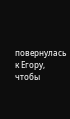повернулась к Егору, чтобы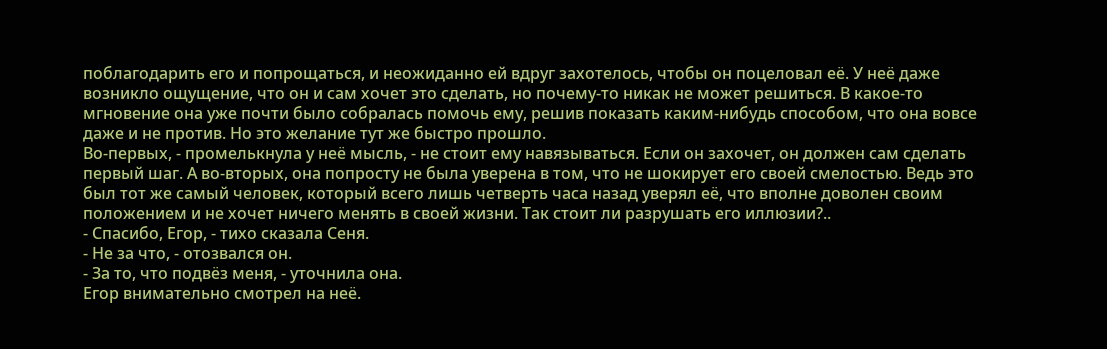поблагодарить его и попрощаться, и неожиданно ей вдруг захотелось, чтобы он поцеловал её. У неё даже возникло ощущение, что он и сам хочет это сделать, но почему-то никак не может решиться. В какое-то мгновение она уже почти было собралась помочь ему, решив показать каким-нибудь способом, что она вовсе даже и не против. Но это желание тут же быстро прошло.
Во-первых, - промелькнула у неё мысль, - не стоит ему навязываться. Если он захочет, он должен сам сделать первый шаг. А во-вторых, она попросту не была уверена в том, что не шокирует его своей смелостью. Ведь это был тот же самый человек, который всего лишь четверть часа назад уверял её, что вполне доволен своим положением и не хочет ничего менять в своей жизни. Так стоит ли разрушать его иллюзии?..
- Спасибо, Егор, - тихо сказала Сеня.
- Не за что, - отозвался он.
- За то, что подвёз меня, - уточнила она.
Егор внимательно смотрел на неё.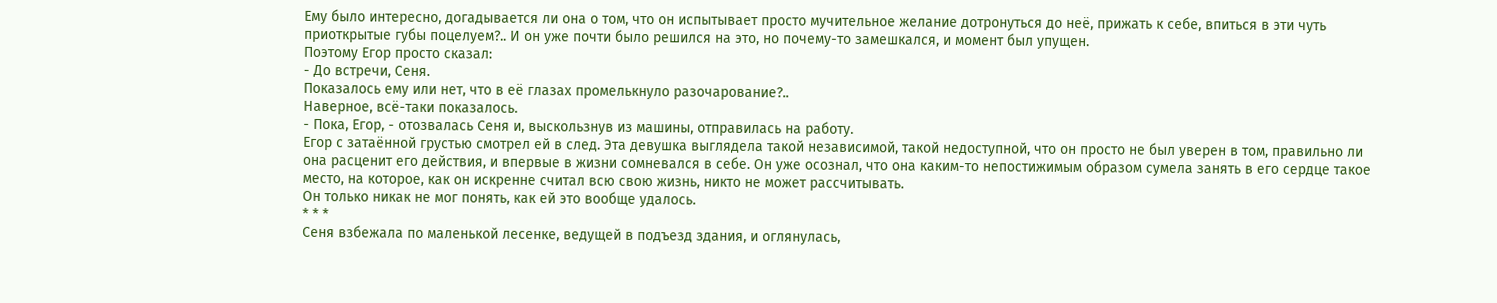Ему было интересно, догадывается ли она о том, что он испытывает просто мучительное желание дотронуться до неё, прижать к себе, впиться в эти чуть приоткрытые губы поцелуем?.. И он уже почти было решился на это, но почему-то замешкался, и момент был упущен.
Поэтому Егор просто сказал:
- До встречи, Сеня.
Показалось ему или нет, что в её глазах промелькнуло разочарование?..
Наверное, всё-таки показалось.
- Пока, Егор, - отозвалась Сеня и, выскользнув из машины, отправилась на работу.
Егор с затаённой грустью смотрел ей в след. Эта девушка выглядела такой независимой, такой недоступной, что он просто не был уверен в том, правильно ли она расценит его действия, и впервые в жизни сомневался в себе. Он уже осознал, что она каким-то непостижимым образом сумела занять в его сердце такое место, на которое, как он искренне считал всю свою жизнь, никто не может рассчитывать.
Он только никак не мог понять, как ей это вообще удалось.
* * *
Сеня взбежала по маленькой лесенке, ведущей в подъезд здания, и оглянулась,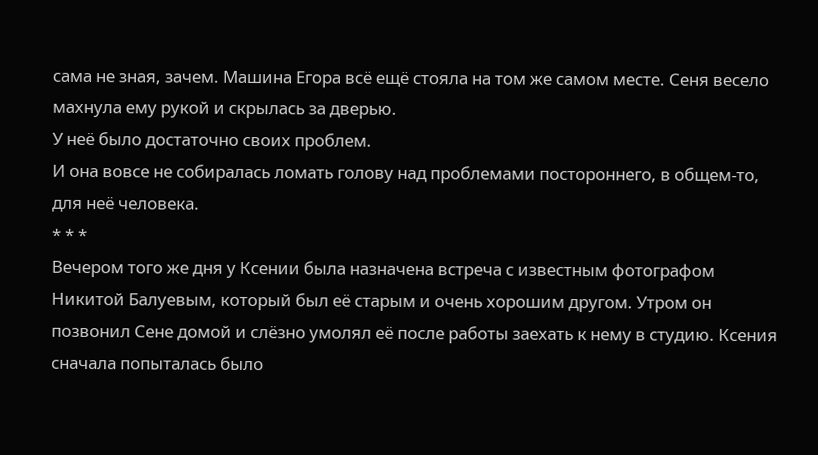сама не зная, зачем. Машина Егора всё ещё стояла на том же самом месте. Сеня весело махнула ему рукой и скрылась за дверью.
У неё было достаточно своих проблем.
И она вовсе не собиралась ломать голову над проблемами постороннего, в общем-то, для неё человека.
* * *
Вечером того же дня у Ксении была назначена встреча с известным фотографом Никитой Балуевым, который был её старым и очень хорошим другом. Утром он позвонил Сене домой и слёзно умолял её после работы заехать к нему в студию. Ксения сначала попыталась было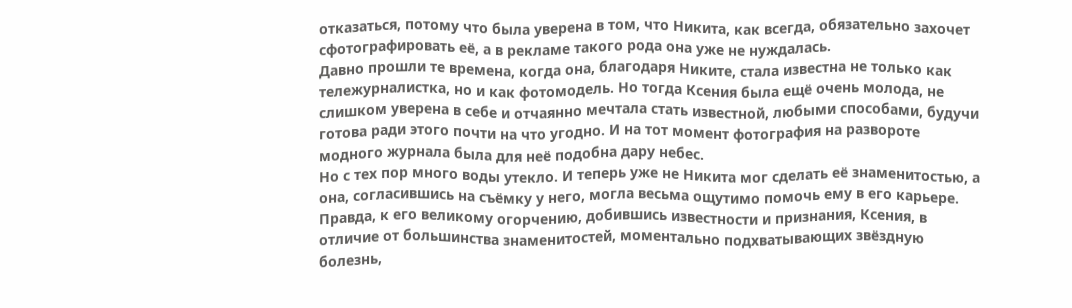отказаться, потому что была уверена в том, что Никита, как всегда, обязательно захочет сфотографировать её, а в рекламе такого рода она уже не нуждалась.
Давно прошли те времена, когда она, благодаря Никите, стала известна не только как тележурналистка, но и как фотомодель. Но тогда Ксения была ещё очень молода, не слишком уверена в себе и отчаянно мечтала стать известной, любыми способами, будучи готова ради этого почти на что угодно. И на тот момент фотография на развороте модного журнала была для неё подобна дару небес.
Но с тех пор много воды утекло. И теперь уже не Никита мог сделать её знаменитостью, а она, согласившись на съёмку у него, могла весьма ощутимо помочь ему в его карьере. Правда, к его великому огорчению, добившись известности и признания, Ксения, в отличие от большинства знаменитостей, моментально подхватывающих звёздную болезнь,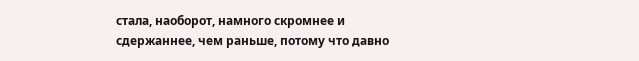стала, наоборот, намного скромнее и сдержаннее, чем раньше, потому что давно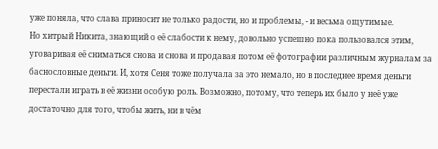уже поняла, что слава приносит не только радости, но и проблемы, - и весьма ощутимые.
Но хитрый Никита, знающий о её слабости к нему, довольно успешно пока пользовался этим, уговаривая её сниматься снова и снова и продавая потом её фотографии различным журналам за баснословные деньги. И, хотя Сеня тоже получала за это немало, но в последнее время деньги перестали играть в её жизни особую роль. Возможно, потому, что теперь их было у неё уже достаточно для того, чтобы жить, ни в чём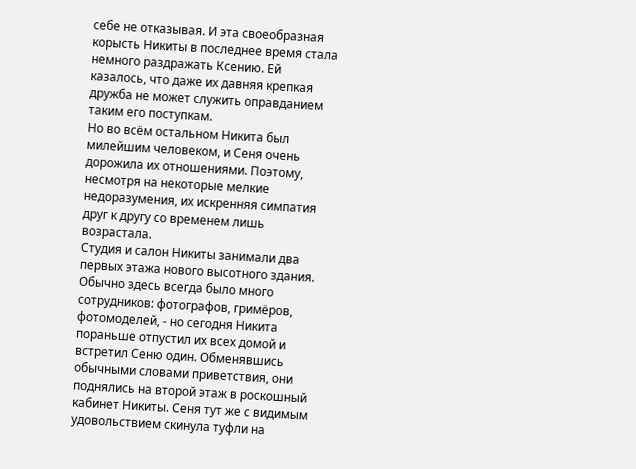себе не отказывая. И эта своеобразная корысть Никиты в последнее время стала немного раздражать Ксению. Ей казалось, что даже их давняя крепкая дружба не может служить оправданием таким его поступкам.
Но во всём остальном Никита был милейшим человеком, и Сеня очень дорожила их отношениями. Поэтому, несмотря на некоторые мелкие недоразумения, их искренняя симпатия друг к другу со временем лишь возрастала.
Студия и салон Никиты занимали два первых этажа нового высотного здания. Обычно здесь всегда было много сотрудников: фотографов, гримёров, фотомоделей, - но сегодня Никита пораньше отпустил их всех домой и встретил Сеню один. Обменявшись обычными словами приветствия, они поднялись на второй этаж в роскошный кабинет Никиты. Сеня тут же с видимым удовольствием скинула туфли на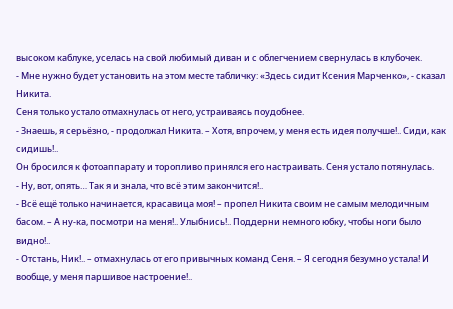высоком каблуке, уселась на свой любимый диван и с облегчением свернулась в клубочек.
- Мне нужно будет установить на этом месте табличку: «Здесь сидит Ксения Марченко», - сказал Никита.
Сеня только устало отмахнулась от него, устраиваясь поудобнее.
- Знаешь, я серьёзно, - продолжал Никита. – Хотя, впрочем, у меня есть идея получше!.. Сиди, как сидишь!..
Он бросился к фотоаппарату и торопливо принялся его настраивать. Сеня устало потянулась.
- Ну, вот, опять… Так я и знала, что всё этим закончится!..
- Всё ещё только начинается, красавица моя! – пропел Никита своим не самым мелодичным басом. – А ну-ка, посмотри на меня!.. Улыбнись!.. Поддерни немного юбку, чтобы ноги было видно!..
- Отстань, Ник!.. – отмахнулась от его привычных команд Сеня. – Я сегодня безумно устала! И вообще, у меня паршивое настроение!..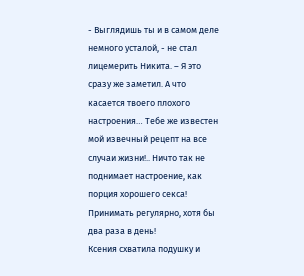- Выглядишь ты и в самом деле немного усталой, - не стал лицемерить Никита. – Я это сразу же заметил. А что касается твоего плохого настроения… Тебе же известен мой извечный рецепт на все случаи жизни!.. Ничто так не поднимает настроение, как порция хорошего секса! Принимать регулярно, хотя бы два раза в день!
Ксения схватила подушку и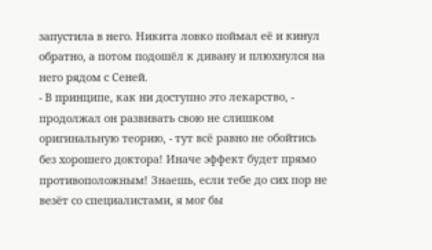запустила в него. Никита ловко поймал её и кинул обратно, а потом подошёл к дивану и плюхнулся на него рядом с Сеней.
- В принципе, как ни доступно это лекарство, - продолжал он развивать свою не слишком оригинальную теорию, - тут всё равно не обойтись без хорошего доктора! Иначе эффект будет прямо противоположным! Знаешь, если тебе до сих пор не везёт со специалистами, я мог бы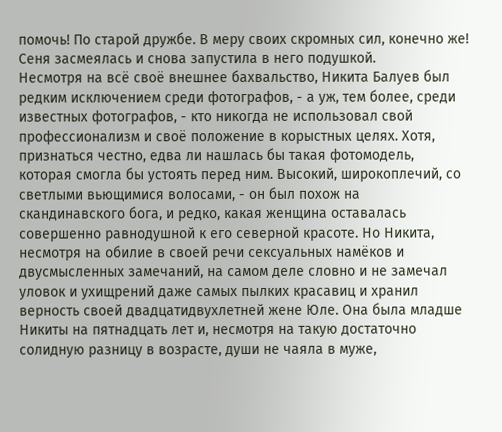помочь! По старой дружбе. В меру своих скромных сил, конечно же!
Сеня засмеялась и снова запустила в него подушкой.
Несмотря на всё своё внешнее бахвальство, Никита Балуев был редким исключением среди фотографов, - а уж, тем более, среди известных фотографов, - кто никогда не использовал свой профессионализм и своё положение в корыстных целях. Хотя, признаться честно, едва ли нашлась бы такая фотомодель, которая смогла бы устоять перед ним. Высокий, широкоплечий, со светлыми вьющимися волосами, - он был похож на скандинавского бога, и редко, какая женщина оставалась совершенно равнодушной к его северной красоте. Но Никита, несмотря на обилие в своей речи сексуальных намёков и двусмысленных замечаний, на самом деле словно и не замечал уловок и ухищрений даже самых пылких красавиц и хранил верность своей двадцатидвухлетней жене Юле. Она была младше Никиты на пятнадцать лет и, несмотря на такую достаточно солидную разницу в возрасте, души не чаяла в муже,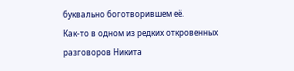буквально боготворившем её.
Как-то в одном из редких откровенных разговоров Никита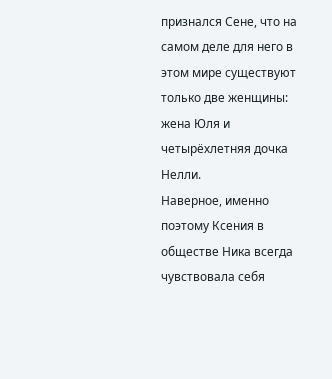признался Сене, что на самом деле для него в этом мире существуют только две женщины: жена Юля и четырёхлетняя дочка Нелли.
Наверное, именно поэтому Ксения в обществе Ника всегда чувствовала себя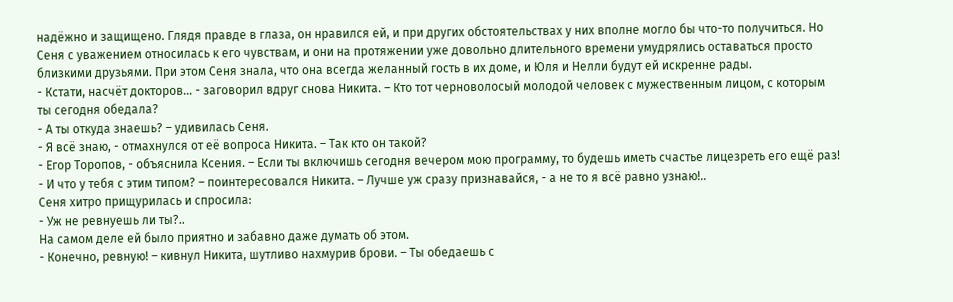надёжно и защищено. Глядя правде в глаза, он нравился ей, и при других обстоятельствах у них вполне могло бы что-то получиться. Но Сеня с уважением относилась к его чувствам, и они на протяжении уже довольно длительного времени умудрялись оставаться просто близкими друзьями. При этом Сеня знала, что она всегда желанный гость в их доме, и Юля и Нелли будут ей искренне рады.
- Кстати, насчёт докторов… - заговорил вдруг снова Никита. – Кто тот черноволосый молодой человек с мужественным лицом, с которым ты сегодня обедала?
- А ты откуда знаешь? – удивилась Сеня.
- Я всё знаю, - отмахнулся от её вопроса Никита. – Так кто он такой?
- Егор Торопов, - объяснила Ксения. – Если ты включишь сегодня вечером мою программу, то будешь иметь счастье лицезреть его ещё раз!
- И что у тебя с этим типом? – поинтересовался Никита. – Лучше уж сразу признавайся, - а не то я всё равно узнаю!..
Сеня хитро прищурилась и спросила:
- Уж не ревнуешь ли ты?..
На самом деле ей было приятно и забавно даже думать об этом.
- Конечно, ревную! – кивнул Никита, шутливо нахмурив брови. – Ты обедаешь с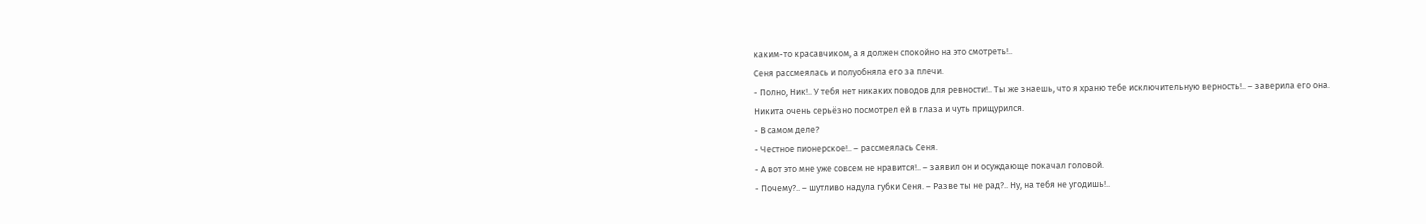каким-то красавчиком, а я должен спокойно на это смотреть!..
Сеня рассмеялась и полуобняла его за плечи.
- Полно, Ник!.. У тебя нет никаких поводов для ревности!.. Ты же знаешь, что я храню тебе исключительную верность!.. – заверила его она.
Никита очень серьёзно посмотрел ей в глаза и чуть прищурился.
- В самом деле?
- Честное пионерское!.. – рассмеялась Сеня.
- А вот это мне уже совсем не нравится!.. – заявил он и осуждающе покачал головой.
- Почему?.. – шутливо надула губки Сеня. – Разве ты не рад?.. Ну, на тебя не угодишь!..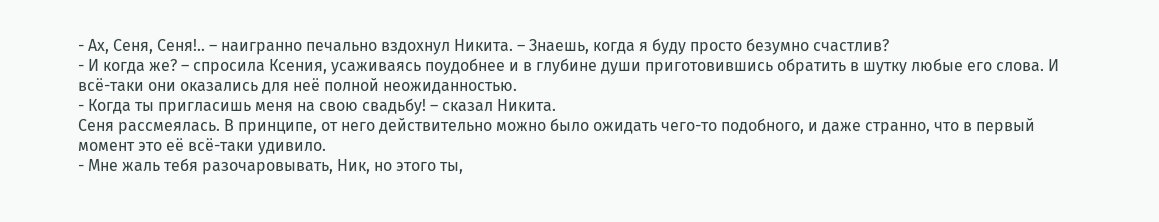- Ах, Сеня, Сеня!.. – наигранно печально вздохнул Никита. – Знаешь, когда я буду просто безумно счастлив?
- И когда же? – спросила Ксения, усаживаясь поудобнее и в глубине души приготовившись обратить в шутку любые его слова. И всё-таки они оказались для неё полной неожиданностью.
- Когда ты пригласишь меня на свою свадьбу! – сказал Никита.
Сеня рассмеялась. В принципе, от него действительно можно было ожидать чего-то подобного, и даже странно, что в первый момент это её всё-таки удивило.
- Мне жаль тебя разочаровывать, Ник, но этого ты,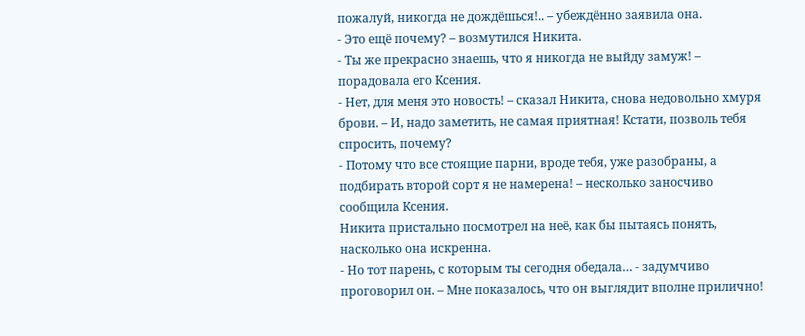пожалуй, никогда не дождёшься!.. – убеждённо заявила она.
- Это ещё почему? – возмутился Никита.
- Ты же прекрасно знаешь, что я никогда не выйду замуж! – порадовала его Ксения.
- Нет, для меня это новость! – сказал Никита, снова недовольно хмуря брови. – И, надо заметить, не самая приятная! Кстати, позволь тебя спросить, почему?
- Потому что все стоящие парни, вроде тебя, уже разобраны, а подбирать второй сорт я не намерена! – несколько заносчиво сообщила Ксения.
Никита пристально посмотрел на неё, как бы пытаясь понять, насколько она искренна.
- Но тот парень, с которым ты сегодня обедала… - задумчиво проговорил он. – Мне показалось, что он выглядит вполне прилично!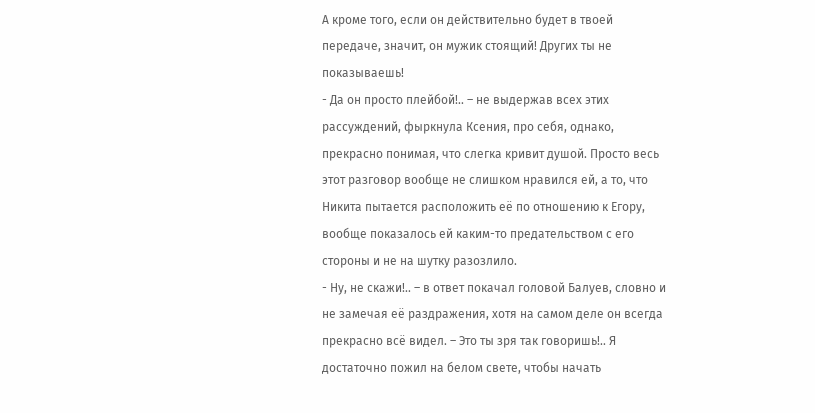А кроме того, если он действительно будет в твоей передаче, значит, он мужик стоящий! Других ты не показываешь!
- Да он просто плейбой!.. – не выдержав всех этих рассуждений, фыркнула Ксения, про себя, однако, прекрасно понимая, что слегка кривит душой. Просто весь этот разговор вообще не слишком нравился ей, а то, что Никита пытается расположить её по отношению к Егору, вообще показалось ей каким-то предательством с его стороны и не на шутку разозлило.
- Ну, не скажи!.. – в ответ покачал головой Балуев, словно и не замечая её раздражения, хотя на самом деле он всегда прекрасно всё видел. – Это ты зря так говоришь!.. Я достаточно пожил на белом свете, чтобы начать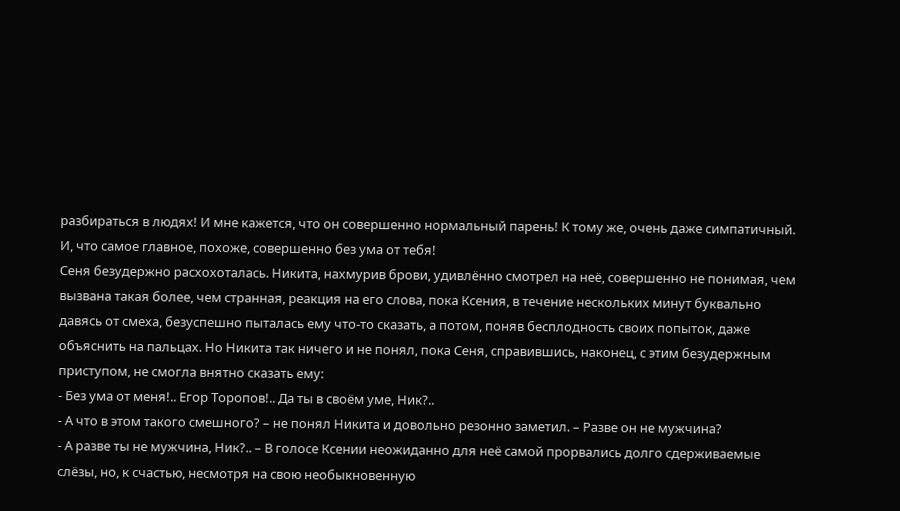разбираться в людях! И мне кажется, что он совершенно нормальный парень! К тому же, очень даже симпатичный. И, что самое главное, похоже, совершенно без ума от тебя!
Сеня безудержно расхохоталась. Никита, нахмурив брови, удивлённо смотрел на неё, совершенно не понимая, чем вызвана такая более, чем странная, реакция на его слова, пока Ксения, в течение нескольких минут буквально давясь от смеха, безуспешно пыталась ему что-то сказать, а потом, поняв бесплодность своих попыток, даже объяснить на пальцах. Но Никита так ничего и не понял, пока Сеня, справившись, наконец, с этим безудержным приступом, не смогла внятно сказать ему:
- Без ума от меня!.. Егор Торопов!.. Да ты в своём уме, Ник?..
- А что в этом такого смешного? – не понял Никита и довольно резонно заметил. – Разве он не мужчина?
- А разве ты не мужчина, Ник?.. – В голосе Ксении неожиданно для неё самой прорвались долго сдерживаемые слёзы, но, к счастью, несмотря на свою необыкновенную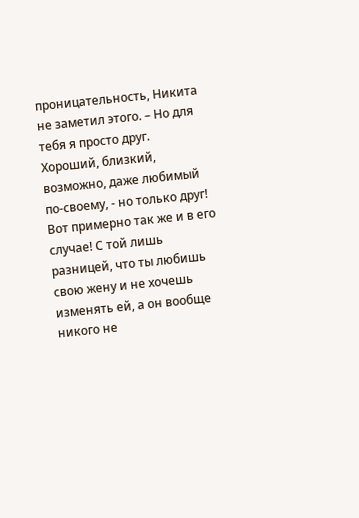проницательность, Никита не заметил этого. – Но для тебя я просто друг. Хороший, близкий, возможно, даже любимый по-своему, - но только друг! Вот примерно так же и в его случае! С той лишь разницей, что ты любишь свою жену и не хочешь изменять ей, а он вообще никого не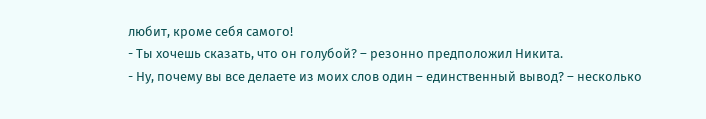любит, кроме себя самого!
- Ты хочешь сказать, что он голубой? – резонно предположил Никита.
- Ну, почему вы все делаете из моих слов один – единственный вывод? – несколько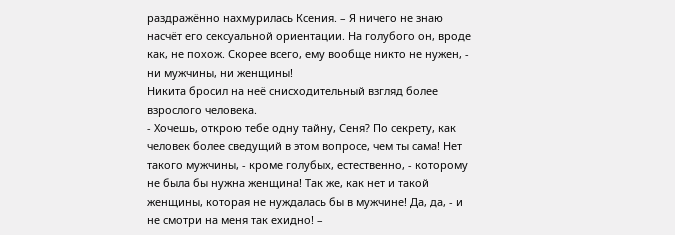раздражённо нахмурилась Ксения. – Я ничего не знаю насчёт его сексуальной ориентации. На голубого он, вроде как, не похож. Скорее всего, ему вообще никто не нужен, - ни мужчины, ни женщины!
Никита бросил на неё снисходительный взгляд более взрослого человека.
- Хочешь, открою тебе одну тайну, Сеня? По секрету, как человек более сведущий в этом вопросе, чем ты сама! Нет такого мужчины, - кроме голубых, естественно, - которому не была бы нужна женщина! Так же, как нет и такой женщины, которая не нуждалась бы в мужчине! Да, да, - и не смотри на меня так ехидно! –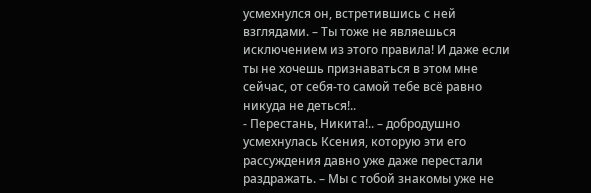усмехнулся он, встретившись с ней взглядами. – Ты тоже не являешься исключением из этого правила! И даже если ты не хочешь признаваться в этом мне сейчас, от себя-то самой тебе всё равно никуда не деться!..
- Перестань, Никита!.. – добродушно усмехнулась Ксения, которую эти его рассуждения давно уже даже перестали раздражать. – Мы с тобой знакомы уже не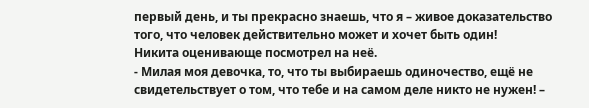первый день, и ты прекрасно знаешь, что я – живое доказательство того, что человек действительно может и хочет быть один!
Никита оценивающе посмотрел на неё.
- Милая моя девочка, то, что ты выбираешь одиночество, ещё не свидетельствует о том, что тебе и на самом деле никто не нужен! –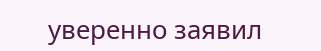уверенно заявил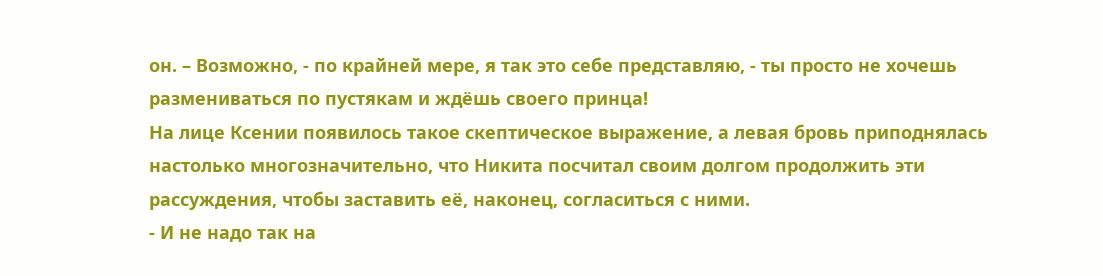он. – Возможно, - по крайней мере, я так это себе представляю, - ты просто не хочешь размениваться по пустякам и ждёшь своего принца!
На лице Ксении появилось такое скептическое выражение, а левая бровь приподнялась настолько многозначительно, что Никита посчитал своим долгом продолжить эти рассуждения, чтобы заставить её, наконец, согласиться с ними.
- И не надо так на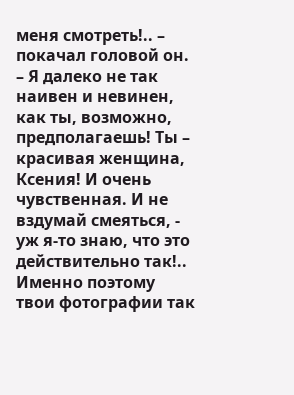меня смотреть!.. – покачал головой он. – Я далеко не так наивен и невинен, как ты, возможно, предполагаешь! Ты – красивая женщина, Ксения! И очень чувственная. И не вздумай смеяться, - уж я-то знаю, что это действительно так!.. Именно поэтому твои фотографии так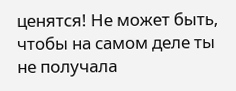ценятся! Не может быть, чтобы на самом деле ты не получала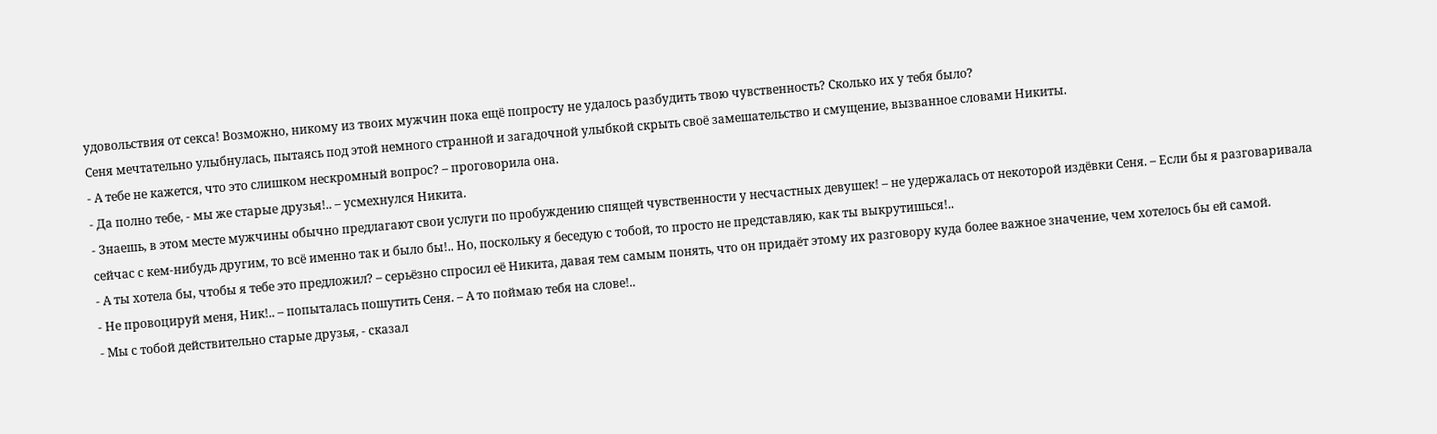удовольствия от секса! Возможно, никому из твоих мужчин пока ещё попросту не удалось разбудить твою чувственность? Сколько их у тебя было?
Сеня мечтательно улыбнулась, пытаясь под этой немного странной и загадочной улыбкой скрыть своё замешательство и смущение, вызванное словами Никиты.
- А тебе не кажется, что это слишком нескромный вопрос? – проговорила она.
- Да полно тебе, - мы же старые друзья!.. – усмехнулся Никита.
- Знаешь, в этом месте мужчины обычно предлагают свои услуги по пробуждению спящей чувственности у несчастных девушек! – не удержалась от некоторой издёвки Сеня. – Если бы я разговаривала сейчас с кем-нибудь другим, то всё именно так и было бы!.. Но, поскольку я беседую с тобой, то просто не представляю, как ты выкрутишься!..
- А ты хотела бы, чтобы я тебе это предложил? – серьёзно спросил её Никита, давая тем самым понять, что он придаёт этому их разговору куда более важное значение, чем хотелось бы ей самой.
- Не провоцируй меня, Ник!.. – попыталась пошутить Сеня. – А то поймаю тебя на слове!..
- Мы с тобой действительно старые друзья, - сказал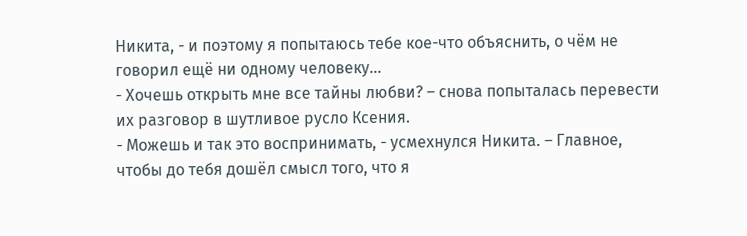Никита, - и поэтому я попытаюсь тебе кое-что объяснить, о чём не говорил ещё ни одному человеку…
- Хочешь открыть мне все тайны любви? – снова попыталась перевести их разговор в шутливое русло Ксения.
- Можешь и так это воспринимать, - усмехнулся Никита. – Главное, чтобы до тебя дошёл смысл того, что я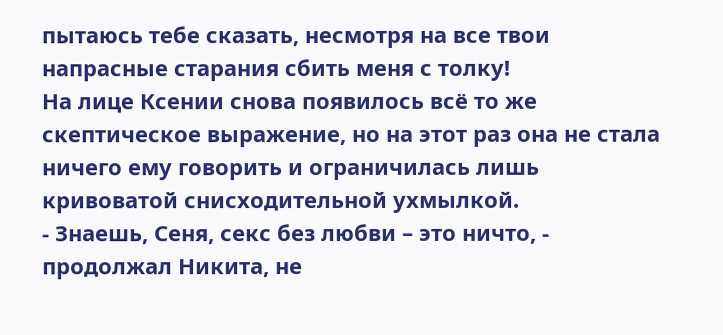пытаюсь тебе сказать, несмотря на все твои напрасные старания сбить меня с толку!
На лице Ксении снова появилось всё то же скептическое выражение, но на этот раз она не стала ничего ему говорить и ограничилась лишь кривоватой снисходительной ухмылкой.
- Знаешь, Сеня, секс без любви – это ничто, - продолжал Никита, не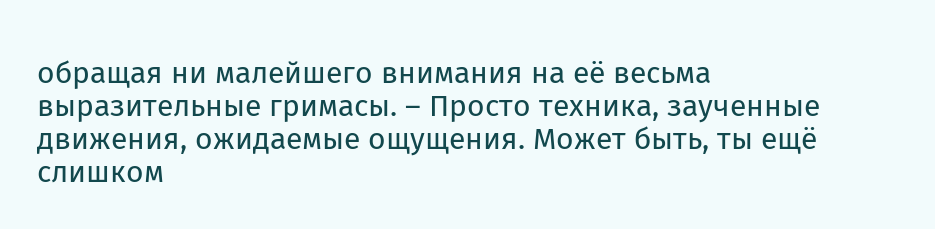обращая ни малейшего внимания на её весьма выразительные гримасы. – Просто техника, заученные движения, ожидаемые ощущения. Может быть, ты ещё слишком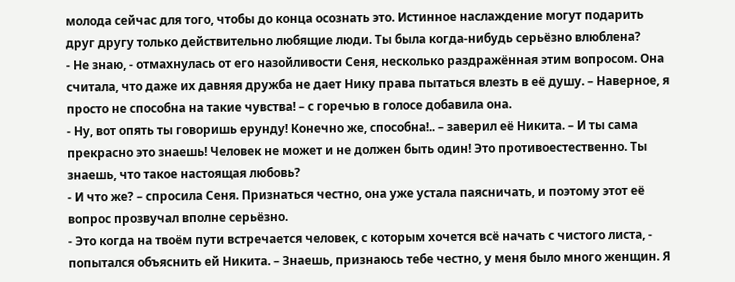молода сейчас для того, чтобы до конца осознать это. Истинное наслаждение могут подарить друг другу только действительно любящие люди. Ты была когда-нибудь серьёзно влюблена?
- Не знаю, - отмахнулась от его назойливости Сеня, несколько раздражённая этим вопросом. Она считала, что даже их давняя дружба не дает Нику права пытаться влезть в её душу. – Наверное, я просто не способна на такие чувства! – с горечью в голосе добавила она.
- Ну, вот опять ты говоришь ерунду! Конечно же, способна!.. – заверил её Никита. – И ты сама прекрасно это знаешь! Человек не может и не должен быть один! Это противоестественно. Ты знаешь, что такое настоящая любовь?
- И что же? – спросила Сеня. Признаться честно, она уже устала паясничать, и поэтому этот её вопрос прозвучал вполне серьёзно.
- Это когда на твоём пути встречается человек, с которым хочется всё начать с чистого листа, - попытался объяснить ей Никита. – Знаешь, признаюсь тебе честно, у меня было много женщин. Я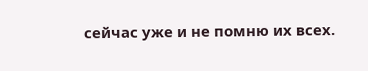сейчас уже и не помню их всех.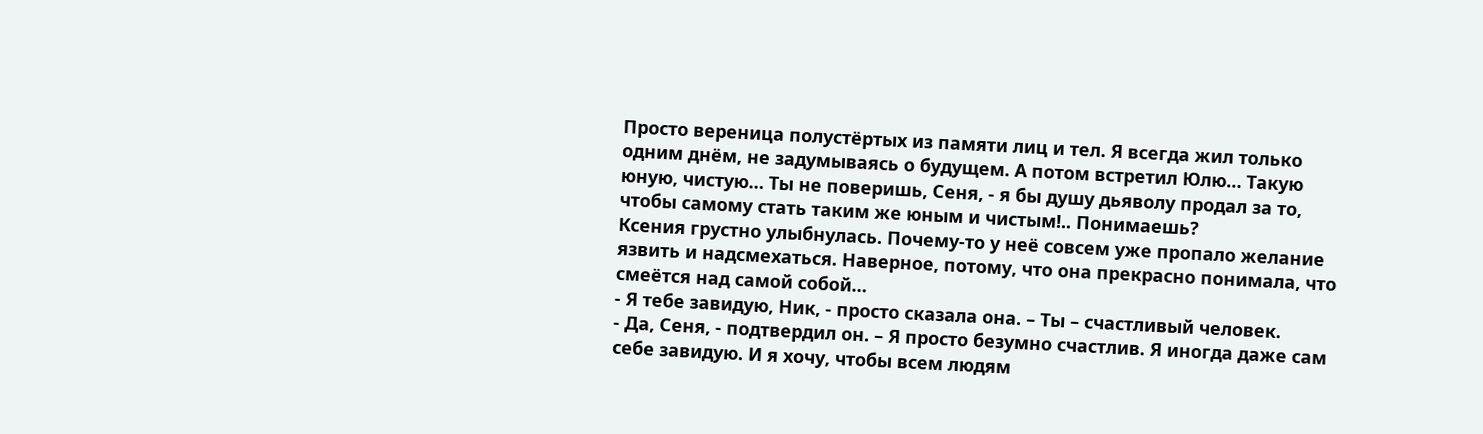Просто вереница полустёртых из памяти лиц и тел. Я всегда жил только одним днём, не задумываясь о будущем. А потом встретил Юлю… Такую юную, чистую… Ты не поверишь, Сеня, - я бы душу дьяволу продал за то, чтобы самому стать таким же юным и чистым!.. Понимаешь?
Ксения грустно улыбнулась. Почему-то у неё совсем уже пропало желание язвить и надсмехаться. Наверное, потому, что она прекрасно понимала, что смеётся над самой собой…
- Я тебе завидую, Ник, - просто сказала она. – Ты – счастливый человек.
- Да, Сеня, - подтвердил он. – Я просто безумно счастлив. Я иногда даже сам себе завидую. И я хочу, чтобы всем людям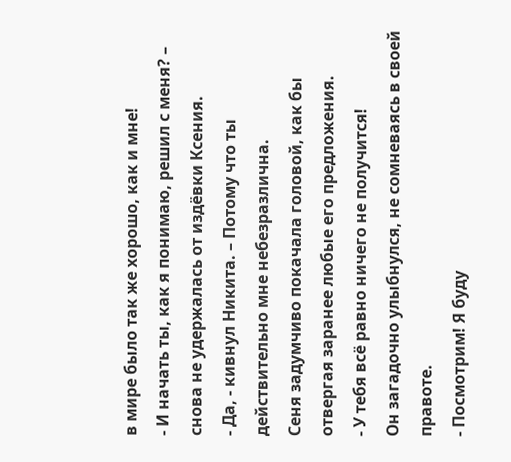в мире было так же хорошо, как и мне!
- И начать ты, как я понимаю, решил с меня? – снова не удержалась от издёвки Ксения.
- Да, - кивнул Никита. – Потому что ты действительно мне небезразлична.
Сеня задумчиво покачала головой, как бы отвергая заранее любые его предложения.
- У тебя всё равно ничего не получится!
Он загадочно улыбнулся, не сомневаясь в своей правоте.
- Посмотрим! Я буду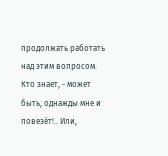продолжать работать над этим вопросом. Кто знает, - может быть, однажды мне и повезёт!.. Или,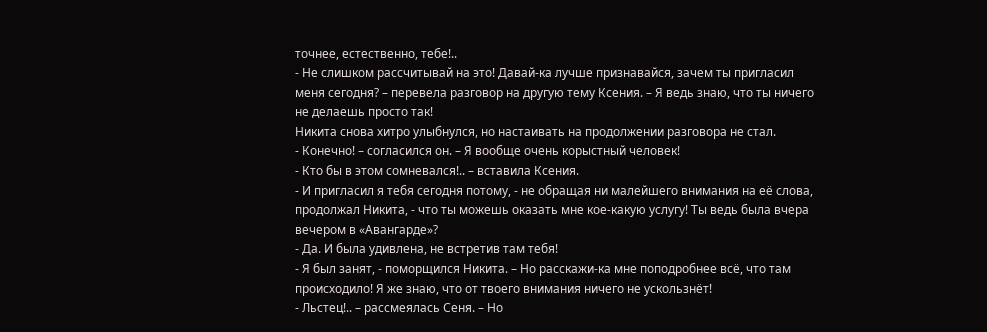точнее, естественно, тебе!..
- Не слишком рассчитывай на это! Давай-ка лучше признавайся, зачем ты пригласил меня сегодня? – перевела разговор на другую тему Ксения. – Я ведь знаю, что ты ничего не делаешь просто так!
Никита снова хитро улыбнулся, но настаивать на продолжении разговора не стал.
- Конечно! – согласился он. – Я вообще очень корыстный человек!
- Кто бы в этом сомневался!.. – вставила Ксения.
- И пригласил я тебя сегодня потому, - не обращая ни малейшего внимания на её слова, продолжал Никита, - что ты можешь оказать мне кое-какую услугу! Ты ведь была вчера вечером в «Авангарде»?
- Да. И была удивлена, не встретив там тебя!
- Я был занят, - поморщился Никита. – Но расскажи-ка мне поподробнее всё, что там происходило! Я же знаю, что от твоего внимания ничего не ускользнёт!
- Льстец!.. – рассмеялась Сеня. – Но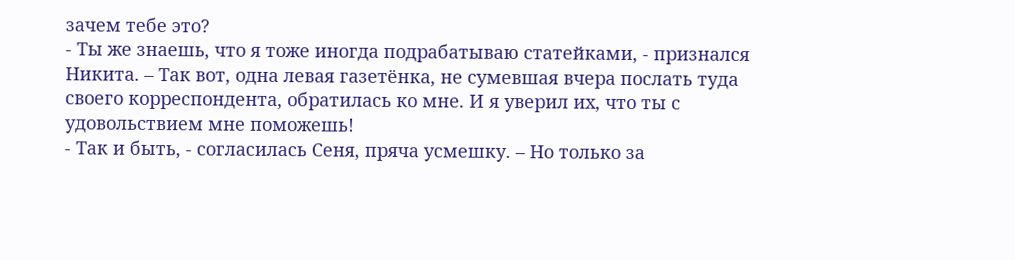зачем тебе это?
- Ты же знаешь, что я тоже иногда подрабатываю статейками, - признался Никита. – Так вот, одна левая газетёнка, не сумевшая вчера послать туда своего корреспондента, обратилась ко мне. И я уверил их, что ты с удовольствием мне поможешь!
- Так и быть, - согласилась Сеня, пряча усмешку. – Но только за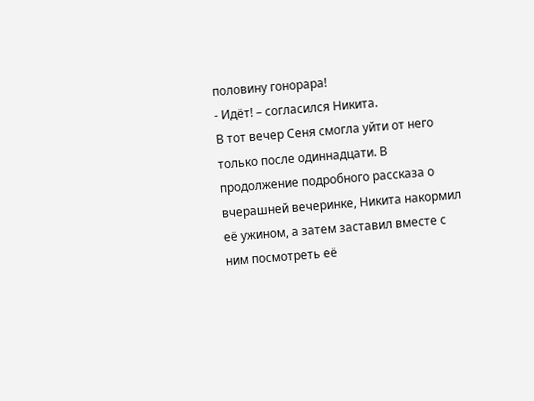половину гонорара!
- Идёт! – согласился Никита.
В тот вечер Сеня смогла уйти от него только после одиннадцати. В продолжение подробного рассказа о вчерашней вечеринке, Никита накормил её ужином, а затем заставил вместе с ним посмотреть её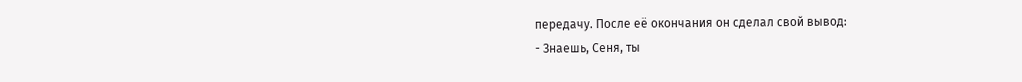передачу. После её окончания он сделал свой вывод:
- Знаешь, Сеня, ты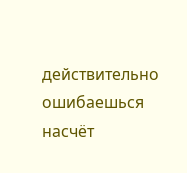действительно ошибаешься насчёт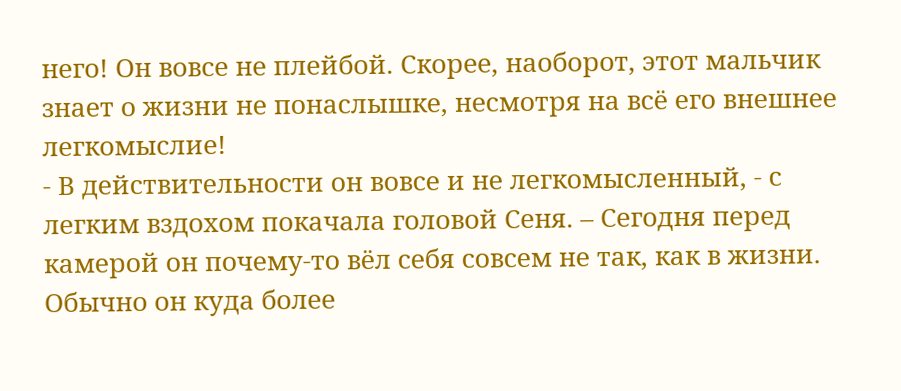него! Он вовсе не плейбой. Скорее, наоборот, этот мальчик знает о жизни не понаслышке, несмотря на всё его внешнее легкомыслие!
- В действительности он вовсе и не легкомысленный, - с легким вздохом покачала головой Сеня. – Сегодня перед камерой он почему-то вёл себя совсем не так, как в жизни. Обычно он куда более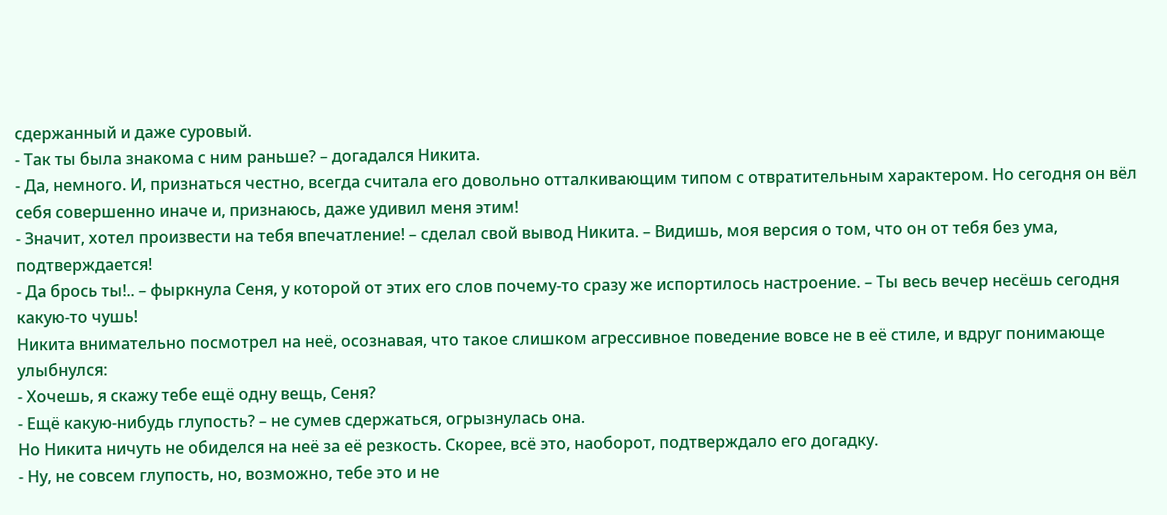сдержанный и даже суровый.
- Так ты была знакома с ним раньше? – догадался Никита.
- Да, немного. И, признаться честно, всегда считала его довольно отталкивающим типом с отвратительным характером. Но сегодня он вёл себя совершенно иначе и, признаюсь, даже удивил меня этим!
- Значит, хотел произвести на тебя впечатление! – сделал свой вывод Никита. – Видишь, моя версия о том, что он от тебя без ума, подтверждается!
- Да брось ты!.. – фыркнула Сеня, у которой от этих его слов почему-то сразу же испортилось настроение. – Ты весь вечер несёшь сегодня какую-то чушь!
Никита внимательно посмотрел на неё, осознавая, что такое слишком агрессивное поведение вовсе не в её стиле, и вдруг понимающе улыбнулся:
- Хочешь, я скажу тебе ещё одну вещь, Сеня?
- Ещё какую-нибудь глупость? – не сумев сдержаться, огрызнулась она.
Но Никита ничуть не обиделся на неё за её резкость. Скорее, всё это, наоборот, подтверждало его догадку.
- Ну, не совсем глупость, но, возможно, тебе это и не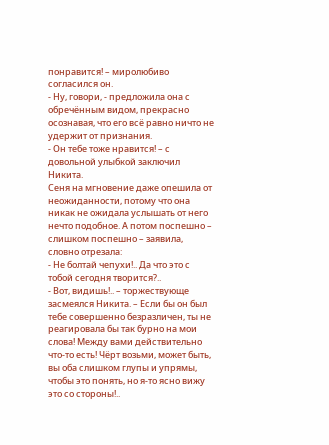понравится! – миролюбиво согласился он.
- Ну, говори, - предложила она с обречённым видом, прекрасно осознавая, что его всё равно ничто не удержит от признания.
- Он тебе тоже нравится! – с довольной улыбкой заключил Никита.
Сеня на мгновение даже опешила от неожиданности, потому что она никак не ожидала услышать от него нечто подобное. А потом поспешно – слишком поспешно – заявила, словно отрезала:
- Не болтай чепухи!.. Да что это с тобой сегодня творится?..
- Вот, видишь!.. – торжествующе засмеялся Никита. – Если бы он был тебе совершенно безразличен, ты не реагировала бы так бурно на мои слова! Между вами действительно что-то есть! Чёрт возьми, может быть, вы оба слишком глупы и упрямы, чтобы это понять, но я-то ясно вижу это со стороны!..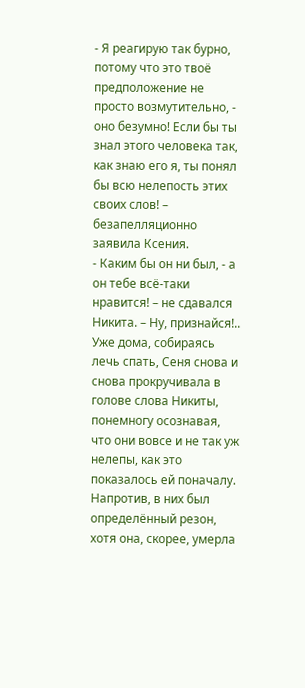- Я реагирую так бурно, потому что это твоё предположение не просто возмутительно, - оно безумно! Если бы ты знал этого человека так, как знаю его я, ты понял бы всю нелепость этих своих слов! – безапелляционно заявила Ксения.
- Каким бы он ни был, - а он тебе всё-таки нравится! – не сдавался Никита. – Ну, признайся!..
Уже дома, собираясь лечь спать, Сеня снова и снова прокручивала в голове слова Никиты, понемногу осознавая, что они вовсе и не так уж нелепы, как это показалось ей поначалу. Напротив, в них был определённый резон, хотя она, скорее, умерла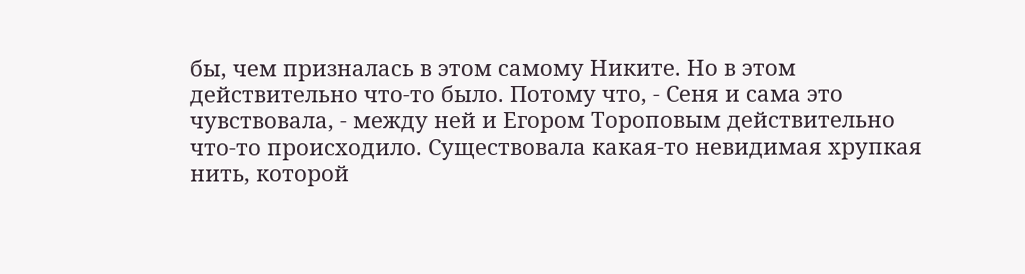бы, чем призналась в этом самому Никите. Но в этом действительно что-то было. Потому что, - Сеня и сама это чувствовала, - между ней и Егором Тороповым действительно что-то происходило. Существовала какая-то невидимая хрупкая нить, которой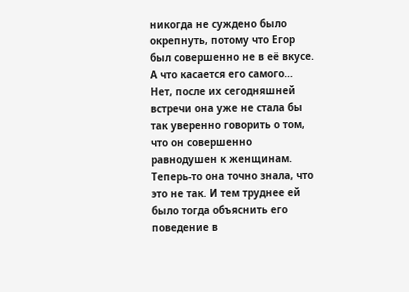никогда не суждено было окрепнуть, потому что Егор был совершенно не в её вкусе. А что касается его самого… Нет, после их сегодняшней встречи она уже не стала бы так уверенно говорить о том, что он совершенно равнодушен к женщинам. Теперь-то она точно знала, что это не так. И тем труднее ей было тогда объяснить его поведение в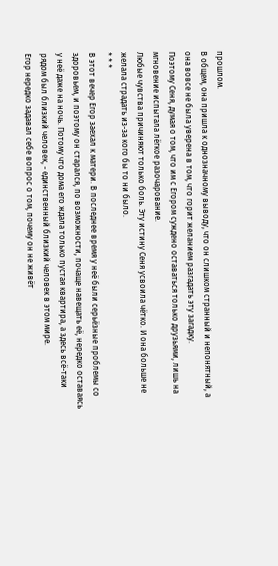прошлом.
В общем, она пришла к однозначному выводу, что он слишком странный и непонятный, а она вовсе не была уверена в том, что горит желанием разгадать эту загадку.
Поэтому Сеня, думая о том, что им с Егором суждено оставаться только друзьями, лишь на мгновение испытала лёгкое разочарование.
Любые чувства причиняют только боль. Эту истину Сеня усвоила чётко. И она больше не желала страдать из-за кого бы то ни было.
* * *
В этот вечер Егор заехал к матери. В последнее время у неё были серьёзные проблемы со здоровьем, и поэтому он старался, по возможности, почаще навещать её, нередко оставаясь у неё даже на ночь. Потому что дома его ждала только пустая квартира, а здесь всё-таки рядом был близкий человек, - единственный близкий человек в этом мире.
Егор нередко задавал себе вопрос о том, почему он не живёт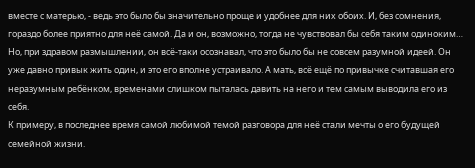вместе с матерью, - ведь это было бы значительно проще и удобнее для них обоих. И, без сомнения, гораздо более приятно для неё самой. Да и он, возможно, тогда не чувствовал бы себя таким одиноким… Но, при здравом размышлении, он всё-таки осознавал, что это было бы не совсем разумной идеей. Он уже давно привык жить один, и это его вполне устраивало. А мать, всё ещё по привычке считавшая его неразумным ребёнком, временами слишком пыталась давить на него и тем самым выводила его из себя.
К примеру, в последнее время самой любимой темой разговора для неё стали мечты о его будущей семейной жизни.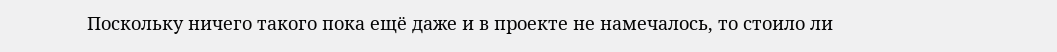Поскольку ничего такого пока ещё даже и в проекте не намечалось, то стоило ли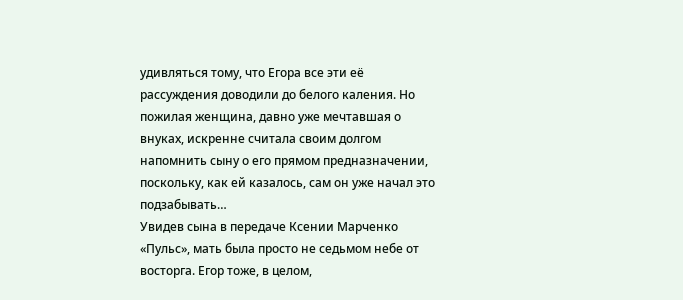удивляться тому, что Егора все эти её рассуждения доводили до белого каления. Но пожилая женщина, давно уже мечтавшая о внуках, искренне считала своим долгом напомнить сыну о его прямом предназначении, поскольку, как ей казалось, сам он уже начал это подзабывать…
Увидев сына в передаче Ксении Марченко «Пульс», мать была просто не седьмом небе от восторга. Егор тоже, в целом,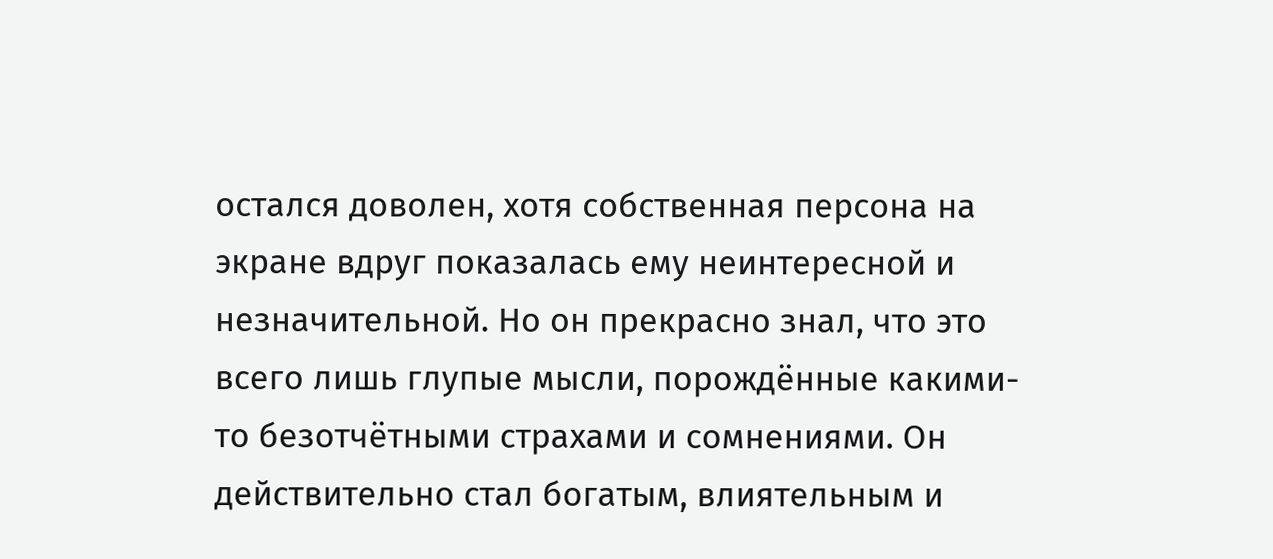остался доволен, хотя собственная персона на экране вдруг показалась ему неинтересной и незначительной. Но он прекрасно знал, что это всего лишь глупые мысли, порождённые какими-то безотчётными страхами и сомнениями. Он действительно стал богатым, влиятельным и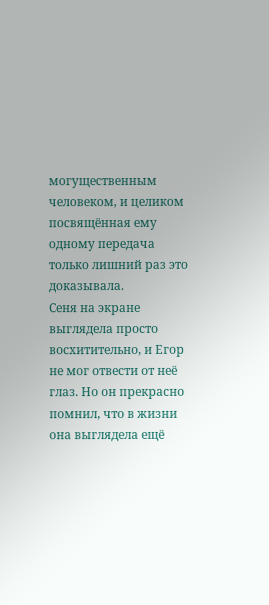могущественным человеком, и целиком посвящённая ему одному передача только лишний раз это доказывала.
Сеня на экране выглядела просто восхитительно, и Егор не мог отвести от неё глаз. Но он прекрасно помнил, что в жизни она выглядела ещё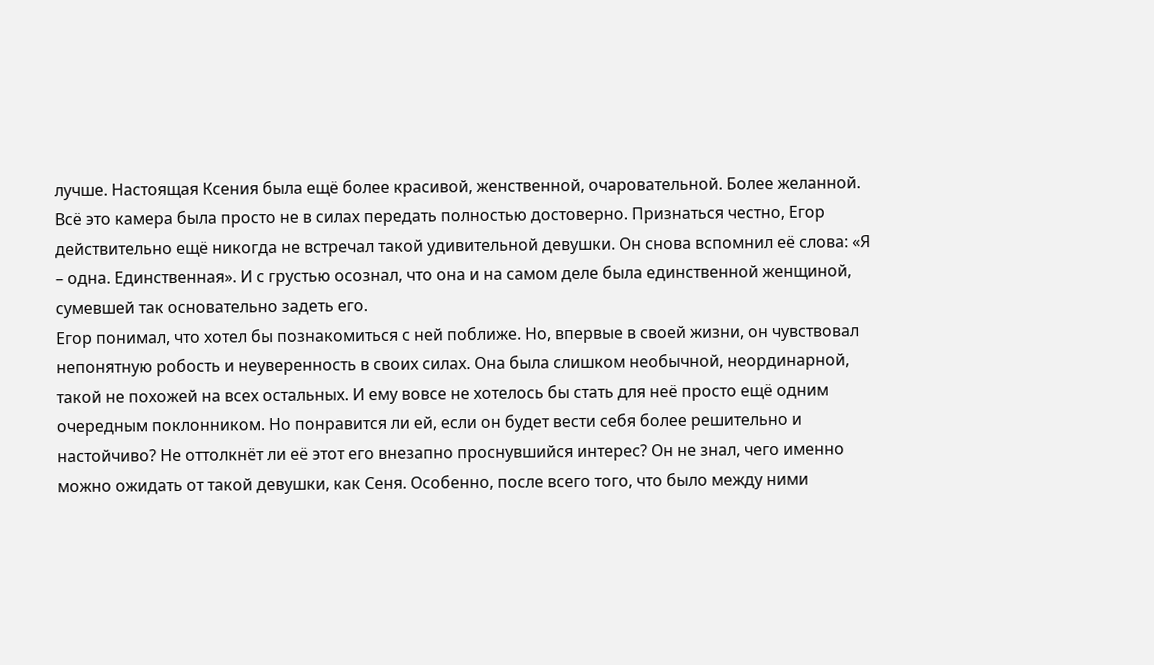лучше. Настоящая Ксения была ещё более красивой, женственной, очаровательной. Более желанной. Всё это камера была просто не в силах передать полностью достоверно. Признаться честно, Егор действительно ещё никогда не встречал такой удивительной девушки. Он снова вспомнил её слова: «Я – одна. Единственная». И с грустью осознал, что она и на самом деле была единственной женщиной, сумевшей так основательно задеть его.
Егор понимал, что хотел бы познакомиться с ней поближе. Но, впервые в своей жизни, он чувствовал непонятную робость и неуверенность в своих силах. Она была слишком необычной, неординарной, такой не похожей на всех остальных. И ему вовсе не хотелось бы стать для неё просто ещё одним очередным поклонником. Но понравится ли ей, если он будет вести себя более решительно и настойчиво? Не оттолкнёт ли её этот его внезапно проснувшийся интерес? Он не знал, чего именно можно ожидать от такой девушки, как Сеня. Особенно, после всего того, что было между ними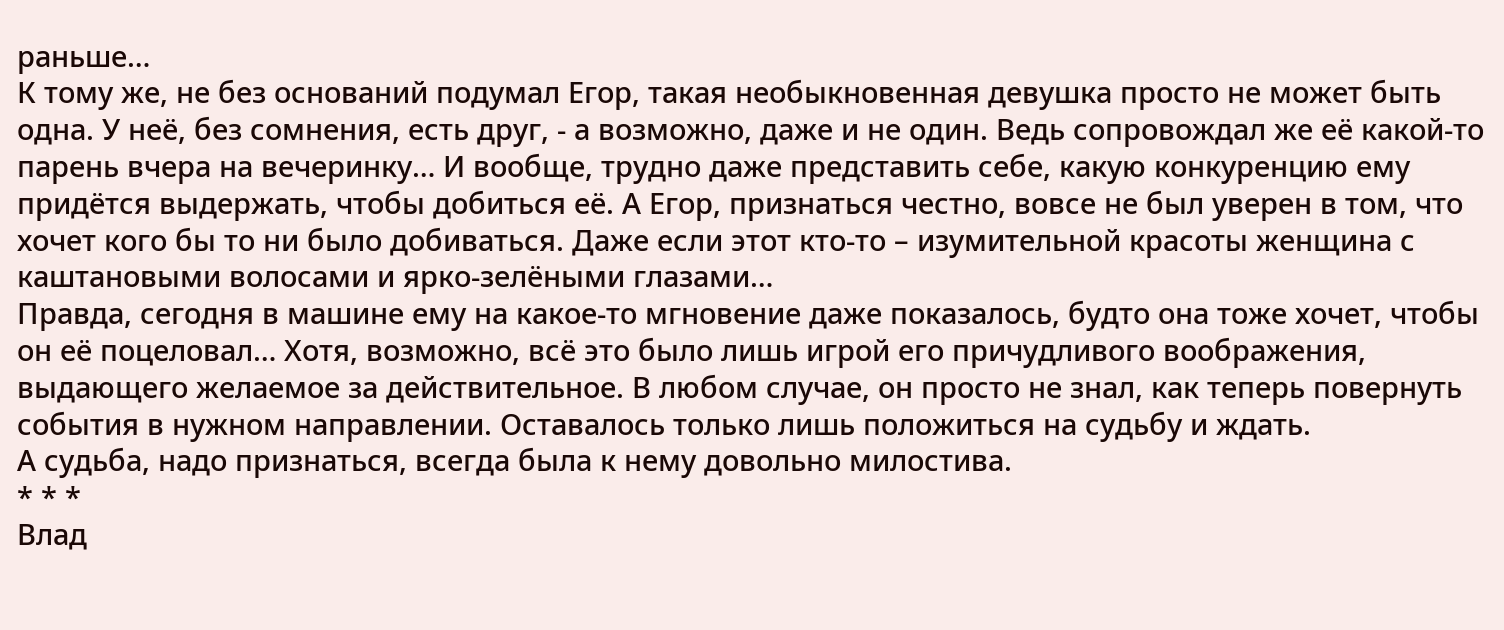раньше…
К тому же, не без оснований подумал Егор, такая необыкновенная девушка просто не может быть одна. У неё, без сомнения, есть друг, - а возможно, даже и не один. Ведь сопровождал же её какой-то парень вчера на вечеринку… И вообще, трудно даже представить себе, какую конкуренцию ему придётся выдержать, чтобы добиться её. А Егор, признаться честно, вовсе не был уверен в том, что хочет кого бы то ни было добиваться. Даже если этот кто-то – изумительной красоты женщина с каштановыми волосами и ярко-зелёными глазами…
Правда, сегодня в машине ему на какое-то мгновение даже показалось, будто она тоже хочет, чтобы он её поцеловал… Хотя, возможно, всё это было лишь игрой его причудливого воображения, выдающего желаемое за действительное. В любом случае, он просто не знал, как теперь повернуть события в нужном направлении. Оставалось только лишь положиться на судьбу и ждать.
А судьба, надо признаться, всегда была к нему довольно милостива.
* * *
Влад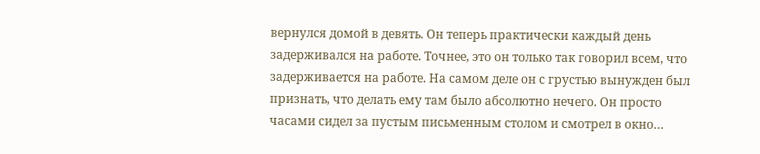вернулся домой в девять. Он теперь практически каждый день задерживался на работе. Точнее, это он только так говорил всем, что задерживается на работе. На самом деле он с грустью вынужден был признать, что делать ему там было абсолютно нечего. Он просто часами сидел за пустым письменным столом и смотрел в окно…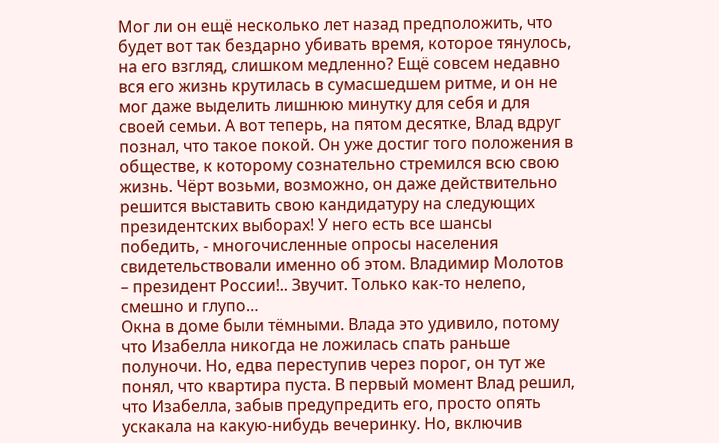Мог ли он ещё несколько лет назад предположить, что будет вот так бездарно убивать время, которое тянулось, на его взгляд, слишком медленно? Ещё совсем недавно вся его жизнь крутилась в сумасшедшем ритме, и он не мог даже выделить лишнюю минутку для себя и для своей семьи. А вот теперь, на пятом десятке, Влад вдруг познал, что такое покой. Он уже достиг того положения в обществе, к которому сознательно стремился всю свою жизнь. Чёрт возьми, возможно, он даже действительно решится выставить свою кандидатуру на следующих президентских выборах! У него есть все шансы победить, - многочисленные опросы населения свидетельствовали именно об этом. Владимир Молотов – президент России!.. Звучит. Только как-то нелепо, смешно и глупо…
Окна в доме были тёмными. Влада это удивило, потому что Изабелла никогда не ложилась спать раньше полуночи. Но, едва переступив через порог, он тут же понял, что квартира пуста. В первый момент Влад решил, что Изабелла, забыв предупредить его, просто опять ускакала на какую-нибудь вечеринку. Но, включив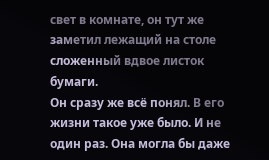свет в комнате, он тут же заметил лежащий на столе сложенный вдвое листок бумаги.
Он сразу же всё понял. В его жизни такое уже было. И не один раз. Она могла бы даже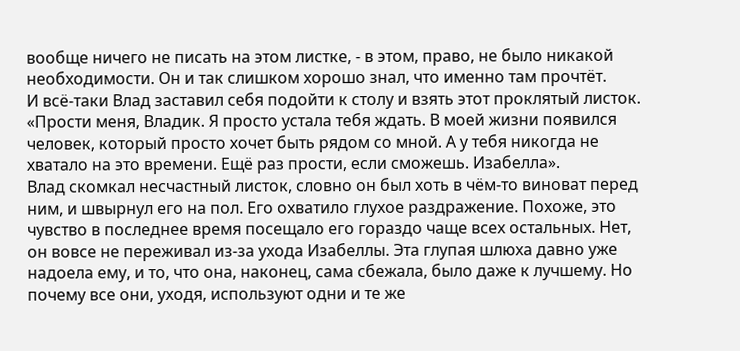вообще ничего не писать на этом листке, - в этом, право, не было никакой необходимости. Он и так слишком хорошо знал, что именно там прочтёт.
И всё-таки Влад заставил себя подойти к столу и взять этот проклятый листок.
«Прости меня, Владик. Я просто устала тебя ждать. В моей жизни появился человек, который просто хочет быть рядом со мной. А у тебя никогда не хватало на это времени. Ещё раз прости, если сможешь. Изабелла».
Влад скомкал несчастный листок, словно он был хоть в чём-то виноват перед ним, и швырнул его на пол. Его охватило глухое раздражение. Похоже, это чувство в последнее время посещало его гораздо чаще всех остальных. Нет, он вовсе не переживал из-за ухода Изабеллы. Эта глупая шлюха давно уже надоела ему, и то, что она, наконец, сама сбежала, было даже к лучшему. Но почему все они, уходя, используют одни и те же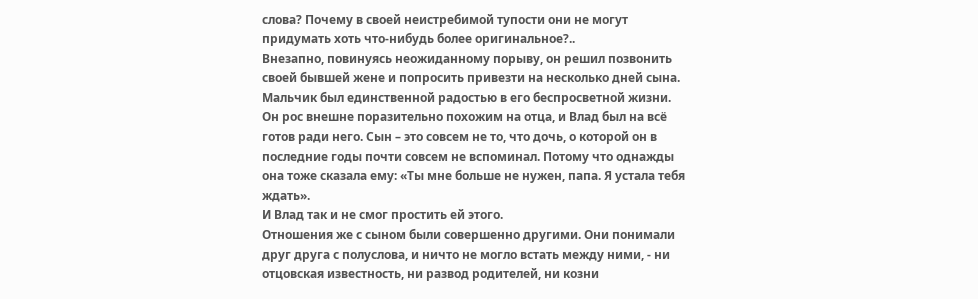слова? Почему в своей неистребимой тупости они не могут придумать хоть что-нибудь более оригинальное?..
Внезапно, повинуясь неожиданному порыву, он решил позвонить своей бывшей жене и попросить привезти на несколько дней сына. Мальчик был единственной радостью в его беспросветной жизни. Он рос внешне поразительно похожим на отца, и Влад был на всё готов ради него. Сын – это совсем не то, что дочь, о которой он в последние годы почти совсем не вспоминал. Потому что однажды она тоже сказала ему: «Ты мне больше не нужен, папа. Я устала тебя ждать».
И Влад так и не смог простить ей этого.
Отношения же с сыном были совершенно другими. Они понимали друг друга с полуслова, и ничто не могло встать между ними, - ни отцовская известность, ни развод родителей, ни козни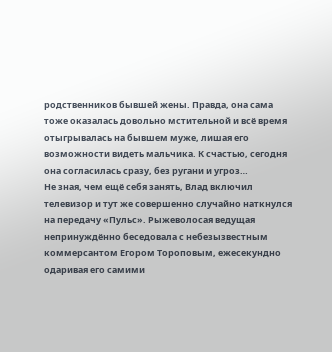родственников бывшей жены. Правда, она сама тоже оказалась довольно мстительной и всё время отыгрывалась на бывшем муже, лишая его возможности видеть мальчика. К счастью, сегодня она согласилась сразу, без ругани и угроз…
Не зная, чем ещё себя занять, Влад включил телевизор и тут же совершенно случайно наткнулся на передачу «Пульс». Рыжеволосая ведущая непринуждённо беседовала с небезызвестным коммерсантом Егором Тороповым, ежесекундно одаривая его самими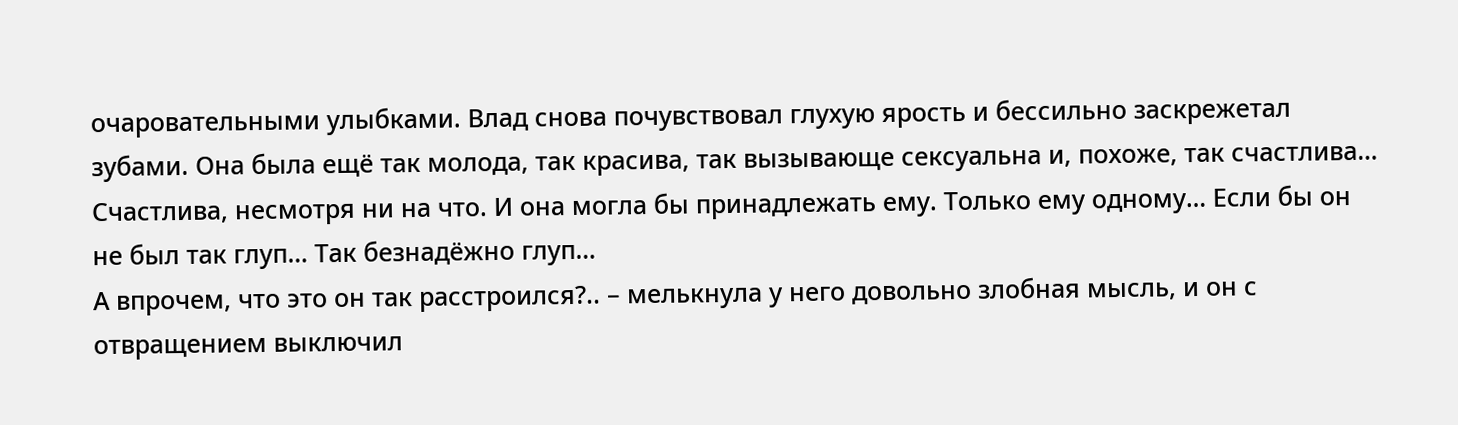очаровательными улыбками. Влад снова почувствовал глухую ярость и бессильно заскрежетал зубами. Она была ещё так молода, так красива, так вызывающе сексуальна и, похоже, так счастлива… Счастлива, несмотря ни на что. И она могла бы принадлежать ему. Только ему одному… Если бы он не был так глуп… Так безнадёжно глуп…
А впрочем, что это он так расстроился?.. – мелькнула у него довольно злобная мысль, и он с отвращением выключил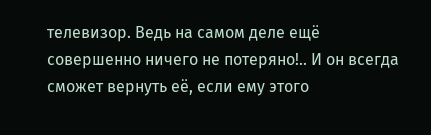телевизор. Ведь на самом деле ещё совершенно ничего не потеряно!.. И он всегда сможет вернуть её, если ему этого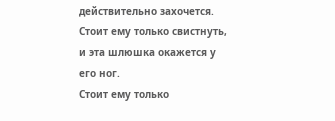действительно захочется.
Стоит ему только свистнуть, и эта шлюшка окажется у его ног.
Стоит ему только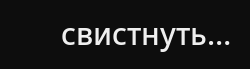свистнуть…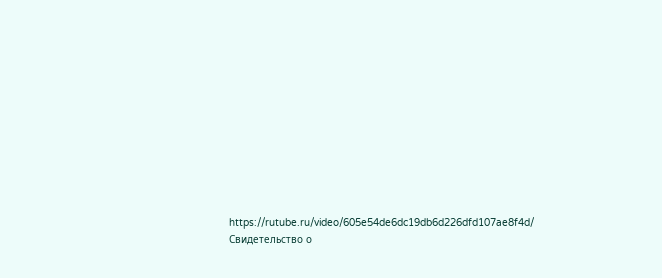https://rutube.ru/video/605e54de6dc19db6d226dfd107ae8f4d/
Свидетельство о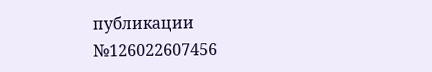публикации №126022607456